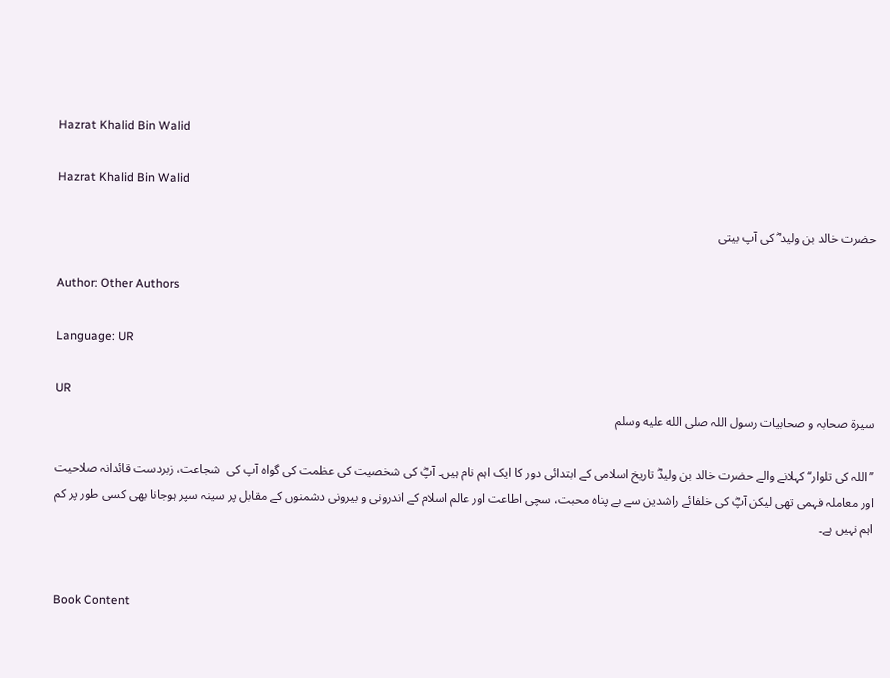Hazrat Khalid Bin Walid

Hazrat Khalid Bin Walid

حضرت خالد بن ولید ؓ کی آپ بیتی

Author: Other Authors

Language: UR

UR
سیرۃ صحابہ و صحابیات رسول اللہ صلى الله عليه وسلم

’’اللہ کی تلوار‘‘ کہلانے والے حضرت خالد بن ولیدؓ تاریخ اسلامی کے ابتدائی دور کا ایک اہم نام ہیں۔ آپؓ کی شخصیت کی عظمت کی گواہ آپ کی  شجاعت، زبردست قائدانہ صلاحیت اور معاملہ فہمی تھی لیکن آپؓ کی خلفائے راشدین سے بے پناہ محبت، سچی اطاعت اور عالم اسلام کے اندرونی و بیرونی دشمنوں کے مقابل پر سینہ سپر ہوجانا بھی کسی طور پر کم اہم نہیں ہے۔


Book Content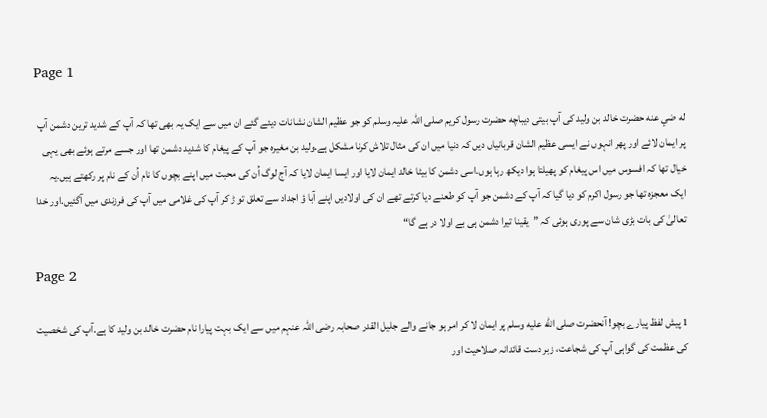Page 1

له ضي عنه حضرت خالد بن ولید کی آپ بیتی دیباچه حضرت رسول کریم صلی اللہ علیہ وسلم کو جو عظیم الشان نشانات دیئے گئے ان میں سے ایک یہ بھی تھا کہ آپ کے شدید ترین دشمن آپ پر ایمان لائے اور پھر انہوں نے ایسی عظیم الشان قربانیاں دیں کہ دنیا میں ان کی مثال تلاش کرنا مشکل ہے.ولید بن مغیرہ جو آپ کے پیغام کا شدید دشمن تھا اور جسے مرتے ہوئے بھی یہی خیال تھا کہ افسوس میں اس پیغام کو پھیلتا ہوا دیکھ رہا ہوں.اسی دشمن کا بیٹا خالد ایمان لایا اور ایسا ایمان لایا کہ آج لوگ اُن کی محبت میں اپنے بچوں کا نام اُن کے نام پر رکھتے ہیں.یہ ایک معجزہ تھا جو رسول اکرم کو دیا گیا کہ آپ کے دشمن جو آپ کو طعنے دیا کرتے تھے ان کی اولادیں اپنے آبا ؤ اجداد سے تعلق تو ڑ کر آپ کی غلامی میں آپ کی فرزندی میں آگئیں.اور خدا تعالیٰ کی بات بڑی شان سے پوری ہوئی کہ ”یقینا تیرا دشمن ہی بے اولا در ہے گا“

Page 2

1 پیش لفظ پیارے بچو! آنحضرت صلى الله عليه وسلم پر ایمان لا کر امر ہو جانے والے جلیل القدر صحابہ رضی اللہ عنہم میں سے ایک بہت پیارا نام حضرت خالد بن ولید کا ہے.آپ کی شخصیت کی عظمت کی گواہی آپ کی شجاعت، زبر دست قائدانہ صلاحیت اور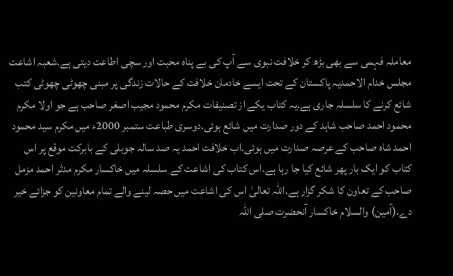معاملہ فہمی سے بھی بڑھ کر خلافت نبوی سے آپ کی بے پناہ محبت اور سچی اطاعت دیتی ہے.شعبہ اشاعت مجلس خدام الاحمدیہ پاکستان کے تحت ایسے خادمان خلافت کے حالات زندگی پر مبنی چھوٹی چھوٹی کتب شائع کرنے کا سلسلہ جاری ہے.یہ کتاب یکے از تصنیفات مکرم محمود مجیب اصغر صاحب ہے جو اولا مکرم محمود احمد صاحب شاہد کے دور صدارت میں شائع ہوئی.دوسری طباعت ستمبر 2000ء میں مکرم سید محمود احمد شاہ صاحب کے عرصہ صدارت میں ہوئی.اب خلافت احمد یہ صد سالہ جوبلی کے بابرکت موقع پر اس کتاب کو ایک بار پھر شائع کیا جا رہا ہے.اس کتاب کی اشاعت کے سلسلہ میں خاکسار مکرم مدثر احمد مزمل صاحب کے تعاون کا شکر گزار ہے.اللہ تعالیٰ اس کی اشاعت میں حصہ لینے والے تمام معاونین کو جزائے خیر دے.(آمین) والسلام خاکسار آنحضرت صلی اللہ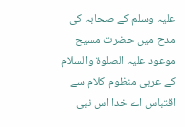علیہ وسلم کے صحابہ کی مدح میں حضرت مسیح موعود علیہ الصلوۃ والسلام کے عربی منظوم کلام سے اقتباس اے خدا اس نبی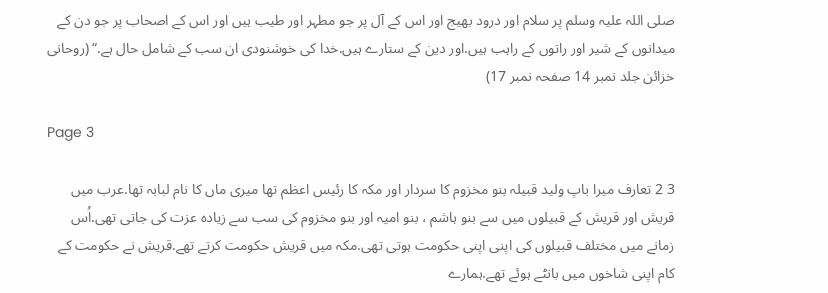صلی اللہ علیہ وسلم پر سلام اور درود بھیج اور اس کے آل پر جو مطہر اور طیب ہیں اور اس کے اصحاب پر جو دن کے میدانوں کے شیر اور راتوں کے راہب ہیں.اور دین کے ستارے ہیں.خدا کی خوشنودی ان سب کے شامل حال ہے.“ (روحانی خزائن جلد نمبر 14 صفحہ نمبر 17)

Page 3

3 2 تعارف میرا باپ ولید قبیلہ بنو مخزوم کا سردار اور مکہ کا رئیس اعظم تھا میری ماں کا نام لبابہ تھا.عرب میں قریش اور قریش کے قبیلوں میں سے بنو ہاشم ، بنو امیہ اور بنو مخزوم کی سب سے زیادہ عزت کی جاتی تھی.اُس زمانے میں مختلف قبیلوں کی اپنی اپنی حکومت ہوتی تھی.مکہ میں قریش حکومت کرتے تھے.قریش نے حکومت کے کام اپنی شاخوں میں بانٹے ہوئے تھے.ہمارے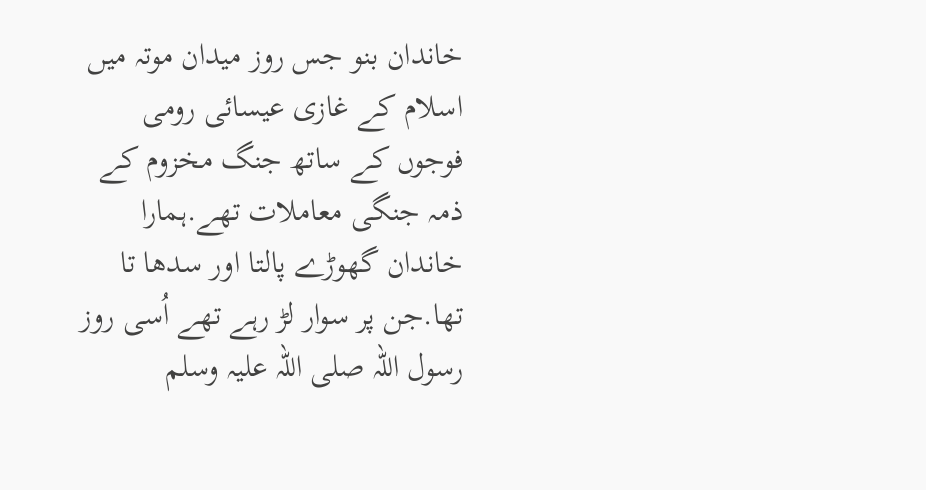خاندان بنو جس روز میدان موتہ میں اسلام کے غازی عیسائی رومی فوجوں کے ساتھ جنگ مخزوم کے ذمہ جنگی معاملات تھے.ہمارا خاندان گھوڑے پالتا اور سدھا تا تھا.جن پر سوار لڑ رہے تھے اُسی روز رسول اللہ صلی اللہ علیہ وسلم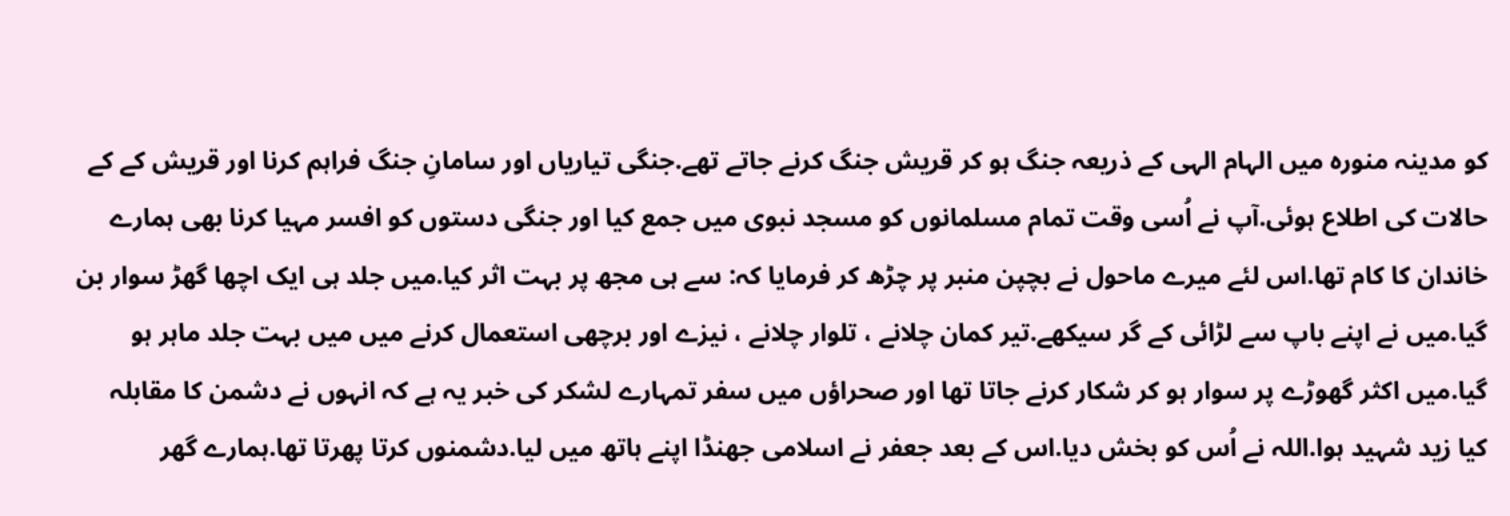کو مدینہ منورہ میں الہام الہی کے ذریعہ جنگ ہو کر قریش جنگ کرنے جاتے تھے.جنگی تیاریاں اور سامانِ جنگ فراہم کرنا اور قریش کے کے حالات کی اطلاع ہوئی.آپ نے اُسی وقت تمام مسلمانوں کو مسجد نبوی میں جمع کیا اور جنگی دستوں کو افسر مہیا کرنا بھی ہمارے خاندان کا کام تھا.اس لئے میرے ماحول نے بچپن منبر پر چڑھ کر فرمایا کہ: سے ہی مجھ پر بہت اثر کیا.میں جلد ہی ایک اچھا گھڑ سوار بن گیا.میں نے اپنے باپ سے لڑائی کے گر سیکھے.تیر کمان چلانے ، تلوار چلانے ، نیزے اور برچھی استعمال کرنے میں میں بہت جلد ماہر ہو گیا.میں اکثر گھوڑے پر سوار ہو کر شکار کرنے جاتا تھا اور صحراؤں میں سفر تمہارے لشکر کی خبر یہ ہے کہ انہوں نے دشمن کا مقابلہ کیا زید شہید ہوا.اللہ نے اُس کو بخش دیا.اس کے بعد جعفر نے اسلامی جھنڈا اپنے ہاتھ میں لیا.دشمنوں کرتا پھرتا تھا.ہمارے گھر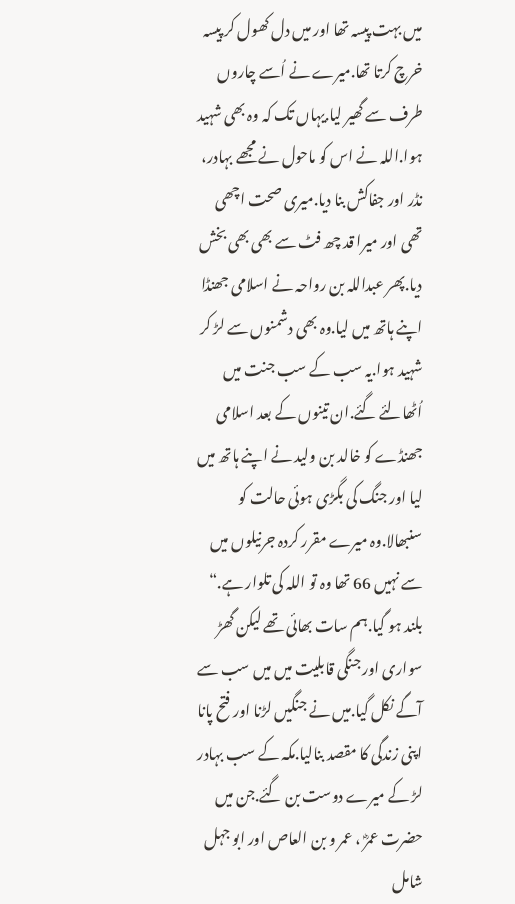میں بہت پیسہ تھا اور میں دل کھول کر پیسہ خرچ کرتا تھا.میرے نے اُسے چاروں طرف سے گھیر لیا.یہاں تک کہ وہ بھی شہید ہوا.اللہ نے اس کو ماحول نے مجھے بہادر، نڈر اور جفاکش بنا دیا.میری صحت اچھی تھی اور میرا قد چھ فٹ سے بھی بھی بخش دیا.پھر عبداللہ بن رواحہ نے اسلامی جھنڈا اپنے ہاتھ میں لیا.وہ بھی دشمنوں سے لڑ کر شہید ہوا.یہ سب کے سب جنت میں اُٹھالئے گئے.ان تینوں کے بعد اسلامی جھنڈے کو خالد بن ولید نے اپنے ہاتھ میں لیا اور جنگ کی بگڑی ہوئی حالت کو سنبھالا.وہ میرے مقرر کردہ جرنیلوں میں سے نہیں 66 تھا وہ تو اللہ کی تلوار ہے.“ بلند ہو گیا.ہم سات بھائی تھے لیکن گھڑ سواری اور جنگی قابلیت میں میں سب سے آگے نکل گیا.میں نے جنگیں لڑنا اور فتح پانا اپنی زندگی کا مقصد بنالیا.مکہ کے سب بہادر لڑ کے میرے دوست بن گئے.جن میں حضرت عمرؓ ، عمر و بن العاص اور ابو جہل شامل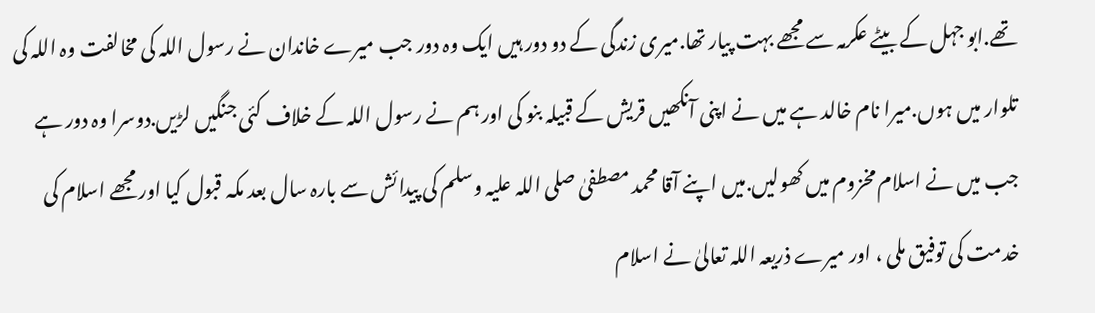تھے.ابو جہل کے بیٹے عکرمہ سے مجھے بہت پیار تھا.میری زندگی کے دو دور ہیں ایک وہ دور جب میرے خاندان نے رسول اللہ کی مخالفت وہ اللہ کی تلوار میں ہوں.میرا نام خالد ہے میں نے اپنی آنکھیں قریش کے قبیلہ بنو کی اور ہم نے رسول اللہ کے خلاف کئی جنگیں لڑیں.دوسرا وہ دور ہے جب میں نے اسلام مخزوم میں کھولیں.میں اپنے آقا محمد مصطفیٰ صلی اللہ علیہ وسلم کی پیدائش سے بارہ سال بعد مکہ قبول کیا اور مجھے اسلام کی خدمت کی توفیق ملی ، اور میرے ذریعہ اللہ تعالیٰ نے اسلام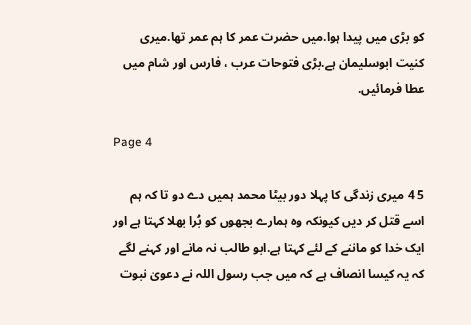کو بڑی میں پیدا ہوا.میں حضرت عمر کا ہم عمر تھا.میری کنیت ابوسلیمان ہے.بڑی فتوحات عرب ، فارس اور شام میں عطا فرمائیں.

Page 4

5 4 میری زندگی کا پہلا دور بیٹا محمد ہمیں دے دو تا کہ ہم اسے قتل کر دیں کیونکہ وہ ہمارے بجھوں کو بُرا بھلا کہتا ہے اور ایک خدا کو ماننے کے لئے کہتا ہے.ابو طالب نہ مانے اور کہنے لگے کہ یہ کیسا انصاف ہے کہ میں جب رسول اللہ نے دعویٰ نبوت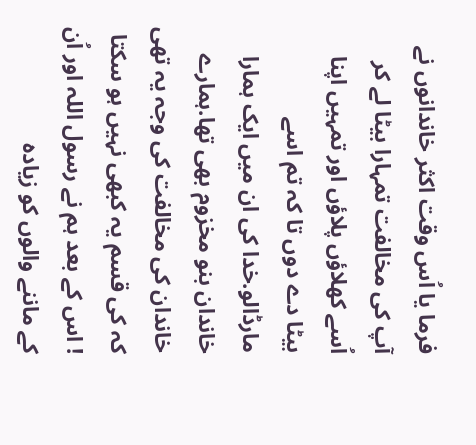فرما یا اُس وقت اکثر خاندانوں نے آپ کی مخالفت تمہارا بیٹا لے کر اُسے کھلاؤں پلاؤں اور تمہیں اپنا بیٹا دے دوں تا کہ تم اسے مارڈالو.خدا کی ان میں ایک ہمارا خاندان بنو مخزوم بھی تھا.ہمارے خاندان کی مخالفت کی وجہ یہ تھی کہ کی قسم یہ کبھی نہیں ہو سکتا ! اس کے بعد ہم نے رسول اللہ اور اُن کے ماننے والوں کو زیادہ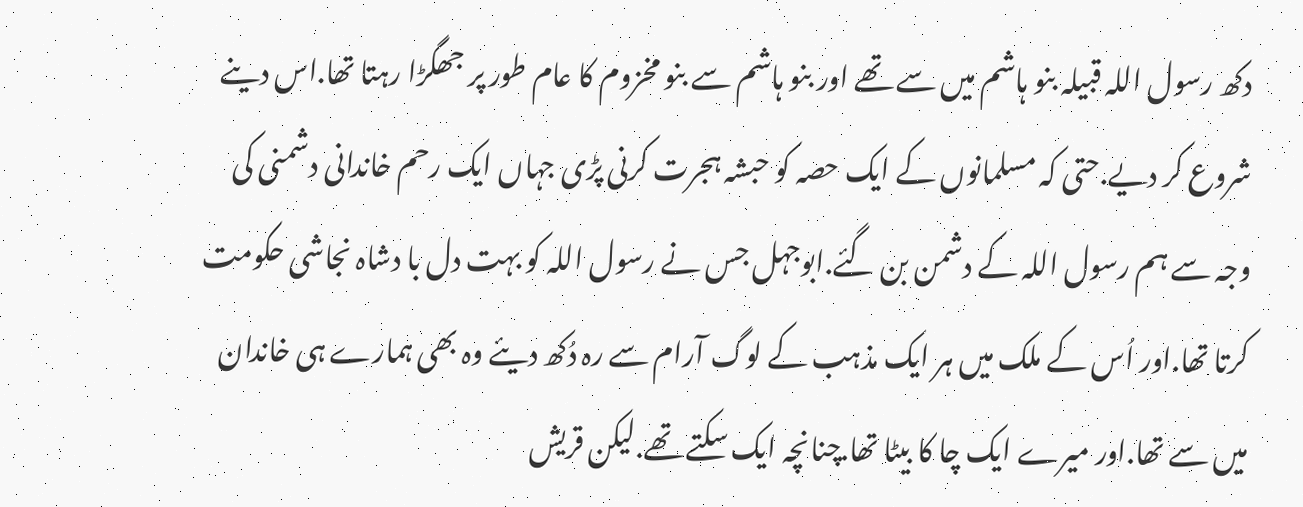دکھ رسول اللہ قبیلہ بنو ہاشم میں سے تھے اور بنو ہاشم سے بنو مخزوم کا عام طور پر جھگڑا رہتا تھا.اس دینے شروع کر دیے.حتی کہ مسلمانوں کے ایک حصہ کو حبشہ ہجرت کرنی پڑی جہاں ایک رحم خاندانی دشمنی کی وجہ سے ہم رسول اللہ کے دشمن بن گئے.ابوجہل جس نے رسول اللہ کو بہت دل با دشاہ نجاشی حکومت کرتا تھا.اور اُس کے ملک میں ہر ایک مذہب کے لوگ آرام سے رہ دُکھ دیئے وہ بھی ہمارے ہی خاندان میں سے تھا.اور میرے ایک چا کا بیٹا تھا.چنانچہ ایک سکتے تھے.لیکن قریش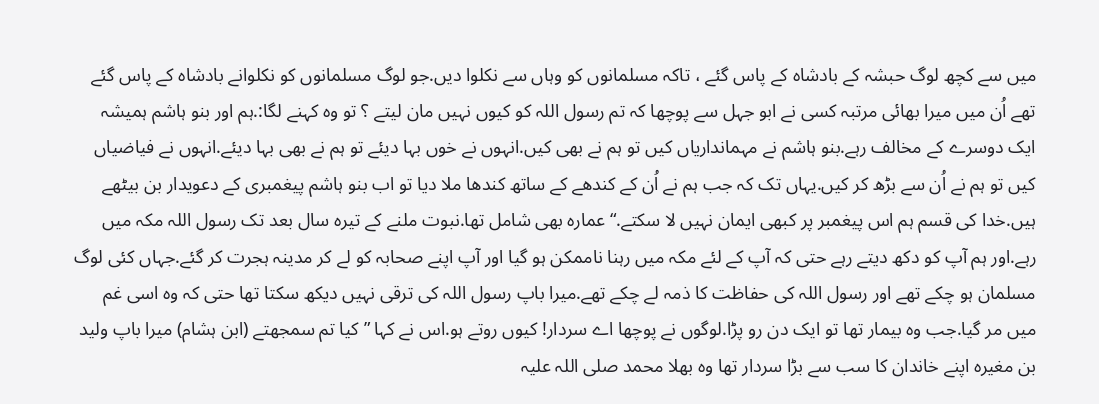میں سے کچھ لوگ حبشہ کے بادشاہ کے پاس گئے ، تاکہ مسلمانوں کو وہاں سے نکلوا دیں.جو لوگ مسلمانوں کو نکلوانے بادشاہ کے پاس گئے تھے اُن میں میرا بھائی مرتبہ کسی نے ابو جہل سے پوچھا کہ تم رسول اللہ کو کیوں نہیں مان لیتے ؟ تو وہ کہنے لگا:.ہم اور بنو ہاشم ہمیشہ ایک دوسرے کے مخالف رہے.بنو ہاشم نے مہمانداریاں کیں تو ہم نے بھی کیں.انہوں نے خوں بہا دیئے تو ہم نے بھی بہا دیئے.انہوں نے فیاضیاں کیں تو ہم نے اُن سے بڑھ کر کیں.یہاں تک کہ جب ہم نے اُن کے کندھے کے ساتھ کندھا ملا دیا تو اب بنو ہاشم پیغمبری کے دعویدار بن بیٹھے ہیں.خدا کی قسم ہم اس پیغمبر پر کبھی ایمان نہیں لا سکتے.“ عمارہ بھی شامل تھا.نبوت ملنے کے تیرہ سال بعد تک رسول اللہ مکہ میں رہے.اور ہم آپ کو دکھ دیتے رہے حتی کہ آپ کے لئے مکہ میں رہنا ناممکن ہو گیا اور آپ اپنے صحابہ کو لے کر مدینہ ہجرت کر گئے.جہاں کئی لوگ مسلمان ہو چکے تھے اور رسول اللہ کی حفاظت کا ذمہ لے چکے تھے.میرا باپ رسول اللہ کی ترقی نہیں دیکھ سکتا تھا حتی کہ وہ اسی غم میں مر گیا.جب وہ بیمار تھا تو ایک دن رو پڑا.لوگوں نے پوچھا اے سردار! کیوں روتے ہو.اس نے کہا ” کیا تم سمجھتے (ابن ہشام) میرا باپ ولید بن مغیرہ اپنے خاندان کا سب سے بڑا سردار تھا وہ بھلا محمد صلی اللہ علیہ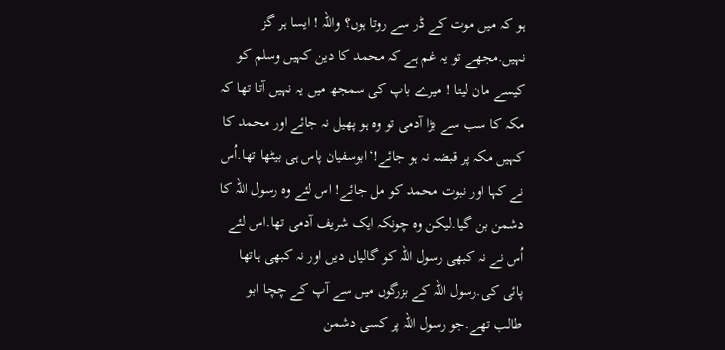ہو کہ میں موت کے ڈر سے روتا ہوں؟ واللہ ! ایسا ہر گز نہیں.مجھے تو یہ غم ہے کہ محمد کا دین کہیں وسلم کو کیسے مان لیتا ! میرے باپ کی سمجھ میں یہ نہیں آتا تھا کہ مکہ کا سب سے بڑا آدمی تو وہ ہو پھیل نہ جائے اور محمد کا کہیں مکہ پر قبضہ نہ ہو جائے!‘ابوسفیان پاس ہی بیٹھا تھا.اُس نے کہا اور نبوت محمد کو مل جائے! اس لئے وہ رسول اللہ کا دشمن بن گیا.لیکن وہ چونکہ ایک شریف آدمی تھا.اس لئے اُس نے نہ کبھی رسول اللہ کو گالیاں دیں اور نہ کبھی ہاتھا پائی کی.رسول اللہ کے بزرگوں میں سے آپ کے چچا ابو طالب تھے.جو رسول اللہ پر کسی دشمن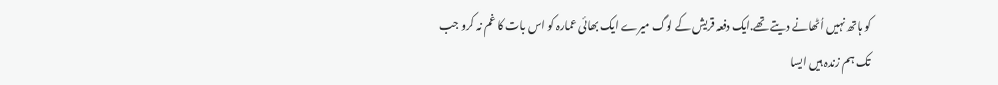کو ہاتھ نہیں اُٹھانے دیتے تھے.ایک دفعہ قریش کے لوگ میرے ایک بھائی عمارہ کو اس بات کا غم نہ کرو جب تک ہم زندہ ہیں ایسا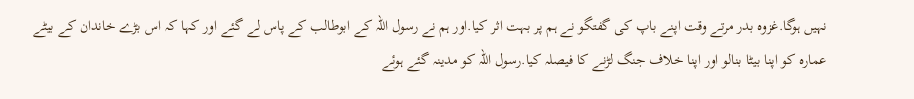نہیں ہوگا.غزوہ بدر مرتے وقت اپنے باپ کی گفتگو نے ہم پر بہت اثر کیا.اور ہم نے رسول اللہ کے ابوطالب کے پاس لے گئے اور کہا کہ اس بڑے خاندان کے بیٹے عمارہ کو اپنا بیٹا بنالو اور اپنا خلاف جنگ لڑنے کا فیصلہ کیا.رسول اللہ کو مدینہ گئے ہوئے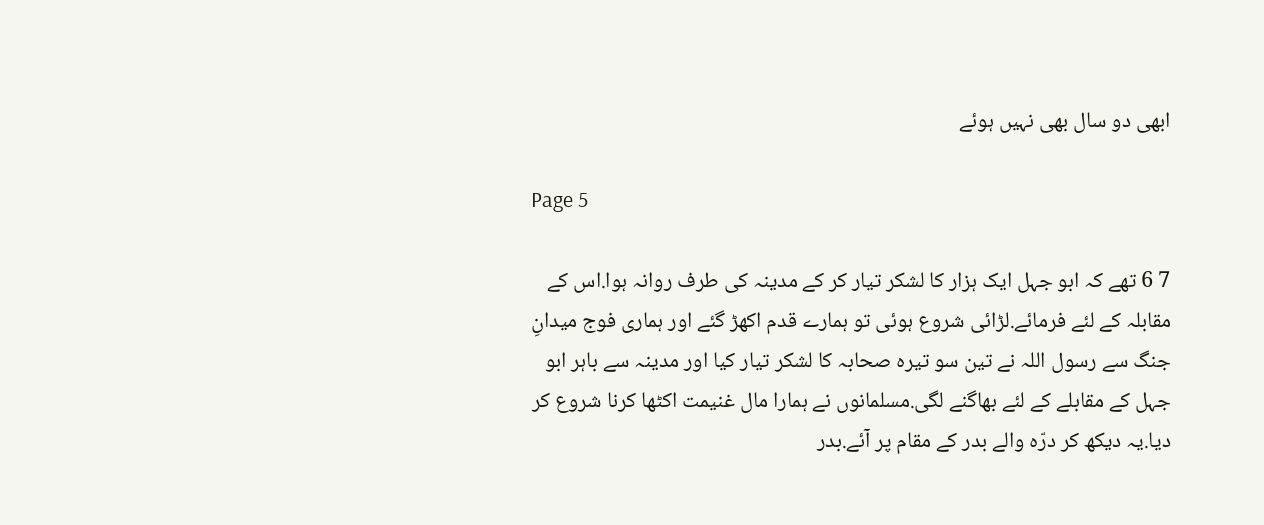ابھی دو سال بھی نہیں ہوئے

Page 5

7 6 تھے کہ ابو جہل ایک ہزار کا لشکر تیار کر کے مدینہ کی طرف روانہ ہوا.اس کے مقابلہ کے لئے فرمائے.لڑائی شروع ہوئی تو ہمارے قدم اکھڑ گئے اور ہماری فوج میدانِ جنگ سے رسول اللہ نے تین سو تیرہ صحابہ کا لشکر تیار کیا اور مدینہ سے باہر ابو جہل کے مقابلے کے لئے بھاگنے لگی.مسلمانوں نے ہمارا مال غنیمت اکٹھا کرنا شروع کر دیا.یہ دیکھ کر درّہ والے بدر کے مقام پر آئے.بدر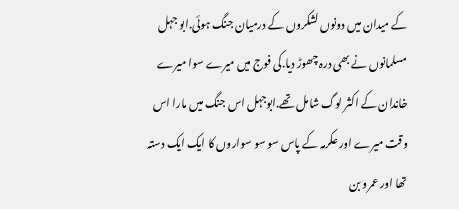کے میدان میں دونوں لشکروں کے درمیان جنگ ہوئی.ابو جہل مسلمانوں نے بھی درہ چھوڑ دیا.کی فوج میں میرے سوا میرے خاندان کے اکثر لوگ شامل تھے.ابوجہل اس جنگ میں مارا اس وقت میرے اور عکرمہ کے پاس سو سو سواروں کا ایک ایک دستہ تھا اور عمرو بن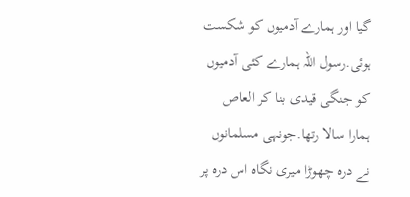گیا اور ہمارے آدمیوں کو شکست ہوئی.رسول اللہ ہمارے کئی آدمیوں کو جنگی قیدی بنا کر العاص ہمارا سالا رتھا.جونہی مسلمانوں نے درہ چھوڑا میری نگاہ اس درہ پر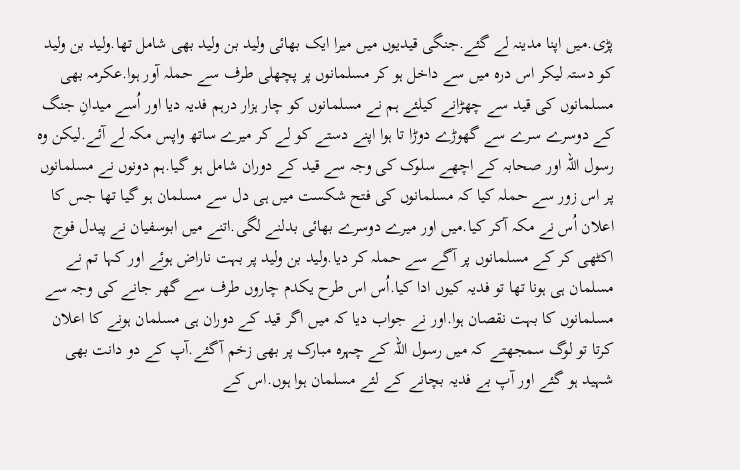پڑی.میں اپنا مدینہ لے گئے.جنگی قیدیوں میں میرا ایک بھائی ولید بن ولید بھی شامل تھا.ولید بن ولید کو دستہ لیکر اس درہ میں سے داخل ہو کر مسلمانوں پر پچھلی طرف سے حملہ آور ہوا.عکرمہ بھی مسلمانوں کی قید سے چھڑانے کیلئے ہم نے مسلمانوں کو چار ہزار درہم فدیہ دیا اور اُسے میدانِ جنگ کے دوسرے سرے سے گھوڑے دوڑا تا ہوا اپنے دستے کو لے کر میرے ساتھ واپس مکہ لے آئے.لیکن وہ رسول اللہ اور صحابہ کے اچھے سلوک کی وجہ سے قید کے دوران شامل ہو گیا.ہم دونوں نے مسلمانوں پر اس زور سے حملہ کیا کہ مسلمانوں کی فتح شکست میں ہی دل سے مسلمان ہو گیا تھا جس کا اعلان اُس نے مکہ آکر کیا.میں اور میرے دوسرے بھائی بدلنے لگی.اتنے میں ابوسفیان نے پیدل فوج اکٹھی کر کے مسلمانوں پر آگے سے حملہ کر دیا.ولید بن ولید پر بہت ناراض ہوئے اور کہا تم نے مسلمان ہی ہونا تھا تو فدیہ کیوں ادا کیا.اُس اس طرح یکدم چاروں طرف سے گھر جانے کی وجہ سے مسلمانوں کا بہت نقصان ہوا.اور نے جواب دیا کہ میں اگر قید کے دوران ہی مسلمان ہونے کا اعلان کرتا تو لوگ سمجھتے کہ میں رسول اللہ کے چہرہ مبارک پر بھی زخم آگئے.آپ کے دو دانت بھی شہید ہو گئے اور آپ بے فدیہ بچانے کے لئے مسلمان ہوا ہوں.اس کے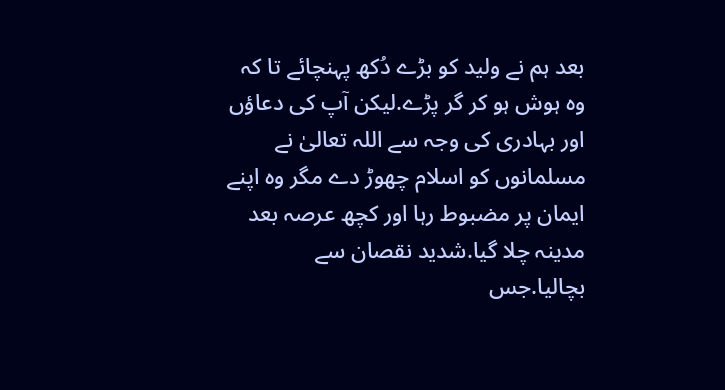بعد ہم نے ولید کو بڑے دُکھ پہنچائے تا کہ وہ ہوش ہو کر گر پڑے.لیکن آپ کی دعاؤں اور بہادری کی وجہ سے اللہ تعالیٰ نے مسلمانوں کو اسلام چھوڑ دے مگر وہ اپنے ایمان پر مضبوط رہا اور کچھ عرصہ بعد مدینہ چلا گیا.شدید نقصان سے بچالیا.جس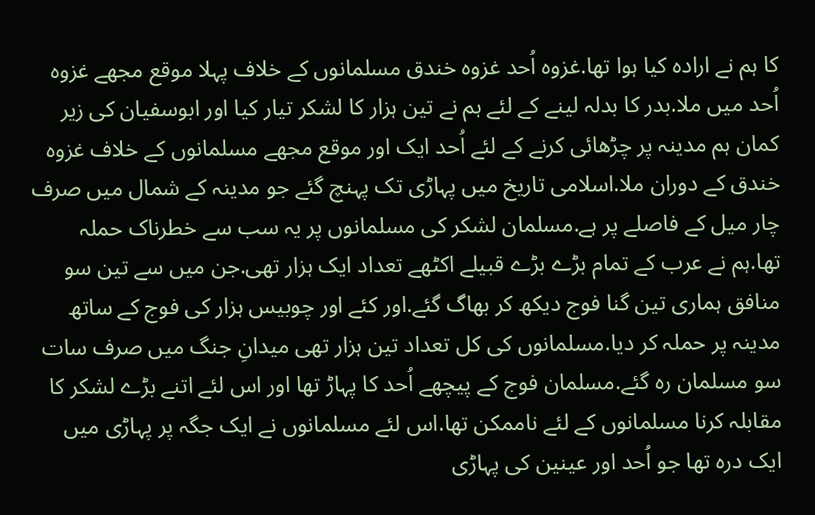کا ہم نے ارادہ کیا ہوا تھا.غزوہ اُحد غزوہ خندق مسلمانوں کے خلاف پہلا موقع مجھے غزوہ اُحد میں ملا.بدر کا بدلہ لینے کے لئے ہم نے تین ہزار کا لشکر تیار کیا اور ابوسفیان کی زیر کمان ہم مدینہ پر چڑھائی کرنے کے لئے اُحد ایک اور موقع مجھے مسلمانوں کے خلاف غزوہ خندق کے دوران ملا.اسلامی تاریخ میں پہاڑی تک پہنچ گئے جو مدینہ کے شمال میں صرف چار میل کے فاصلے پر ہے.مسلمان لشکر کی مسلمانوں پر یہ سب سے خطرناک حملہ تھا.ہم نے عرب کے تمام بڑے بڑے قبیلے اکٹھے تعداد ایک ہزار تھی.جن میں سے تین سو منافق ہماری تین گنا فوج دیکھ کر بھاگ گئے.اور کئے اور چوبیس ہزار کی فوج کے ساتھ مدینہ پر حملہ کر دیا.مسلمانوں کی کل تعداد تین ہزار تھی میدانِ جنگ میں صرف سات سو مسلمان رہ گئے.مسلمان فوج کے پیچھے اُحد کا پہاڑ تھا اور اس لئے اتنے بڑے لشکر کا مقابلہ کرنا مسلمانوں کے لئے ناممکن تھا.اس لئے مسلمانوں نے ایک جگہ پر پہاڑی میں ایک درہ تھا جو اُحد اور عینین کی پہاڑی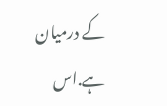کے درمیان ہے.اس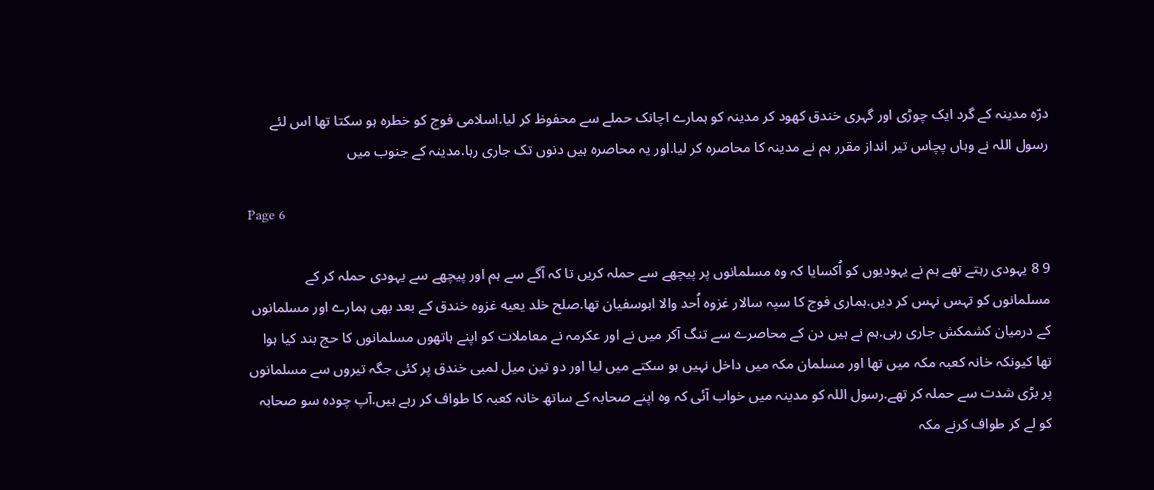درّہ مدینہ کے گرد ایک چوڑی اور گہری خندق کھود کر مدینہ کو ہمارے اچانک حملے سے محفوظ کر لیا.اسلامی فوج کو خطرہ ہو سکتا تھا اس لئے رسول اللہ نے وہاں پچاس تیر انداز مقرر ہم نے مدینہ کا محاصرہ کر لیا.اور یہ محاصرہ ہیں دنوں تک جاری رہا.مدینہ کے جنوب میں

Page 6

9 8 یہودی رہتے تھے ہم نے یہودیوں کو اُکسایا کہ وہ مسلمانوں پر پیچھے سے حملہ کریں تا کہ آگے سے ہم اور پیچھے سے یہودی حملہ کر کے مسلمانوں کو تہس نہس کر دیں.ہماری فوج کا سپہ سالار غزوہ اُحد والا ابوسفیان تھا.صلح خلد يعيه غزوہ خندق کے بعد بھی ہمارے اور مسلمانوں کے درمیان کشمکش جاری رہی.ہم نے ہیں دن کے محاصرے سے تنگ آکر میں نے اور عکرمہ نے معاملات کو اپنے ہاتھوں مسلمانوں کا حج بند کیا ہوا تھا کیونکہ خانہ کعبہ مکہ میں تھا اور مسلمان مکہ میں داخل نہیں ہو سکتے میں لیا اور دو تین میل لمبی خندق پر کئی جگہ تیروں سے مسلمانوں پر بڑی شدت سے حملہ کر تھے.رسول اللہ کو مدینہ میں خواب آئی کہ وہ اپنے صحابہ کے ساتھ خانہ کعبہ کا طواف کر رہے ہیں.آپ چودہ سو صحابہ کو لے کر طواف کرنے مکہ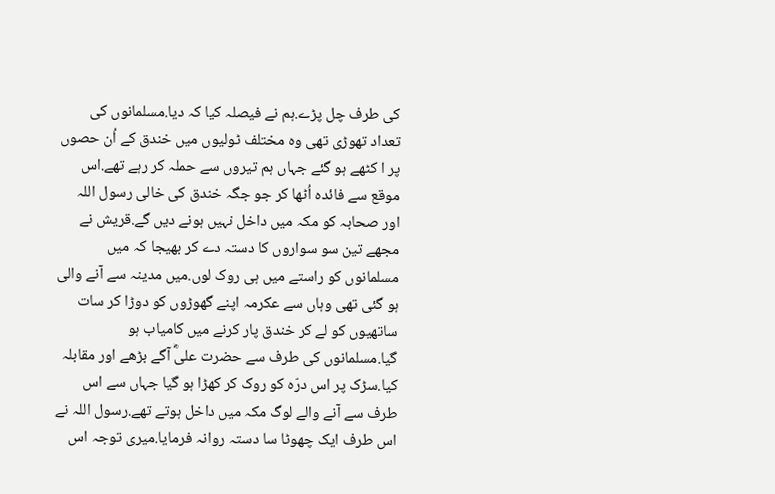کی طرف چل پڑے.ہم نے فیصلہ کیا کہ دیا.مسلمانوں کی تعداد تھوڑی تھی وہ مختلف ٹولیوں میں خندق کے اُن حصوں پر ا کٹھے ہو گئے جہاں ہم تیروں سے حملہ کر رہے تھے.اس موقع سے فائدہ اُٹھا کر جو جگہ خندق کی خالی رسول اللہ اور صحابہ کو مکہ میں داخل نہیں ہونے دیں گے.قریش نے مجھے تین سو سواروں کا دستہ دے کر بھیجا کہ میں مسلمانوں کو راستے میں ہی روک لوں.میں مدینہ سے آنے والی ہو گئی تھی وہاں سے عکرمہ اپنے گھوڑوں کو دوڑا کر سات ساتھیوں کو لے کر خندق پار کرنے میں کامیاب ہو گیا.مسلمانوں کی طرف سے حضرت علیؓ آگے بڑھے اور مقابلہ کیا.سڑک پر اس درّہ کو روک کر کھڑا ہو گیا جہاں سے اس طرف سے آنے والے لوگ مکہ میں داخل ہوتے تھے.رسول اللہ نے اس طرف ایک چھوٹا سا دستہ روانہ فرمایا.میری توجہ اس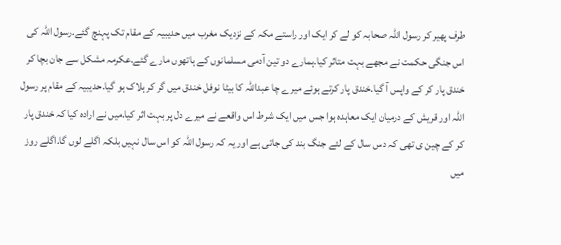طرف پھیر کر رسول اللہ صحابہ کو لے کر ایک اور راستے مکہ کے نزدیک مغرب میں حدیبیہ کے مقام تک پہنچ گئے.رسول اللہ کی اس جنگی حکمت نے مجھے بہت متاثر کیا.ہمارے دو تین آدمی مسلمانوں کے ہاتھوں مارے گئے.عکرمہ مشکل سے جان بچا کر خندق پار کر کے واپس آ گیا.خندق پار کرتے ہوئے میرے چا عبداللہ کا بیٹا نوفل خندق میں گر کر ہلاک ہو گیا.حدیبیہ کے مقام پر رسول اللہ اور قریش کے درمیان ایک معاہدہ ہوا جس میں ایک شرط اس واقعے نے میرے دل پر بہت اثر کیا.میں نے ارادہ کیا کہ خندق پار کر کے چین ی تھی کہ دس سال کے لئے جنگ بند کی جاتی ہے اور یہ کہ رسول اللہ کو اس سال نہیں بلکہ اگلے لوں گا.اگلے روز میں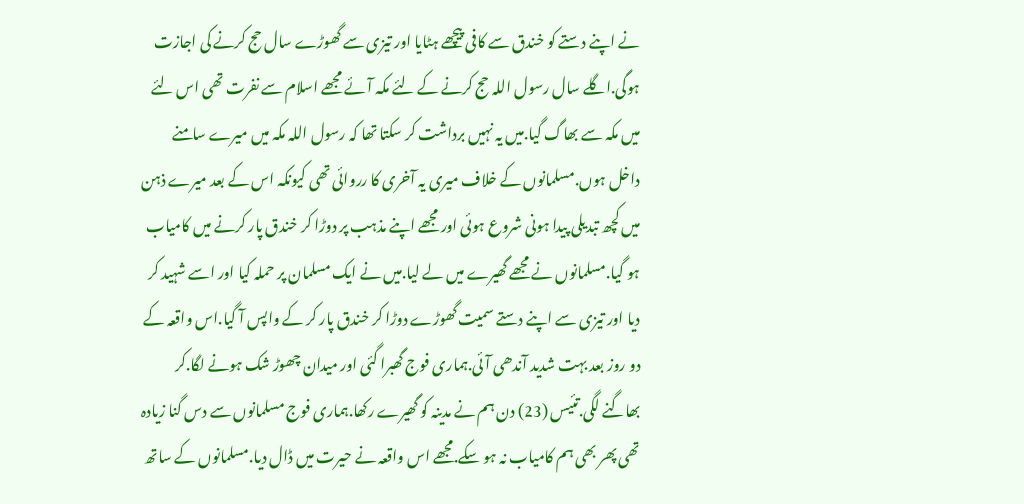نے اپنے دستے کو خندق سے کافی پیچھے ہٹایا اور تیزی سے گھوڑے سال حج کرنے کی اجازت ہوگی.اگلے سال رسول اللہ حج کرنے کے لئے مکہ آئے مجھے اسلام سے نفرت تھی اس لئے میں مکہ سے بھاگ گیا.میں یہ نہیں برداشت کر سکتا تھا کہ رسول اللہ مکہ میں میرے سامنے داخل ہوں.مسلمانوں کے خلاف میری یہ آخری کا رروائی تھی کیونکہ اس کے بعد میرے ذہن میں کچھ تبدیلی پیدا ہونی شروع ہوئی اور مجھے اپنے مذہب پر دوڑا کر خندق پار کرنے میں کامیاب ہو گیا.مسلمانوں نے مجھے گھیرے میں لے لیا.میں نے ایک مسلمان پر حملہ کیا اور اسے شہید کر دیا اور تیزی سے اپنے دستے سمیت گھوڑے دوڑا کر خندق پار کر کے واپس آ گیا.اس واقعہ کے دو روز بعد بہت شدید آندھی آئی.ہماری فوج گھبرا گئی اور میدان چھوڑ شک ہونے لگا.کر بھاگنے لگی.تئیس (23) دن ہم نے مدینہ کو گھیرے رکھا.ہماری فوج مسلمانوں سے دس گنا زیادہ تھی پھر بھی ہم کامیاب نہ ہو سکے.مجھے اس واقعہ نے حیرت میں ڈال دیا.مسلمانوں کے ساتھ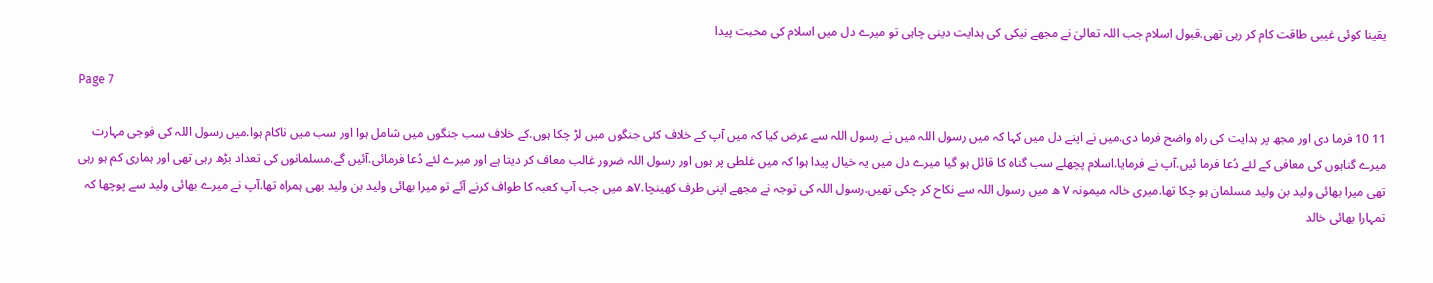یقینا کوئی غیبی طاقت کام کر رہی تھی.قبول اسلام جب اللہ تعالیٰ نے مجھے نیکی کی ہدایت دینی چاہی تو میرے دل میں اسلام کی محبت پیدا

Page 7

11 10 فرما دی اور مجھ پر ہدایت کی راہ واضح فرما دی.میں نے اپنے دل میں کہا کہ میں رسول اللہ میں نے رسول اللہ سے عرض کیا کہ میں آپ کے خلاف کئی جنگوں میں لڑ چکا ہوں.کے خلاف سب جنگوں میں شامل ہوا اور سب میں ناکام ہوا.میں رسول اللہ کی فوجی مہارت میرے گناہوں کی معافی کے لئے دُعا فرما ئیں.آپ نے فرمایا.اسلام پچھلے سب گناہ کا قائل ہو گیا میرے دل میں یہ خیال پیدا ہوا کہ میں غلطی پر ہوں اور رسول اللہ ضرور غالب معاف کر دیتا ہے اور میرے لئے دُعا فرمائی.آئیں گے.مسلمانوں کی تعداد بڑھ رہی تھی اور ہماری کم ہو رہی تھی میرا بھائی ولید بن ولید مسلمان ہو چکا تھا.میری خالہ میمونہ ۷ ھ میں رسول اللہ سے نکاح کر چکی تھیں.رسول اللہ کی توجہ نے مجھے اپنی طرف کھینچا.۷ھ میں جب آپ کعبہ کا طواف کرنے آئے تو میرا بھائی ولید بن ولید بھی ہمراہ تھا.آپ نے میرے بھائی ولید سے پوچھا کہ تمہارا بھائی خالد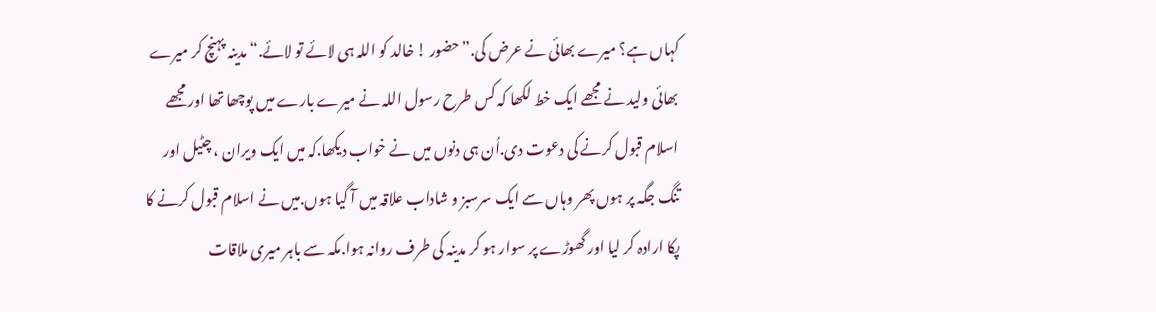کہاں ہے؟ میرے بھائی نے عرض کی.”حضور ! خالد کو اللہ ہی لائے تو لائے.“ مدینہ پہنچ کر میرے بھائی ولید نے مجھے ایک خط لکھا کہ کس طرح رسول اللہ نے میرے بارے میں پوچھا تھا اور مجھے اسلام قبول کرنے کی دعوت دی.اُن ہی دنوں میں نے خواب دیکھا.کہ میں ایک ویران ، چٹیل اور تنگ جگہ پر ہوں پھر وہاں سے ایک سرسبز و شاداب علاقہ میں آ گیا ہوں.میں نے اسلام قبول کرنے کا پکا ارادہ کر لیا اور گھوڑے پر سوار ہو کر مدینہ کی طرف روانہ ہوا.مکہ سے باہر میری ملاقات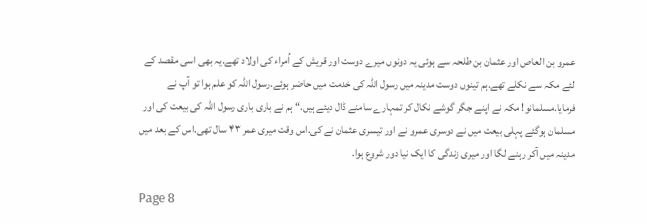عمرو بن العاص اور عثمان بن طلحہ سے ہوئی یہ دونوں میرے دوست اور قریش کے اُمراء کی اولاد تھے.یہ بھی اسی مقصد کے لئے مکہ سے نکلے تھے.ہم تینوں دوست مدینہ میں رسول اللہ کی خدمت میں حاضر ہوئے.رسول اللہ کو علم ہوا تو آپ نے فرمایا.مسلمانو! مکہ نے اپنے جگر گوشے نکال کر تمہارے سامنے ڈال دیئے ہیں.“ ہم نے باری باری رسول اللہ کی بیعت کی اور مسلمان ہوگئے پہلی بیعت میں نے دوسری عمرو نے اور تیسری عثمان نے کی.اس وقت میری عمر ۴۳ سال تھی.اس کے بعد میں مدینہ میں آکر رہنے لگا اور میری زندگی کا ایک نیا دور شروع ہوا.

Page 8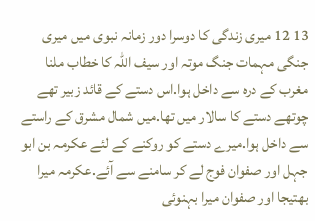13 12 میری زندگی کا دوسرا دور زمانہ نبوی میں میری جنگی مہمات جنگ موتہ اور سیف اللہ کا خطاب ملنا مغرب کے درہ سے داخل ہوا.اس دستے کے قائد زبیر تھے چوتھے دستے کا سالار میں تھا.میں شمال مشرق کے راستے سے داخل ہوا.میرے دستے کو روکنے کے لئے عکرمہ بن ابو جہل اور صفوان فوج لے کر سامنے سے آئے.عکرمہ میرا بھتیجا اور صفوان میرا بہنوئی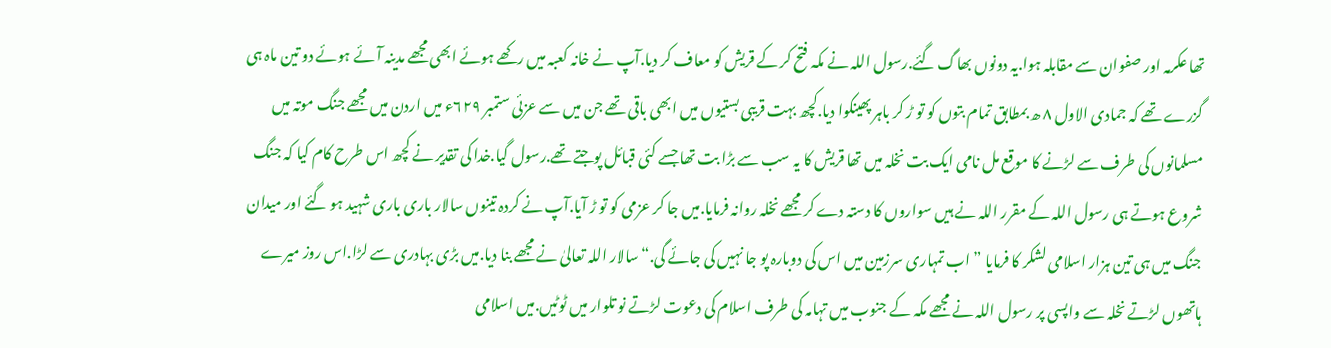تھا عکرمہ اور صفوان سے مقابلہ ہوا.یہ دونوں بھاگ گئے.رسول اللہ نے مکہ فتح کر کے قریش کو معاف کر دیا.آپ نے خانہ کعبہ میں رکھے ہوئے ابھی مجھے مدینہ آئے ہوئے دو تین ماہ ہی گزرے تھے کہ جمادی الاول ۸ ھ بمطابق تمام بتوں کو تو ڑ کر باہر پھینکوا دیا.کچھ بہت قریبی بستیوں میں ابھی باقی تھے جن میں سے عزئی ستمبر ۶۲۹ء میں اردن میں مجھے جنگ موتہ میں مسلمانوں کی طرف سے لڑنے کا موقع مل نامی ایک بت نخلہ میں تھا قریش کا یہ سب سے بڑا بت تھا جسے کئی قبائل پوجتے تھے.رسول گیا.خدا کی تقدیر نے کچھ اس طرح کام کیا کہ جنگ شروع ہوتے ہی رسول اللہ کے مقرر اللہ نے ہیں سواروں کا دستہ دے کر مجھے نخلہ روانہ فرمایا.میں جا کر عزمی کو تو ڑ آیا.آپ نے کردہ تینوں سالار باری باری شہید ہو گئے اور میدان جنگ میں ہی تین ہزار اسلامی لشکر کا فرمایا ” اب تمہاری سرزمین میں اس کی دوبارہ پو جا نہیں کی جائے گی.“ سالار اللہ تعالیٰ نے مجھے بنا دیا.میں بڑی بہادری سے لڑا.اس روز میرے ہاتھوں لڑتے نخلہ سے واپسی پر رسول اللہ نے مجھے مکہ کے جنوب میں تہامہ کی طرف اسلام کی دعوت لڑتے نو تلوار میں ٹوٹیں.میں اسلامی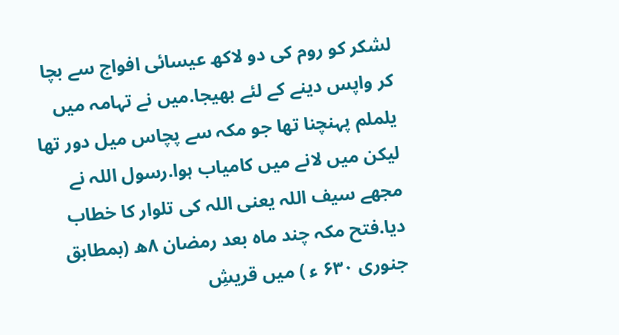لشکر کو روم کی دو لاکھ عیسائی افواج سے بچا کر واپس دینے کے لئے بھیجا.میں نے تہامہ میں یلملم پہنچنا تھا جو مکہ سے پچاس میل دور تھا لیکن میں لانے میں کامیاب ہوا.رسول اللہ نے مجھے سیف اللہ یعنی اللہ کی تلوار کا خطاب دیا.فتح مکہ چند ماه بعد رمضان ۸ھ (بمطابق جنوری ۶۳۰ ء ) میں قریشِ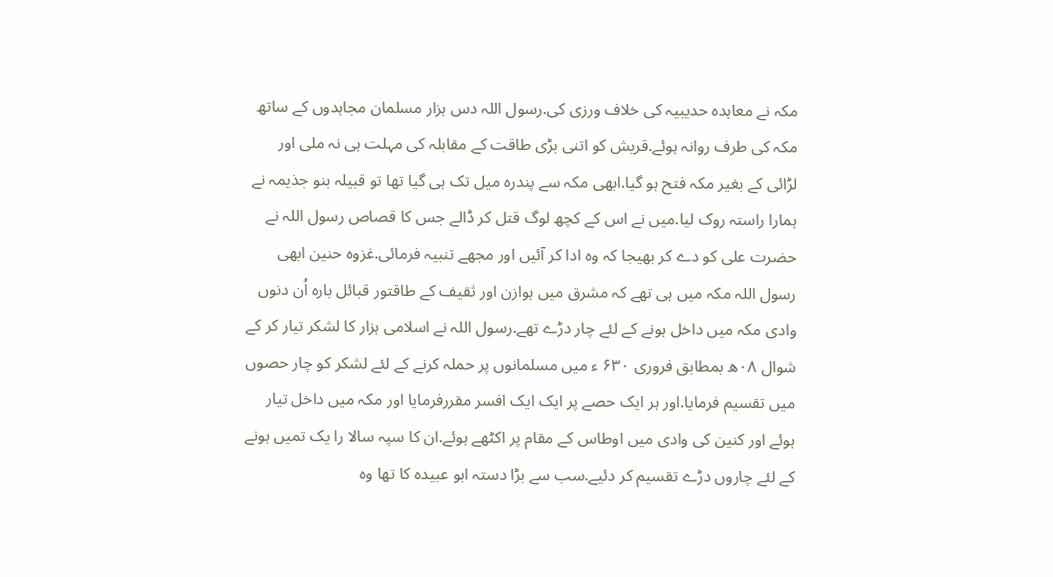مکہ نے معاہدہ حدیبیہ کی خلاف ورزی کی.رسول اللہ دس ہزار مسلمان مجاہدوں کے ساتھ مکہ کی طرف روانہ ہوئے.قریش کو اتنی بڑی طاقت کے مقابلہ کی مہلت ہی نہ ملی اور لڑائی کے بغیر مکہ فتح ہو گیا.ابھی مکہ سے پندرہ میل تک ہی گیا تھا تو قبیلہ بنو جذیمہ نے ہمارا راستہ روک لیا.میں نے اس کے کچھ لوگ قتل کر ڈالے جس کا قصاص رسول اللہ نے حضرت علی کو دے کر بھیجا کہ وہ ادا کر آئیں اور مجھے تنبیہ فرمائی.غزوہ حنین ابھی رسول اللہ مکہ میں ہی تھے کہ مشرق میں ہوازن اور ثقیف کے طاقتور قبائل بارہ اُن دنوں وادی مکہ میں داخل ہونے کے لئے چار دڑے تھے.رسول اللہ نے اسلامی ہزار کا لشکر تیار کر کے شوال ۰۸ھ بمطابق فروری ۶۳۰ ء میں مسلمانوں پر حملہ کرنے کے لئے لشکر کو چار حصوں میں تقسیم فرمایا.اور ہر ایک حصے پر ایک ایک افسر مقررفرمایا اور مکہ میں داخل تیار ہوئے اور کنین کی وادی میں اوطاس کے مقام پر اکٹھے ہوئے.ان کا سپہ سالا را یک تمیں ہونے کے لئے چاروں دڑے تقسیم کر دئیے.سب سے بڑا دستہ ابو عبیدہ کا تھا وہ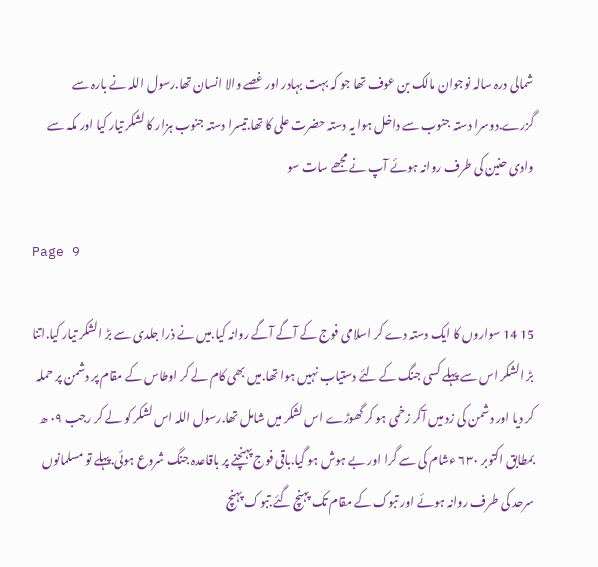شمالی درہ سالہ نوجوان مالک بن عوف تھا جو کہ بہت بہادر اور غصے والا انسان تھا.رسول اللہ نے بارہ سے گزرے.دوسرا دستہ جنوب سے داخل ہوا یہ دستہ حضرت علی کا تھا.تیسرا دستہ جنوب ہزار کا لشکر تیار کیا اور مکہ سے وادی حنین کی طرف روانہ ہوئے آپ نے مجھے سات سو

Page 9

15 14 سواروں کا ایک دستہ دے کر اسلامی فوج کے آگے آگے روانہ کیا.میں نے ذرا جلدی سے بڑ الشکر تیار کیا.اتنا بڑ الشکر اس سے پہلے کسی جنگ کے لئے دستیاب نہیں ہوا تھا.میں بھی کام لے کر اوطاس کے مقام پر دشمن پر حملہ کر دیا اور دشمن کی زد میں آکر زخمی ہو کر گھوڑے اس لشکر میں شامل تھا.رسول اللہ اس لشکر کو لے کر رجب ۰۹ ھ بمطابق اکتوبر ۶۳۰ ءشام کی سے گرا اور بے ہوش ہو گیا.باقی فوج پہنچنے پر باقاعدہ جنگ شروع ہوئی.پہلے تو مسلمانوں سرحد کی طرف روانہ ہوئے اور تبوک کے مقام تک پہنچ گئے.تبوک پہنچ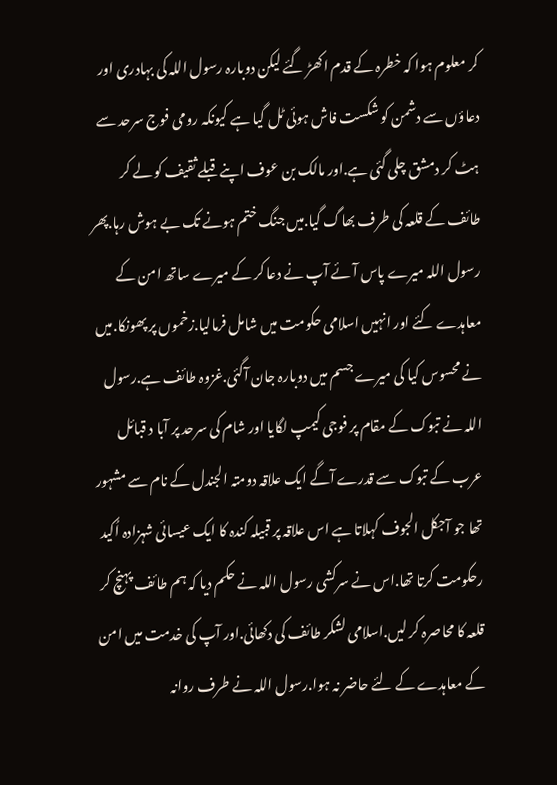کر معلوم ہوا کہ خطرہ کے قدم اکھڑ گئے لیکن دوبارہ رسول اللہ کی بہادری اور دعاؤں سے دشمن کو شکست فاش ہوئی ٹل گیا ہے کیونکہ رومی فوج سرحد سے ہٹ کر دمشق چلی گئی ہے.اور مالک بن عوف اپنے قبلے ثقیف کو لے کر طائف کے قلعہ کی طرف بھاگ گیا.میں جنگ ختم ہونے تک بے ہوش رہا.پھر رسول اللہ میرے پاس آئے آپ نے دعا کر کے میرے ساتھ امن کے معاہدے کئے اور انہیں اسلامی حکومت میں شامل فرمالیا.زخموں پر پھونکا.میں نے محسوس کیا کی میرے جسم میں دوبارہ جان آگئی.غزوہ طائف ہے.رسول اللہ نے تبوک کے مقام پر فوجی کیمپ لگایا اور شام کی سرحد پر آبا د قبائل عرب کے تبوک سے قدرے آگے ایک علاقہ دومتہ الجندل کے نام سے مشہور تھا جو آجکل الجوف کہلاتا ہے اس علاقہ پر قبیلہ کندہ کا ایک عیسائی شہزادہ اُکید رحکومت کرتا تھا.اس نے سرکشی رسول اللہ نے حکم دیا کہ ہم طائف پہنچ کر قلعہ کا محاصرہ کر لیں.اسلامی لشکر طائف کی دکھائی.اور آپ کی خدمت میں امن کے معاہدے کے لئے حاضر نہ ہوا.رسول اللہ نے طرف روانہ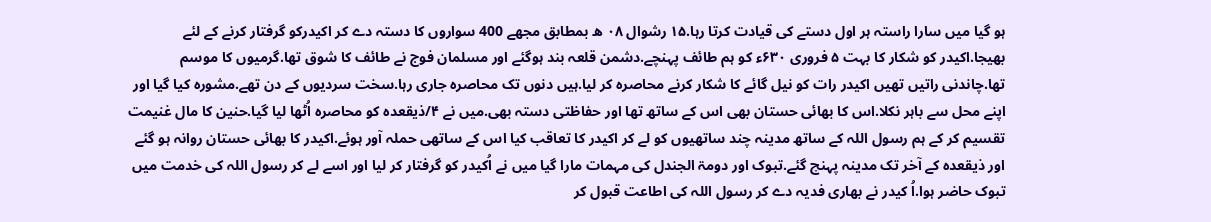ہو گیا میں سارا راستہ ہر اول دستے کی قیادت کرتا رہا.۱۵ رشوال ۰۸ ھ بمطابق مجھے 400 سواروں کا دستہ دے کر اکیدرکو گرفتار کرنے کے لئے بھیجا.اکیدر کو شکار کا بہت ۵ فروری ۶۳۰ء کو ہم طائف پہنچے.دشمن قلعہ بند ہوگئے اور مسلمان فوج نے طائف کا شوق تھا.گرمیوں کا موسم تھا.چاندنی راتیں تھیں اکیدر رات کو نیل گائے کا شکار کرنے محاصرہ کر لیا.ہیں دنوں تک محاصرہ جاری رہا.سخت سردیوں کے دن تھے.مشورہ کیا گیا اور اپنے محل سے باہر نکلا.اس کا بھائی حستان بھی اس کے ساتھ تھا اور حفاظتی دستہ بھی.میں نے ۴/ذیقعدہ کو محاصرہ اُٹھا لیا گیا.حنین کا مال غنیمت تقسیم کر کے ہم رسول اللہ کے ساتھ مدینہ چند ساتھیوں کو لے کر اکیدر کا تعاقب کیا اس کے ساتھی حملہ آور ہوئے.اکیدر کا بھائی حستان روانہ ہو گئے اور ذیقعدہ کے آخر تک مدینہ پہنچ گئے.تبوک اور دومۃ الجندل کی مہمات مارا گیا میں نے اُکیدر کو گرفتار کر لیا اور اسے لے کر رسول اللہ کی خدمت میں تبوک حاضر ہوا.اُ کیدر نے بھاری فدیہ دے کر رسول اللہ کی اطاعت قبول کر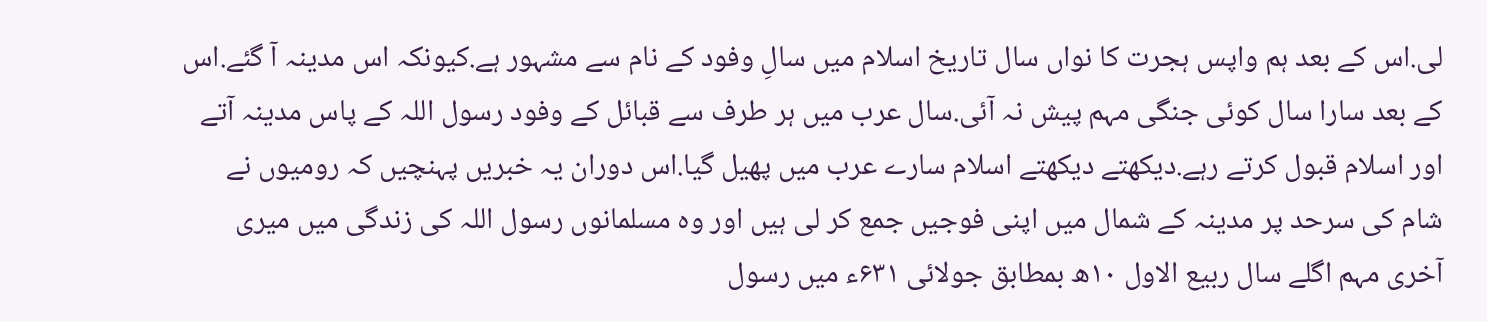لی.اس کے بعد ہم واپس ہجرت کا نواں سال تاریخ اسلام میں سالِ وفود کے نام سے مشہور ہے.کیونکہ اس مدینہ آ گئے.اس کے بعد سارا سال کوئی جنگی مہم پیش نہ آئی.سال عرب میں ہر طرف سے قبائل کے وفود رسول اللہ کے پاس مدینہ آتے اور اسلام قبول کرتے رہے.دیکھتے دیکھتے اسلام سارے عرب میں پھیل گیا.اس دوران یہ خبریں پہنچیں کہ رومیوں نے شام کی سرحد پر مدینہ کے شمال میں اپنی فوجیں جمع کر لی ہیں اور وہ مسلمانوں رسول اللہ کی زندگی میں میری آخری مہم اگلے سال ربیع الاول ۱۰ھ بمطابق جولائی ۶۳۱ء میں رسول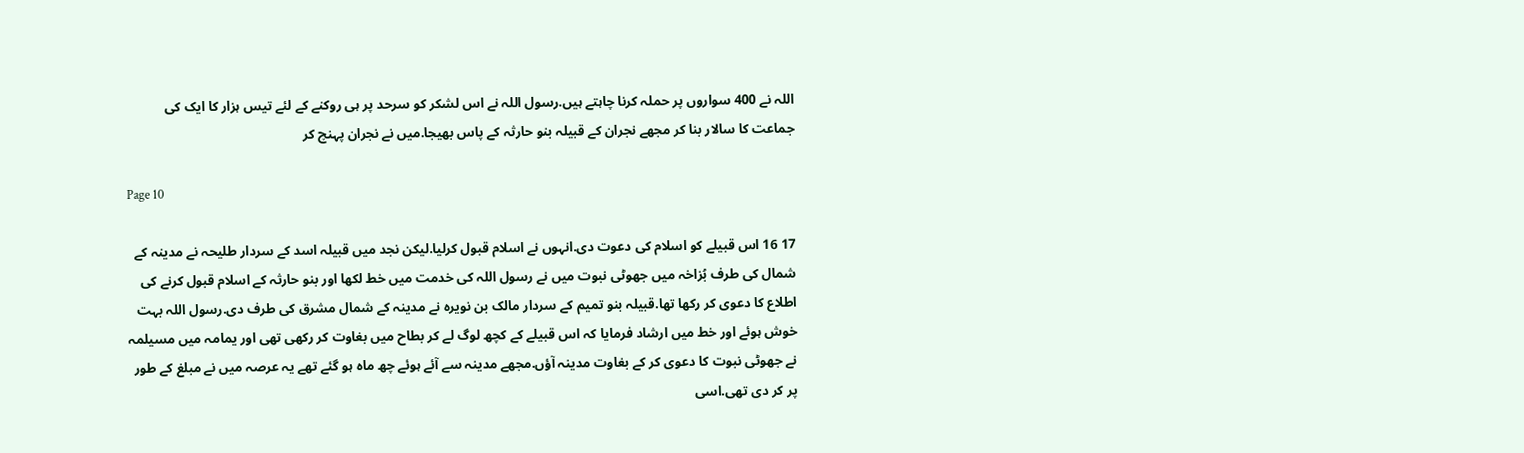اللہ نے 400 سواروں پر حملہ کرنا چاہتے ہیں.رسول اللہ نے اس لشکر کو سرحد پر ہی روکنے کے لئے تیس ہزار کا ایک کی جماعت کا سالار بنا کر مجھے نجران کے قبیلہ بنو حارثہ کے پاس بھیجا.میں نے نجران پہنچ کر

Page 10

17 16 اس قبیلے کو اسلام کی دعوت دی.انہوں نے اسلام قبول کرلیا.لیکن نجد میں قبیلہ اسد کے سردار طلیحہ نے مدینہ کے شمال کی طرف بُزاخہ میں جھوٹی نبوت میں نے رسول اللہ کی خدمت میں خط لکھا اور بنو حارثہ کے اسلام قبول کرنے کی اطلاع کا دعوی کر رکھا تھا.قبیلہ بنو تمیم کے سردار مالک بن نویرہ نے مدینہ کے شمال مشرق کی طرف دی.رسول اللہ بہت خوش ہوئے اور خط میں ارشاد فرمایا کہ اس قبیلے کے کچھ لوگ لے کر بطاح میں بغاوت کر رکھی تھی اور یمامہ میں مسیلمہ نے جھوٹی نبوت کا دعوی کر کے بغاوت مدینہ آؤں.مجھے مدینہ سے آئے ہوئے چھ ماہ ہو گئے تھے یہ عرصہ میں نے مبلغ کے طور پر کر دی تھی.اسی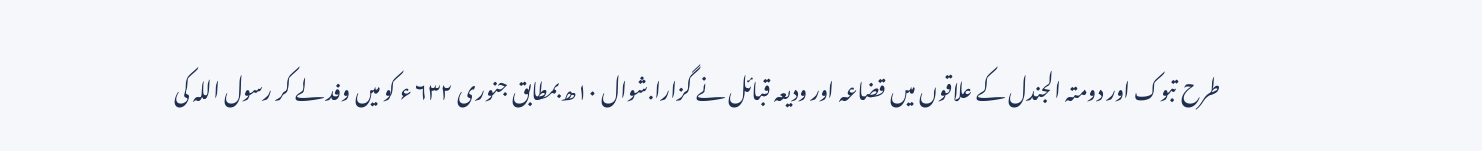طرح تبوک اور دومتہ الجندل کے علاقوں میں قضاعہ اور ودیعہ قبائل نے گزارا.شوال ۱۰ھ بمطابق جنوری ۶۳۲ ء کو میں وفد لے کر رسول اللہ کی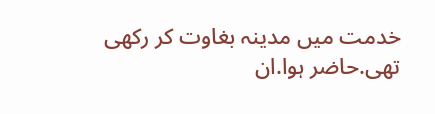خدمت میں مدینہ بغاوت کر رکھی تھی.حاضر ہوا.ان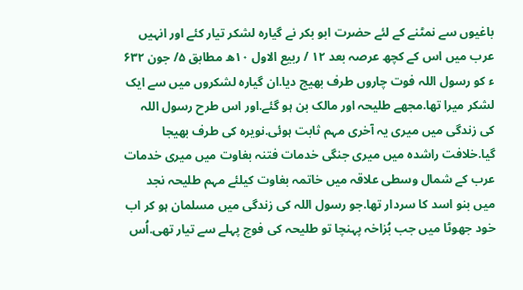باغیوں سے نمٹنے کے لئے حضرت ابو بکر نے گیارہ لشکر تیار کئے اور انہیں عرب میں اس کے کچھ عرصہ بعد ۱۲ / ربیع الاول ۱۰ھ مطابق ۵/ جون ۶۳۲ ء کو رسول اللہ فوت چاروں طرف بھیج دیا.ان گیارہ لشکروں میں سے ایک لشکر میرا تھا.مجھے طلیحہ اور مالک بن ہو گئے.اور اس طرح رسول اللہ کی زندگی میں میری یہ آخری مہم ثابت ہوئی.نویرہ کی طرف بھیجا گیا.خلافت راشدہ میں میری جنگی خدمات فتنہ بغاوت میں میری خدمات عرب کے شمال وسطی علاقہ میں خاتمہ بغاوت کیلئے مہم طلیحہ نجد میں بنو اسد کا سردار تھا.جو رسول اللہ کی زندگی میں مسلمان ہو کر اب خود جھوٹا میں جب بُزاخہ پہنچا تو طلیحہ کی فوج پہلے سے تیار تھی.اُس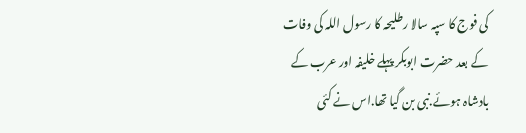کی فوج کا سپہ سالا رطلیحہ کا رسول اللہ کی وفات کے بعد حضرت ابوبکر پہلے خلیفہ اور عرب کے بادشاہ ہوئے.نبی بن گیا تھا.اس نے کئی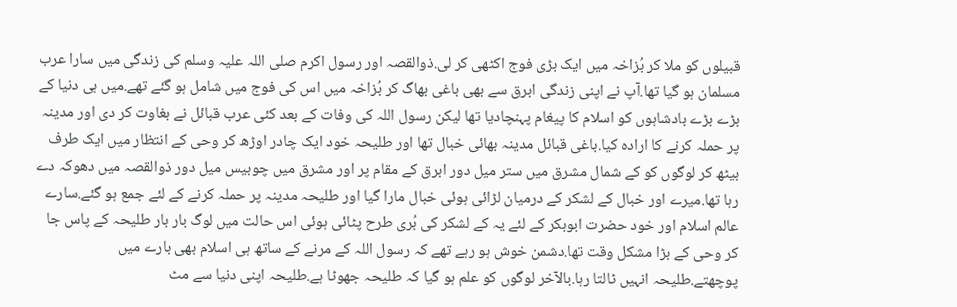قبیلوں کو ملا کر بُزاخہ میں ایک بڑی فوج اکٹھی کر لی.ذوالقصہ اور رسول اکرم صلی اللہ علیہ وسلم کی زندگی میں سارا عرب مسلمان ہو گیا تھا.آپ نے اپنی زندگی ابرق سے بھی باغی بھاگ کر بُزاخہ میں اس کی فوج میں شامل ہو گئے تھے.میں ہی دنیا کے بڑے بڑے بادشاہوں کو اسلام کا پیغام پہنچادیا تھا لیکن رسول اللہ کی وفات کے بعد کئی عرب قبائل نے بغاوت کر دی اور مدینہ پر حملہ کرنے کا ارادہ کیا.باغی قبائل مدینہ بھائی خبال تھا اور طلیحہ خود ایک چادر اوڑھ کر وحی کے انتظار میں ایک طرف بیٹھ کر لوگوں کو کے شمال مشرق میں ستر میل دور ابرق کے مقام پر اور مشرق میں چوبیس میل دور ذوالقصہ میں دھوکہ دے رہا تھا.میرے اور خبال کے لشکر کے درمیان لڑائی ہوئی خبال مارا گیا اور طلیحہ مدینہ پر حملہ کرنے کے لئے جمع ہو گئے.سارے عالم اسلام اور خود حضرت ابوبکر کے لئے یہ کے لشکر کی بُری طرح پٹائی ہوئی اس حالت میں لوگ بار بار طلیحہ کے پاس جا کر وحی کے بڑا مشکل وقت تھا.دشمن خوش ہو رہے تھے کہ رسول اللہ کے مرنے کے ساتھ ہی اسلام بھی بارے میں پوچھتے.طلیحہ انہیں ٹالتا رہا.بالآخر لوگوں کو علم ہو گیا کہ طلیحہ جھوٹا ہے.طلیحہ اپنی دنیا سے مٹ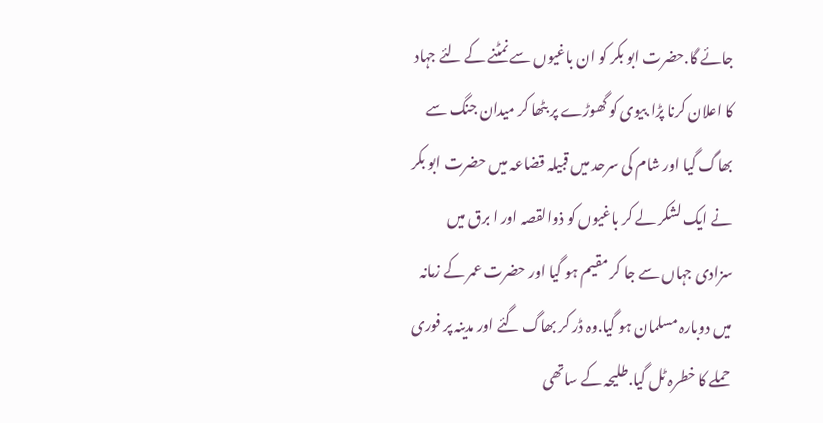جائے گا.حضرت ابو بکر کو ان باغیوں سے نمٹنے کے لئے جہاد کا اعلان کرنا پڑا.بیوی کو گھوڑے پر بٹھا کر میدان جنگ سے بھاگ گیا اور شام کی سرحد میں قبیلہ قضاعہ میں حضرت ابو بکر نے ایک لشکر لے کر باغیوں کو ذوالقصہ اور ا برق میں سزادی جہاں سے جا کر مقیم ہو گیا اور حضرت عمر کے زمانہ میں دوبارہ مسلمان ہو گیا.وہ ڈر کر بھاگ گئے اور مدینہ پر فوری حملے کا خطرہ ٹل گیا.طلیحہ کے ساتھی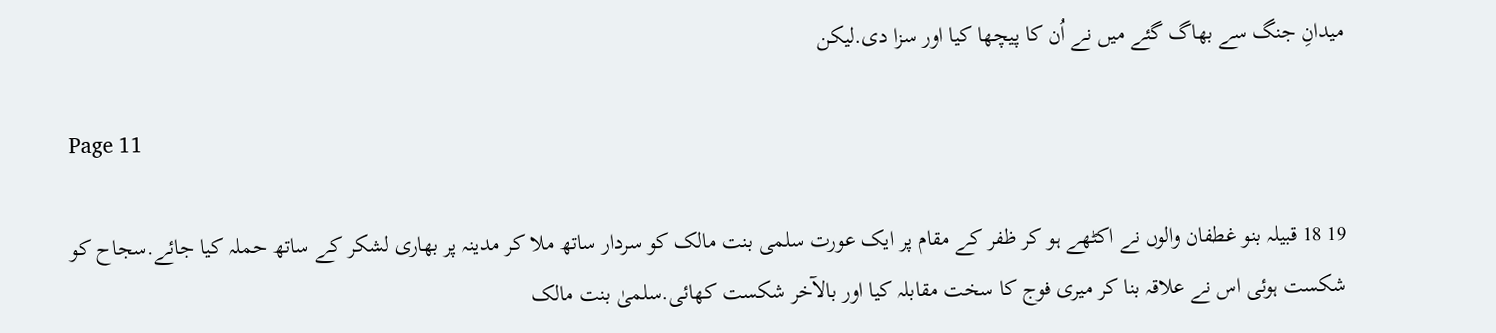میدانِ جنگ سے بھاگ گئے میں نے اُن کا پیچھا کیا اور سزا دی.لیکن

Page 11

19 18 قبیلہ بنو غطفان والوں نے اکٹھے ہو کر ظفر کے مقام پر ایک عورت سلمی بنت مالک کو سردار ساتھ ملا کر مدینہ پر بھاری لشکر کے ساتھ حملہ کیا جائے.سجاح کو شکست ہوئی اس نے علاقہ بنا کر میری فوج کا سخت مقابلہ کیا اور بالآخر شکست کھائی.سلمیٰ بنت مالک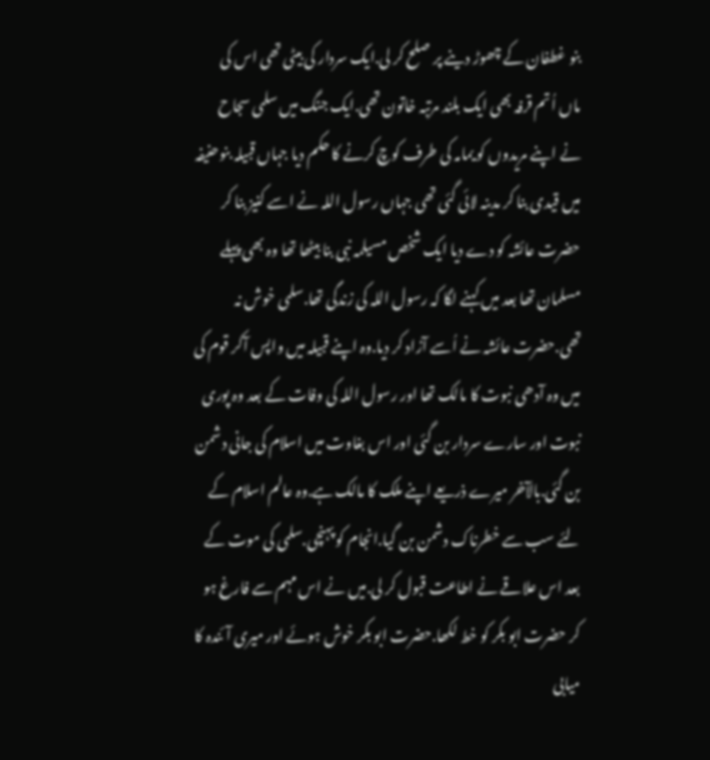بنو غطفان کے چھوڑ دینے پر صلح کر لی.ایک سردار کی بیٹی تھی اس کی ماں اُتم قرفہ بھی ایک بلند مرتبہ خاتون تھی.ایک جنگ میں سلمی سجاح نے اپنے مریدوں کو یمامہ کی طرف کوچ کرنے کا حکم دیا جہاں قبیلہ بنوحنیفہ میں قیدی بنا کر مدینہ لائی گئی تھی جہاں رسول اللہ نے اسے کنیز بنا کر حضرت عائشہ کو دے دیا ایک شخص مسیلمہ نبی بنا بیٹھا تھا وہ بھی پہلے مسلمان تھا بعد میں کہنے لگا کہ رسول اللہ کی زندگی تھا.سلمی خوش نہ تھی.حضرت عائشہ نے اُسے آزاد کر دیا.وہ اپنے قبیلہ میں واپس آکر قوم کی میں وہ آدھی نبوت کا مالک تھا اور رسول اللہ کی وفات کے بعد وہ پوری نبوت اور سارے سردار بن گئی اور اس بغاوت میں اسلام کی جانی دشمن بن گئی.بالآخر میرے ذریعے اپنے ملک کا مالک ہے.وہ عالم اسلام کے لئے سب سے خطرناک دشمن بن گیا.انجام کو پہنچی.سلمی کی موت کے بعد اس علاقے نے اطاعت قبول کر لی.میں نے اس مہم سے فارغ ہو کر حضرت ابو بکر کو خط لکھا.حضرت ابو بکر خوش ہوئے اور میری آئندہ کا میابی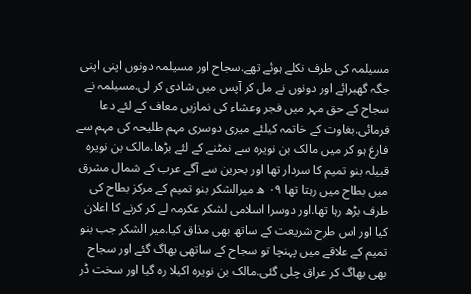مسیلمہ کی طرف نکلے ہوئے تھے.سجاح اور مسیلمہ دونوں اپنی اپنی جگہ گھبرائے اور دونوں نے مل کر آپس میں شادی کر لی.مسیلمہ نے سجاح کے حق مہر میں فجر وعشاء کی نمازیں معاف کے لئے دعا فرمائی.بغاوت کے خاتمہ کیلئے میری دوسری مہم طلیحہ کی مہم سے فارغ ہو کر میں مالک بن نویرہ سے نمٹنے کے لئے بڑھا.مالک بن نویرہ قبیلہ بنو تمیم کا سردار تھا اور بحرین سے آگے عرب کے شمال مشرق میں بطاح میں رہتا تھا ۰۹ ھ میرالشکر بنو تمیم کے مرکز بطاح کی طرف بڑھ رہا تھا.اور دوسرا اسلامی لشکر عکرمہ لے کر کرنے کا اعلان کیا اور اس طرح شریعت کے ساتھ بھی مذاق کیا.میر الشکر جب بنو تمیم کے علاقے میں پہنچا تو سجاح کے ساتھی بھاگ گئے اور سجاح بھی بھاگ کر عراق چلی گئی.مالک بن نویرہ اکیلا رہ گیا اور سخت ڈر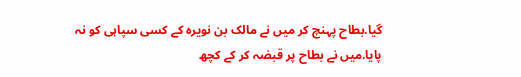گیا.بطاح پہنچ کر میں نے مالک بن نویرہ کے کسی سپاہی کو نہ پایا.میں نے بطاح پر قبضہ کر کے کچھ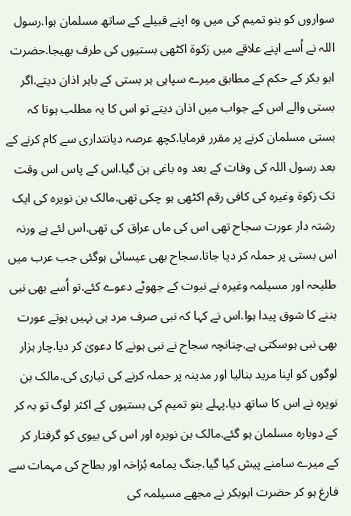سواروں کو بنو تمیم کی میں وہ اپنے قبیلے کے ساتھ مسلمان ہوا.رسول اللہ نے اُسے اپنے علاقے میں زکوۃ اکٹھی بستیوں کی طرف بھیجا.حضرت ابو بکر کے حکم کے مطابق میرے سپاہی ہر بستی کے باہر اذان دیتے.اگر بستی والے اس کے جواب میں اذان دیتے تو اس کا یہ مطلب ہوتا کہ بستی مسلمان کرنے پر مقرر فرمایا.کچھ عرصہ دیانتداری سے کام کرنے کے بعد رسول اللہ کی وفات کے بعد وہ باغی بن گیا.اس کے پاس اس وقت تک زکوۃ وغیرہ کی کافی رقم اکٹھی ہو چکی تھی.مالک بن نویرہ کی ایک رشتہ دار عورت سجاح تھی اس کی ماں عراق کی تھی.اس لئے ہے ورنہ اس بستی پر حملہ کر دیا جاتا.سجاح بھی عیسائی ہوگئی جب عرب میں طلیحہ اور مسیلمہ وغیرہ نے نبوت کے جھوٹے دعوے کئے.تو اُسے بھی نبی بننے کا شوق پیدا ہوا.اس نے کہا کہ نبی صرف مرد ہی نہیں ہوتے عورت بھی نبی ہوسکتی ہے.چنانچہ سجاح نے نبی ہونے کا دعویٰ کر دیا.چار ہزار لوگوں کو اپنا مرید بنالیا اور مدینہ پر حملہ کرنے کی تیاری کی.مالک بن نویرہ نے اس کا ساتھ دیا.پہلے بنو تمیم کی بستیوں کے اکثر لوگ تو بہ کر کے دوبارہ مسلمان ہو گئے.مالک بن نویرہ اور اس کی بیوی کو گرفتار کر کے میرے سامنے پیش کیا گیا.جنگ یمامه بُزاخہ اور بطاح کی مہمات سے فارغ ہو کر حضرت ابوبکر نے مجھے مسیلمہ کی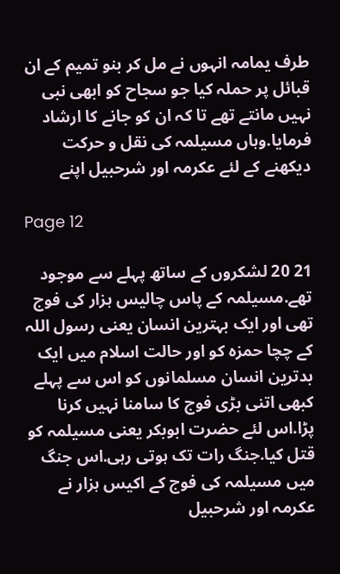طرف یمامہ انہوں نے مل کر بنو تمیم کے ان قبائل پر حملہ کیا جو سجاح کو ابھی نبی نہیں مانتے تھے تا کہ ان کو جانے کا ارشاد فرمایا.وہاں مسیلمہ کی نقل و حرکت دیکھنے کے لئے عکرمہ اور شرحبیل اپنے

Page 12

21 20 لشکروں کے ساتھ پہلے سے موجود تھے.مسیلمہ کے پاس چالیس ہزار کی فوج تھی اور ایک بہترین انسان یعنی رسول اللہ کے چچا حمزہ کو اور حالت اسلام میں ایک بدترین انسان مسلمانوں کو اس سے پہلے کبھی اتنی بڑی فوج کا سامنا نہیں کرنا پڑا.اس لئے حضرت ابوبکر یعنی مسیلمہ کو قتل کیا.جنگ رات تک ہوتی رہی.اس جنگ میں مسیلمہ کی فوج کے اکیس ہزار نے عکرمہ اور شرحبیل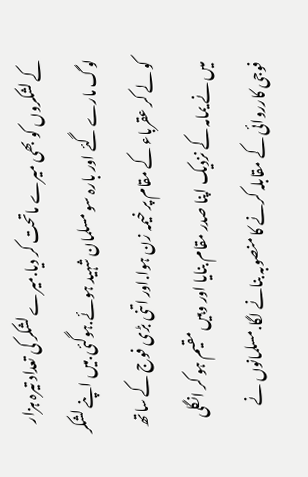کے لشکروں کو بھی میرے ماتحت کر دیا.میرے لشکر کی تعداد تیرہ ہزار لوگ مارے گئے اور بارہ سو مسلمان شہید ہوئے.ہوگئی.میں اپنے لشکر کو لے کر عقرباء کے مقام پر خیمہ زن ہوا.اور اتنی بڑی فوج کے ساتھ میں نے یمامہ کے نزدیک اپنا صدر مقام بنایا اور وہیں مقیم ہو کر انگلی فوجی کارروائی کے مقابلہ کرنے کا منصوبہ بنانے لگا.مسلمانوں نے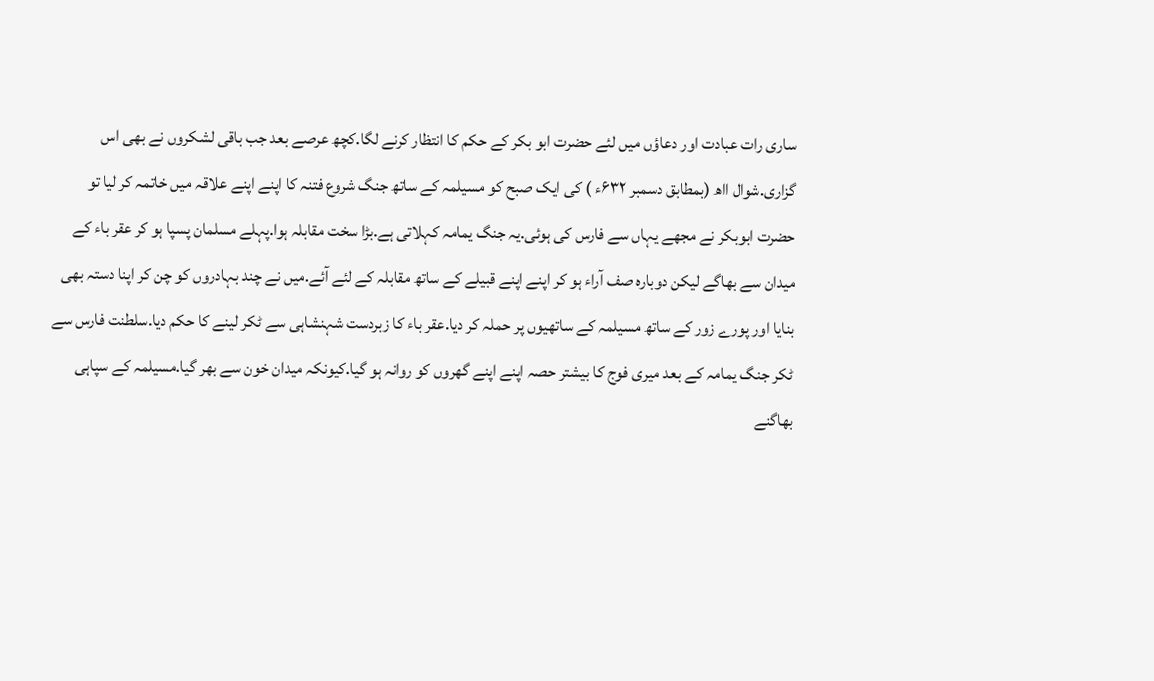ساری رات عبادت اور دعاؤں میں لئے حضرت ابو بکر کے حکم کا انتظار کرنے لگا.کچھ عرصے بعد جب باقی لشکروں نے بھی اس گزاری.شوال ااھ (بمطابق دسمبر ۶۳۲ء ) کی ایک صبح کو مسیلمہ کے ساتھ جنگ شروع فتنہ کا اپنے اپنے علاقہ میں خاتمہ کر لیا تو حضرت ابوبکر نے مجھے یہاں سے فارس کی ہوئی.یہ جنگ یمامہ کہلاتی ہے.بڑا سخت مقابلہ ہوا.پہلے مسلمان پسپا ہو کر عقر باء کے میدان سے بھاگے لیکن دوبارہ صف آراء ہو کر اپنے اپنے قبیلے کے ساتھ مقابلہ کے لئے آئے.میں نے چند بہادروں کو چن کر اپنا دستہ بھی بنایا اور پورے زور کے ساتھ مسیلمہ کے ساتھیوں پر حملہ کر دیا.عقر باء کا زبردست شہنشاہی سے ٹکر لینے کا حکم دیا.سلطنت فارس سے ٹکر جنگ یمامہ کے بعد میری فوج کا بیشتر حصہ اپنے اپنے گھروں کو روانہ ہو گیا.کیونکہ میدان خون سے بھر گیا.مسیلمہ کے سپاہی بھاگنے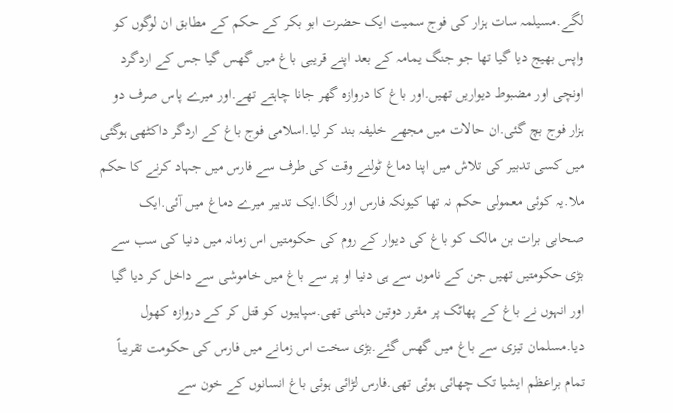لگے.مسیلمہ سات ہزار کی فوج سمیت ایک حضرت ابو بکر کے حکم کے مطابق ان لوگوں کو واپس بھیج دیا گیا تھا جو جنگ یمامہ کے بعد اپنے قریبی باغ میں گھس گیا جس کے اردگرد اونچی اور مضبوط دیواریں تھیں.اور باغ کا دروازہ گھر جانا چاہتے تھے.اور میرے پاس صرف دو ہزار فوج بچ گئی.ان حالات میں مجھے خلیفہ بند کر لیا.اسلامی فوج باغ کے اردگر داکٹھی ہوگئی میں کسی تدبیر کی تلاش میں اپنا دماغ ٹولنے وقت کی طرف سے فارس میں جہاد کرنے کا حکم ملا.یہ کوئی معمولی حکم نہ تھا کیونکہ فارس اور لگا.ایک تدبیر میرے دماغ میں آئی.ایک صحابی برات بن مالک کو باغ کی دیوار کے روم کی حکومتیں اس زمانہ میں دنیا کی سب سے بڑی حکومتیں تھیں جن کے ناموں سے ہی دنیا او پر سے باغ میں خاموشی سے داخل کر دیا گیا اور انہوں نے باغ کے پھاٹک پر مقرر دوتین دہلتی تھی.سپاہیوں کو قتل کر کے دروازہ کھول دیا.مسلمان تیزی سے باغ میں گھس گئے.بڑی سخت اس زمانے میں فارس کی حکومت تقریباً تمام براعظم ایشیا تک چھائی ہوئی تھی.فارس لڑائی ہوئی باغ انسانوں کے خون سے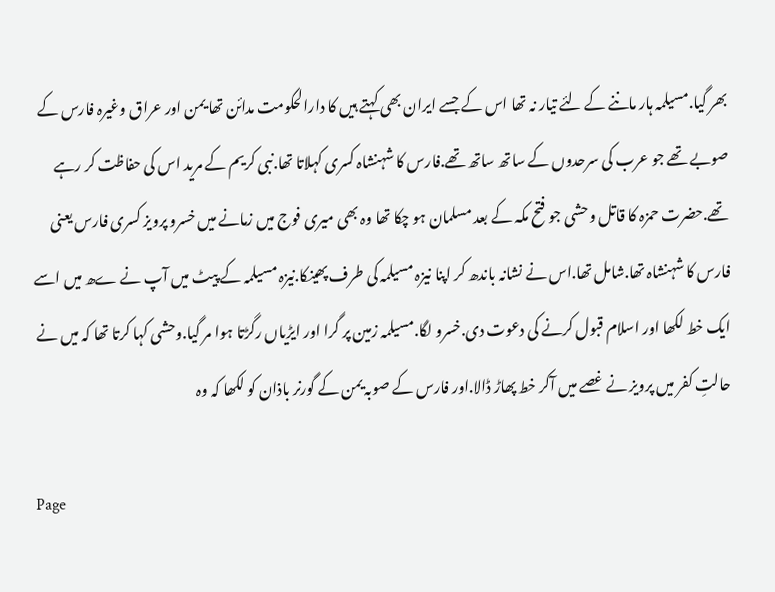بھر گیا.مسیلمہ ہار ماننے کے لئے تیار نہ تھا اس کے جسے ایران بھی کہتے ہیں کا دارالحکومت مدائن تھا یمن اور عراق وغیرہ فارس کے صوبے تھے جو عرب کی سرحدوں کے ساتھ ساتھ تھے.فارس کا شہنشاہ کسری کہلاتا تھا.نبی کریم کے مرید اس کی حفاظت کر رہے تھے.حضرت حمزہ کا قاتل وحشی جو فتح مکہ کے بعد مسلمان ہو چکا تھا وہ بھی میری فوج میں زمانے میں خسرو پرویز کسری فارس یعنی فارس کا شہنشاہ تھا.شامل تھا.اس نے نشانہ باندھ کر اپنا نیزہ مسیلمہ کی طرف پھینکا.نیزہ مسیلمہ کے پیٹ میں آپ نے ےھ میں اسے ایک خط لکھا اور اسلام قبول کرنے کی دعوت دی.خسرو لگا.مسیلمہ زمین پر گرا اور ایڑیاں رگڑتا ہوا مر گیا.وحشی کہا کرتا تھا کہ میں نے حالتِ کفر میں پرویز نے غصے میں آکر خط پھاڑ ڈالا.اور فارس کے صوبہ یمن کے گورنر باذان کو لکھا کہ وہ

Page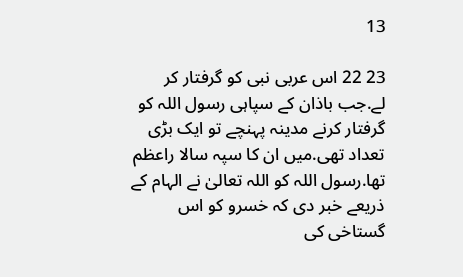13

23 22 اس عربی نبی کو گرفتار کر لے.جب باذان کے سپاہی رسول اللہ کو گرفتار کرنے مدینہ پہنچے تو ایک بڑی تعداد تھی.میں ان کا سپہ سالا راعظم تھا.رسول اللہ کو اللہ تعالیٰ نے الہام کے ذریعے خبر دی کہ خسرو کو اس گستاخی کی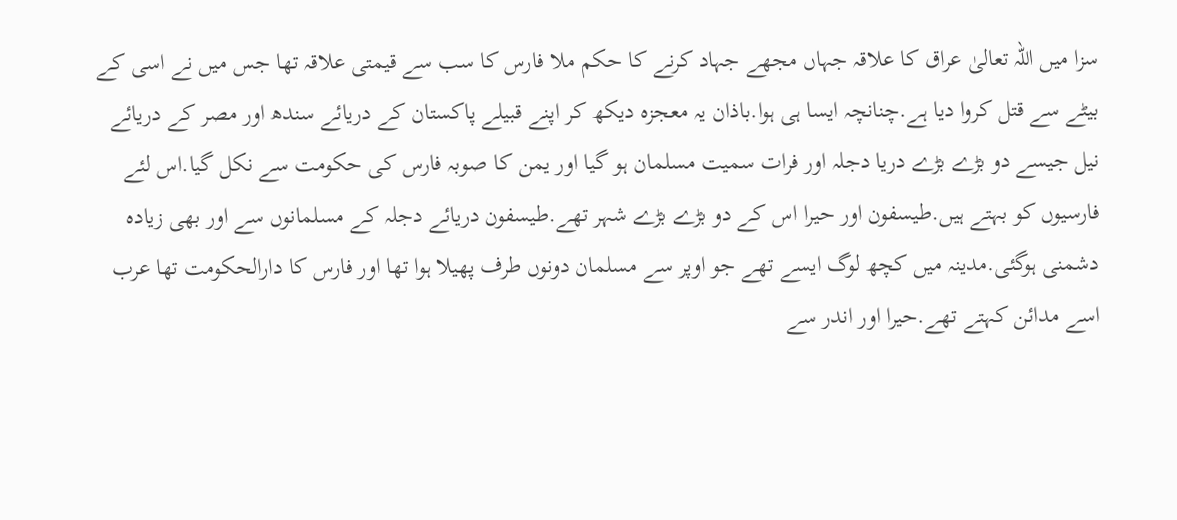سزا میں اللہ تعالیٰ عراق کا علاقہ جہاں مجھے جہاد کرنے کا حکم ملا فارس کا سب سے قیمتی علاقہ تھا جس میں نے اسی کے بیٹے سے قتل کروا دیا ہے.چنانچہ ایسا ہی ہوا.باذان یہ معجزہ دیکھ کر اپنے قبیلے پاکستان کے دریائے سندھ اور مصر کے دریائے نیل جیسے دو بڑے بڑے دریا دجلہ اور فرات سمیت مسلمان ہو گیا اور یمن کا صوبہ فارس کی حکومت سے نکل گیا.اس لئے فارسیوں کو بہتے ہیں.طیسفون اور حیرا اس کے دو بڑے بڑے شہر تھے.طیسفون دریائے دجلہ کے مسلمانوں سے اور بھی زیادہ دشمنی ہوگئی.مدینہ میں کچھ لوگ ایسے تھے جو اوپر سے مسلمان دونوں طرف پھیلا ہوا تھا اور فارس کا دارالحکومت تھا عرب اسے مدائن کہتے تھے.حیرا اور اندر سے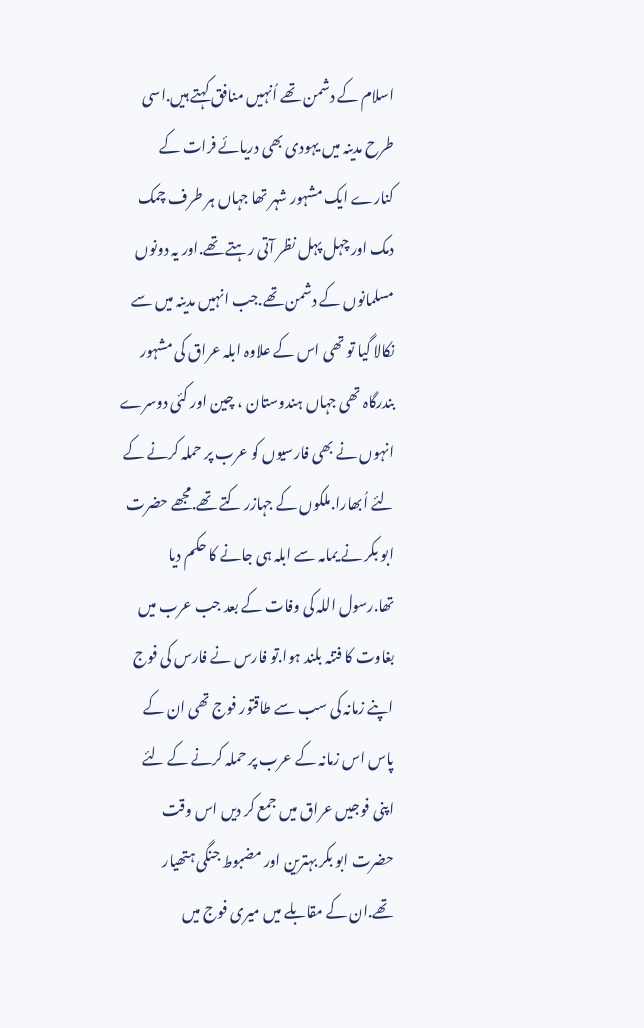اسلام کے دشمن تھے اُنہیں منافق کہتے ہیں.اسی طرح مدینہ میں یہودی بھی دریائے فرات کے کنارے ایک مشہور شہر تھا جہاں ہر طرف چمک دمک اور چہل پہل نظر آتی رہتے تھے.اور یہ دونوں مسلمانوں کے دشمن تھے.جب انہیں مدینہ میں سے نکالا گیا تو تھی اس کے علاوہ ابلہ عراق کی مشہور بندرگاہ تھی جہاں ہندوستان ، چین اور کئی دوسرے انہوں نے بھی فارسیوں کو عرب پر حملہ کرنے کے لئے اُبھارا.ملکوں کے جہازر کتے تھے.مجھے حضرت ابو بکر نے یمامہ سے ابلہ ہی جانے کا حکم دیا تھا.رسول اللہ کی وفات کے بعد جب عرب میں بغاوت کا فتنہ بلند ہوا.تو فارس نے فارس کی فوج اپنے زمانہ کی سب سے طاقتور فوج تھی ان کے پاس اس زمانہ کے عرب پر حملہ کرنے کے لئے اپنی فوجیں عراق میں جمع کر دیں اس وقت حضرت ابو بکر بہترین اور مضبوط جنگی ہتھیار تھے.ان کے مقابلے میں میری فوج میں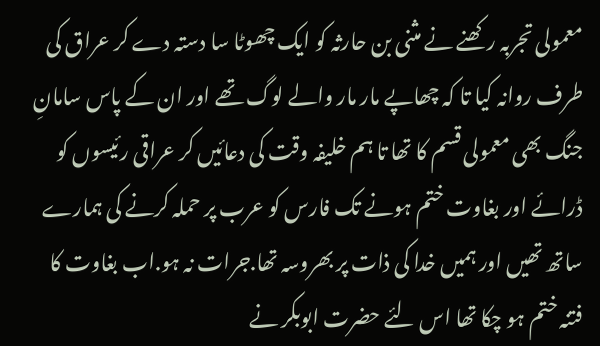معمولی تجربہ رکھنے نے مثنی بن حارثہ کو ایک چھوٹا سا دستہ دے کر عراق کی طرف روانہ کیا تا کہ چھاپے مار مار والے لوگ تھے اور ان کے پاس سامانِ جنگ بھی معمولی قسم کا تھا تا ہم خلیفہ وقت کی دعائیں کر عراقی رئیسوں کو ڈرائے اور بغاوت ختم ہونے تک فارس کو عرب پر حملہ کرنے کی ہمارے ساتھ تھیں اور ہمیں خدا کی ذات پر بھروسہ تھا.جرات نہ ہو.اب بغاوت کا فتنہ ختم ہو چکا تھا اس لئے حضرت ابوبکر نے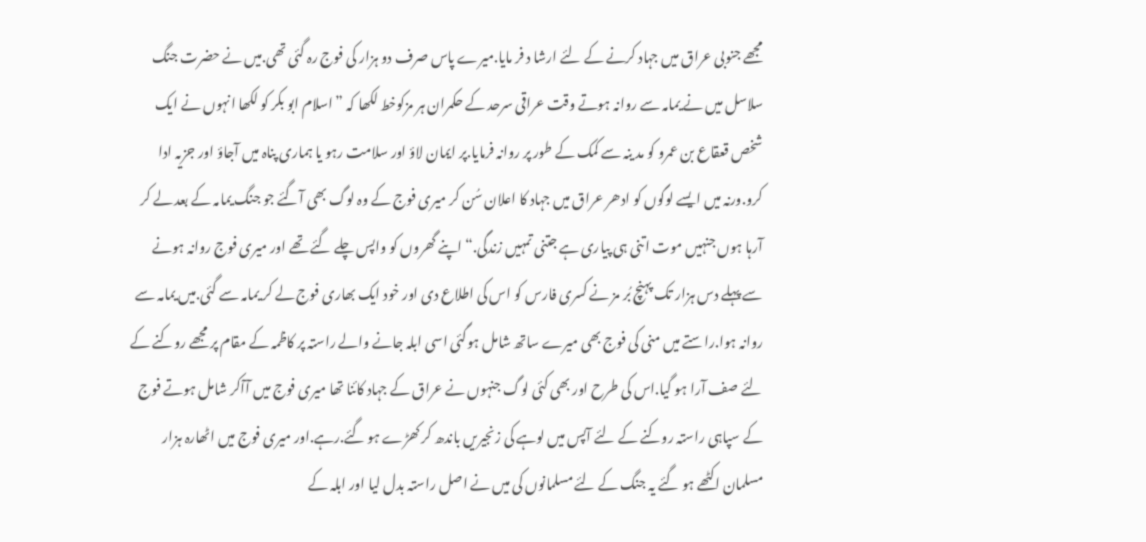مجھے جنوبی عراق میں جہاد کرنے کے لئے ارشا د فر مایا.میرے پاس صرف دو ہزار کی فوج رہ گئی تھی.میں نے حضرت جنگ سلاسل میں نے یمامہ سے روانہ ہوتے وقت عراقی سرحد کے حکمران ہر مزکوخط لکھا کہ ”اسلام ابو بکر کو لکھا انہوں نے ایک شخص قعقاع بن عمرو کو مد ینہ سے کمک کے طور پر روانہ فرمایا.پر ایمان لاؤ اور سلامت رہو یا ہماری پناہ میں آجاؤ اور جزیہ ادا کرو.ورنہ میں ایسے لوگوں کو ادھر عراق میں جہاد کا اعلان سُن کر میری فوج کے وہ لوگ بھی آگئے جو جنگ یمامہ کے بعد لے کر آرہا ہوں جنہیں موت اتنی ہی پیاری ہے جتنی تمہیں زندگی.“ اپنے گھروں کو واپس چلے گئے تھے اور میری فوج روانہ ہونے سے پہلے دس ہزار تک پہنچ بُر مز نے کسری فارس کو اس کی اطلاع دی اور خود ایک بھاری فوج لے کر یمامہ سے گئی.میں یمامہ سے روانہ ہوا.راستے میں منی کی فوج بھی میرے ساتھ شامل ہوگئی اسی ابلہ جانے والے راستہ پر کاظمہ کے مقام پر مجھے روکنے کے لئے صف آرا ہو گیا.اس کی طرح اور بھی کئی لوگ جنہوں نے عراق کے جہاد کائنا تھا میری فوج میں آآکر شامل ہوتے فوج کے سپاہی راستہ روکنے کے لئے آپس میں لوہے کی زنجیریں باندھ کر کھڑے ہو گئے.رہے.اور میری فوج میں اٹھارہ ہزار مسلمان اکٹھے ہو گئے یہ جنگ کے لئے مسلمانوں کی میں نے اصل راستہ بدل لیا اور ابلہ کے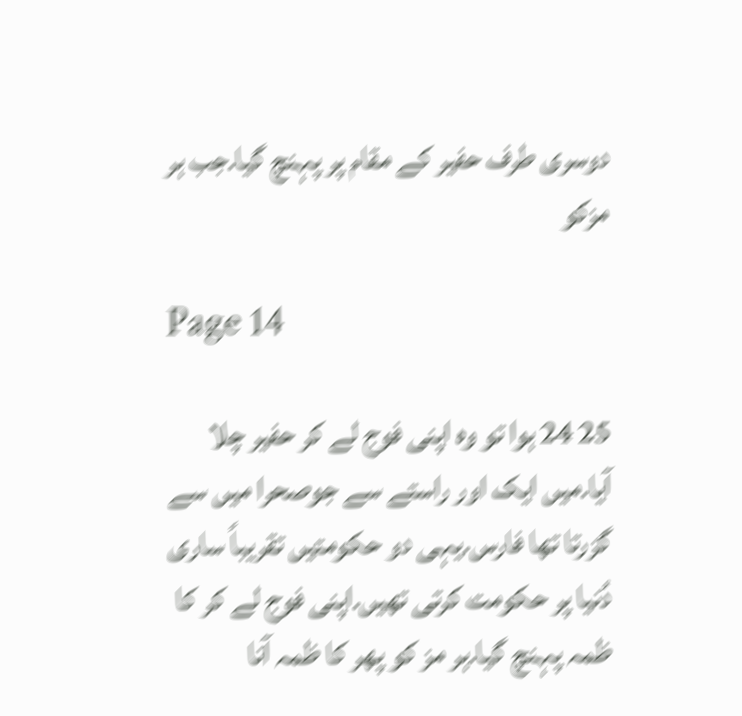دوسری طرف حفیر کے مقام پر پہنچ گیا.جب ہر مزکو

Page 14

25 24 ہوا تو وہ اپنی فوج لے کر حفیر چلا آیا.میں ایک اور راستے سے جوصحرا میں سے گزرتا تھا فارس.یہی دو حکومتیں تقریباً ساری دُنیا پر حکومت کرتی تھیں.اپنی فوج لے کر کا ظمہ پہنچ گیا.ہر مز کو پھر کا ظمہ آنا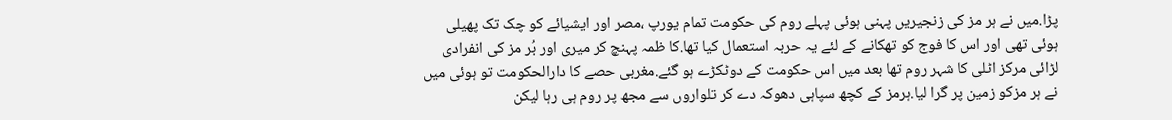پڑا.میں نے ہر مز کی زنجیریں پہنی ہوئی پہلے روم کی حکومت تمام یورپ ،مصر اور ایشیائے کو چک تک پھیلی ہوئی تھی اور اس کا فوج کو تھکانے کے لئے یہ حربہ استعمال کیا تھا.کا ظمہ پہنچ کر میری اور بُر مز کی انفرادی لڑائی مرکز اٹلی کا شہر روم تھا بعد میں اس حکومت کے دوٹکڑے ہو گئے.مغربی حصے کا دارالحکومت تو ہوئی میں نے ہر مزکو زمین پر گرا لیا.ہرمز کے کچھ سپاہی دھوکہ دے کر تلواروں سے مجھ پر روم ہی رہا لیکن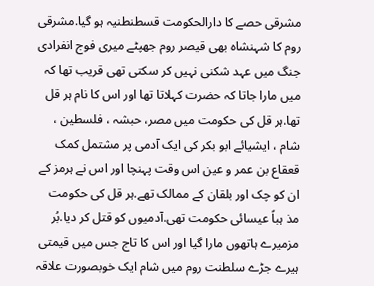مشرقی حصے کا دارالحکومت قسطنطنیہ ہو گیا.مشرقی روم کا شہنشاہ بھی قیصر روم جھپٹے میری فوج انفرادی جنگ میں عہد شکنی نہیں کر سکتی تھی قریب تھا کہ میں مارا جاتا کہ حضرت کہلاتا تھا اور اس کا نام ہر قل تھا.ہر قل کی حکومت میں مصر، حبشہ ، فلسطین ، شام ، ایشیائے ابو بکر کی ایک آدمی پر مشتمل کمک قعقاع بن عمر و عین اس وقت پہنچا اور اس نے ہرمز کے ان کو چک اور بلقان کے ممالک تھے.ہر قل کی حکومت مذ ہباً عیسائی حکومت تھی.آدمیوں کو قتل کر دیا.بُر مزمیرے ہاتھوں مارا گیا اور اس کا تاج جس میں قیمتی ہیرے جڑے سلطنت روم میں شام ایک خوبصورت علاقہ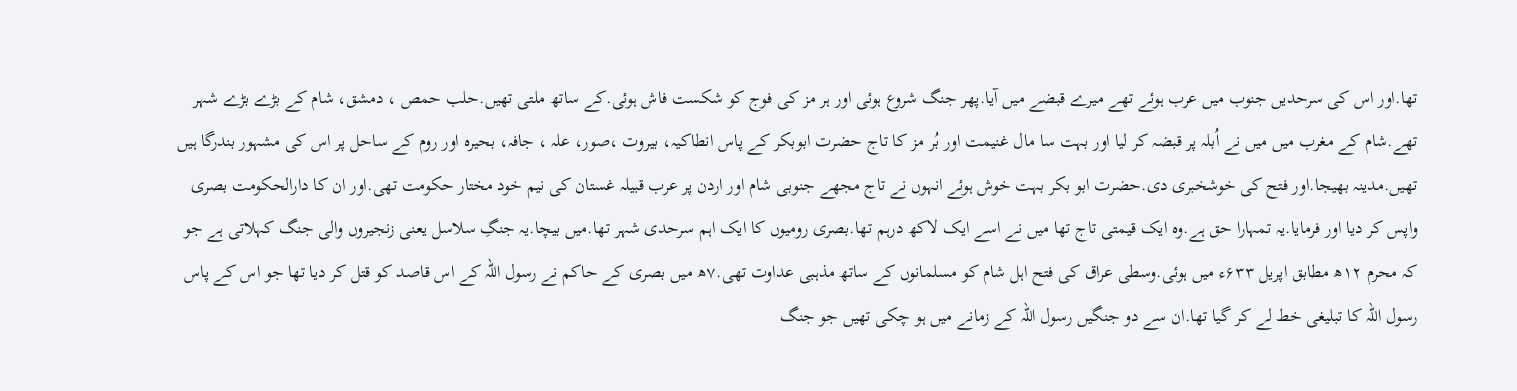تھا.اور اس کی سرحدیں جنوب میں عرب ہوئے تھے میرے قبضے میں آیا.پھر جنگ شروع ہوئی اور ہر مز کی فوج کو شکست فاش ہوئی.کے ساتھ ملتی تھیں.حلب حمص ، دمشق، شام کے بڑے بڑے شہر تھے.شام کے مغرب میں میں نے اُبلہ پر قبضہ کر لیا اور بہت سا مال غنیمت اور بُر مز کا تاج حضرت ابوبکر کے پاس انطاکیہ، بیروت ،صور، علہ ، جافہ، بحیرہ اور روم کے ساحل پر اس کی مشہور بندرگا ہیں تھیں.مدینہ بھیجا.اور فتح کی خوشخبری دی.حضرت ابو بکر بہت خوش ہوئے انہوں نے تاج مجھے جنوبی شام اور اردن پر عرب قبیلہ غستان کی نیم خود مختار حکومت تھی.اور ان کا دارالحکومت بصری واپس کر دیا اور فرمایا.یہ تمہارا حق ہے.وہ ایک قیمتی تاج تھا میں نے اسے ایک لاکھ درہم تھا.بصری رومیوں کا ایک اہم سرحدی شہر تھا.میں بیچا.یہ جنگِ سلاسل یعنی زنجیروں والی جنگ کہلاتی ہے جو کہ محرم ۱۲ھ مطابق اپریل ۶۳۳ء میں ہوئی.وسطی عراق کی فتح اہل شام کو مسلمانوں کے ساتھ مذہبی عداوت تھی.۷ھ میں بصری کے حاکم نے رسول اللہ کے اس قاصد کو قتل کر دیا تھا جو اس کے پاس رسول اللہ کا تبلیغی خط لے کر گیا تھا.ان سے دو جنگیں رسول اللہ کے زمانے میں ہو چکی تھیں جو جنگ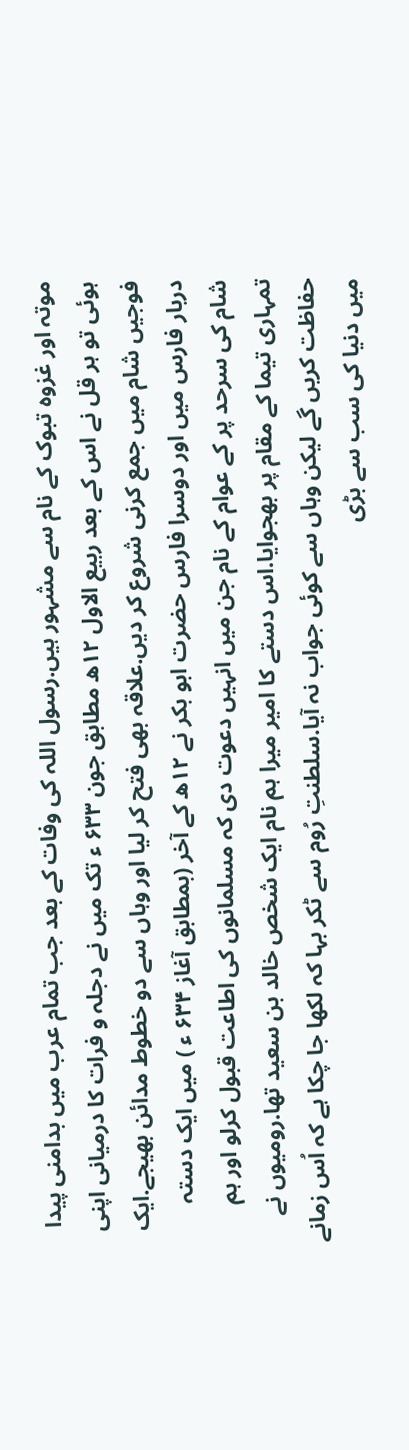موتہ اور غزوہ تبوک کے نام سے مشہور ہیں.رسول اللہ کی وفات کے بعد جب تمام عرب میں بدامنی پیدا ہوئی تو ہر قل نے اس کے بعد ربیع الاول ۱۲ھ مطابق جون ۶۳۳ ء تک میں نے دجلہ و فرات کا درمیانی اپنی فوجیں شام میں جمع کرنی شروع کر دیں.علاقہ بھی فتح کر لیا اور وہاں سے دو خطوط مدائن بھیجے.ایک دربار فارس میں اور دوسرا فارس حضرت ابو بکر نے ۱۲ھ کے آخر (بمطابق آغاز ۶۳۴ ء ) میں ایک دستہ شام کی سرحد پر کے عوام کے نام جن میں انہیں دعوت دی کہ مسلمانوں کی اطاعت قبول کرلو اور ہم تمہاری تیما کے مقام پر بھجوایا.اس دستے کا امیر میرا ہم نام ایک شخص خالد بن سعید تھا.رومیوں نے حفاظت کریں گے لیکن وہاں سے کوئی جواب نہ آیا.سلطنتِ رُوم سے ٹکر بہا کہ لکھا جا چکا ہے کہ اُس زمانے میں دنیا کی سب سے بڑی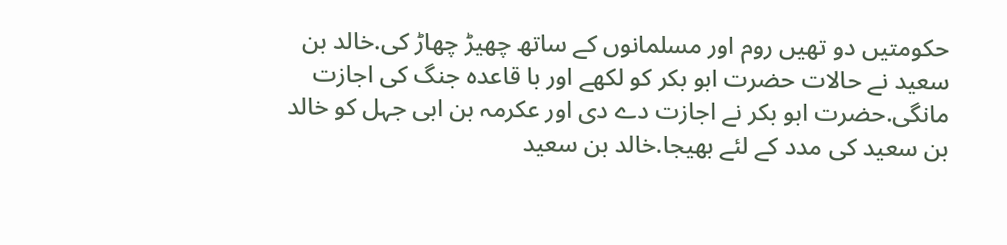حکومتیں دو تھیں روم اور مسلمانوں کے ساتھ چھیڑ چھاڑ کی.خالد بن سعید نے حالات حضرت ابو بکر کو لکھے اور با قاعدہ جنگ کی اجازت مانگی.حضرت ابو بکر نے اجازت دے دی اور عکرمہ بن ابی جہل کو خالد بن سعید کی مدد کے لئے بھیجا.خالد بن سعید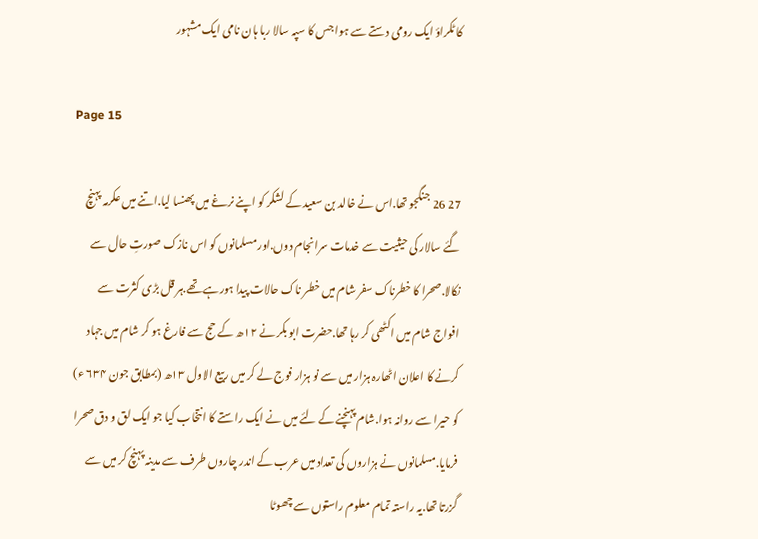کا ٹکراؤ ایک رومی دستے سے ہوا جس کا سپہ سالا ربا ہان نامی ایک مشہور

Page 15

27 26 جنگجو تھا.اس نے خالد بن سعید کے لشکر کو اپنے نرغے میں پھنسا لیا.اتنے میں عکرمہ پہنچ گئے سالار کی حیثیت سے خدمات سرانجام دوں.اور مسلمانوں کو اس نازک صورتِ حال سے نکالا.صحرا کا خطرناک سفر شام میں خطر ناک حالات پیدا ہورہے تھے.ہر قل بڑی کثرت سے افواج شام میں اکٹھی کر رہا تھا.حضرت ابو بکر نے ۱۲ھ کے حج سے فارغ ہو کر شام میں جہاد کرنے کا اعلان اٹھارہ ہزار میں سے نو ہزار فوج لے کر میں ربیع الاول ۱۳ھ (بمطابق جون ۶۳۴ ء) کو حیرا سے روانہ ہوا.شام پہنچنے کے لئے میں نے ایک راستے کا انتخاب کیا جو ایک لق و دق صحرا فرمایا.مسلمانوں نے ہزاروں کی تعداد میں عرب کے اندر چاروں طرف سے مدینہ پہنچ کر میں سے گزرتا تھا.یہ راستہ تمام معلوم راستوں سے چھوٹا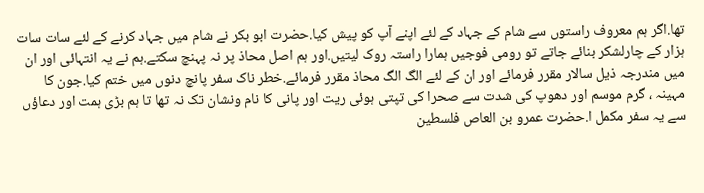تھا.اگر ہم معروف راستوں سے شام کے جہاد کے لئے اپنے آپ کو پیش کیا.حضرت ابو بکر نے شام میں جہاد کرنے کے لئے سات سات ہزار کے چارلشکر بنائے جاتے تو رومی فوجیں ہمارا راستہ روک لیتیں.اور ہم اصل محاذ پر نہ پہنچ سکتے.ہم نے یہ انتہائی اور ان میں مندرجہ ذیل سالار مقرر فرمائے اور ان کے لئے الگ الگ محاذ مقرر فرمائے.خطر ناک سفر پانچ دنوں میں ختم کیا.جون کا مہینہ ، گرم موسم اور دھوپ کی شدت سے صحرا کی تپتی ہوئی ریت اور پانی کا نام ونشان تک نہ تھا تا ہم بڑی ہمت اور دعاؤں سے یہ سفر مکمل ا.حضرت عمرو بن العاص فلسطین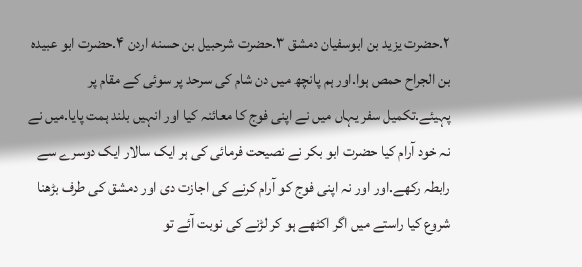۲.حضرت یزید بن ابوسفیان دمشق ۳.حضرت شرحبیل بن حسنه اردن ۴.حضرت ابو عبیدہ بن الجراح حمص ہوا.اور ہم پانچھ میں دن شام کی سرحد پر سوئی کے مقام پر پہیئے.تکمیل سفر یہاں میں نے اپنی فوج کا معائنہ کیا اور انہیں بلند ہمت پایا.میں نے نہ خود آرام کیا حضرت ابو بکر نے نصیحت فرمائی کی ہر ایک سالار ایک دوسرے سے رابطہ رکھے.اور اور نہ اپنی فوج کو آرام کرنے کی اجازت دی اور دمشق کی طرف بڑھنا شروع کیا راستے میں اگر اکٹھے ہو کر لڑنے کی نوبت آئے تو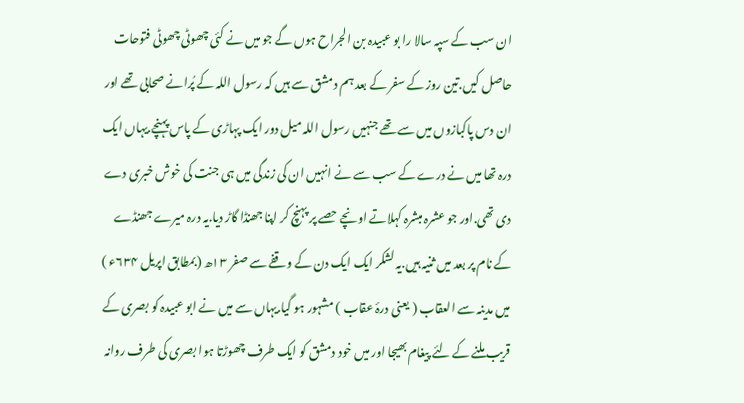ان سب کے سپہ سالا را بو عبیدہ بن الجراح ہوں گے جو میں نے کئی چھوٹی چھوٹی فتوحات حاصل کیں.تین روز کے سفر کے بعد ہم دمشق سے ہیں کہ رسول اللہ کے پُرانے صحابی تھے اور ان دس پاکبازوں میں سے تھے جنہیں رسول اللہ میل دور ایک پہاڑی کے پاس پہنچے.یہاں ایک درہ تھا میں نے درے کے سب سے نے انہیں ان کی زندگی میں ہی جنت کی خوش خبری دے دی تھی.اور جو عشرہ مبشرہ کہلاتے اونچے حصے پر پہنچ کر اپنا جھنڈا گاڑ دیا.یہ درہ میرے جھنڈے کے نام پر بعد میں ثنیہ ہیں.یہ لشکر ایک ایک دن کے وقفے سے صفر ۱۳ھ (بمطابق اپریل ۶۳۴ء ) میں مدینہ سے العقاب ( یعنی درۂ عقاب ) مشہور ہو گیا.یہاں سے میں نے ابو عبیدہ کو بصری کے قریب ملنے کے لئے پیغام بھیجا اور میں خود دمشق کو ایک طرف چھوڑتا ہوا بصری کی طرف روانہ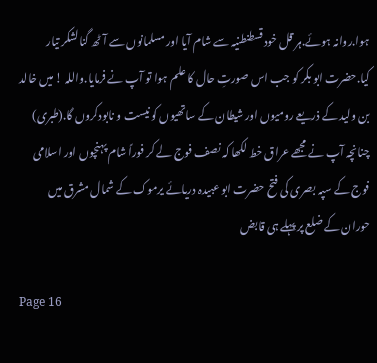ہوا.روانہ ہوئے.ہر قل خود قسطنطنیہ سے شام آیا اور مسلمانوں سے آٹھ گنالشکر تیار کیا.حضرت ابو بکر کو جب اس صورتِ حال کا علم ہوا تو آپ نے فرمایا.واللہ ! میں خالد بن ولید کے ذریعے رومیوں اور شیطان کے ساتھیوں کو نیست و نابودکروں گا.(طبری) چنانچہ آپ نے مجھے عراق خط لکھا کہ نصف فوج لے کر فوراً شام پہنچوں اور اسلامی فوج کے سپہ بصری کی فتح حضرت ابو عبیدہ دریائے یرموک کے شمال مشرق میں حوران کے ضلع پر پہلے ہی قابض

Page 16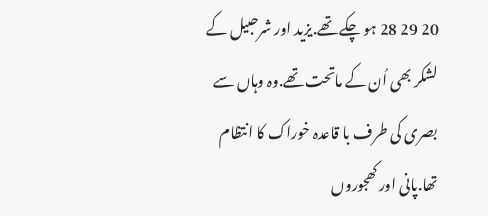20 29 28 ہو چکے تھے.یزید اور شرحبیل کے لشکر بھی اُن کے ماتحت تھے.وہ وہاں سے بصری کی طرف با قاعدہ خوراک کا انتظام تھا.پانی اور کھجوروں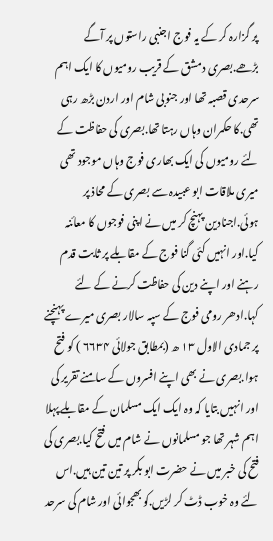پر گزارہ کر کے یہ فوج اجنبی راستوں پر آگے بڑھے.بصری دمشق کے قریب رومیوں کا ایک اہم سرحدی قصبہ تھا اور جنوبی شام اور اردن بڑھ رہی تھی.کا حکمران وہاں رہتا تھا.بصری کی حفاظت کے لئے رومیوں کی ایک بھاری فوج وہاں موجود تھی میری ملاقات ابو عبیدہ سے بصری کے محاذ پر ہوئی.اجنادین پہنچ کر میں نے اپنی فوجوں کا معائنہ کیا.اور انہیں کئی گنا فوج کے مقابلے پر ثابت قدم رہنے اور اپنے دین کی حفاظت کرنے کے لئے کہا.ادھر رومی فوج کے سپہ سالار بصری میرے پہنچنے پر جمادی الاول ۱۳ ھ (بمطابق جولائی ۶۶۳۴ ) کو فتح ہوا.بصری نے بھی اپنے افسروں کے سامنے تقریر کی اور انہیں بتایا کہ وہ ایک ایک مسلمان کے مقابلے پہلا اہم شہر تھا جو مسلمانوں نے شام میں فتح کیا.بصری کی فتح کی خبر میں نے حضرت ابو بکر پر تین تین ہیں.اس لئے وہ خوب ڈٹ کر لڑیں.کو بھجوائی اور شام کی سرحد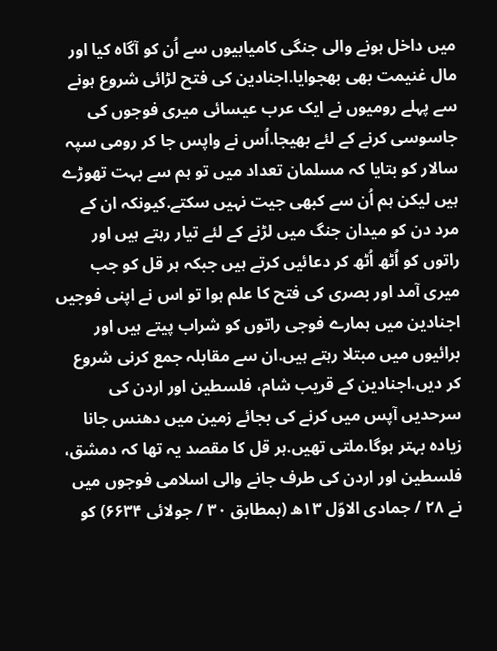میں داخل ہونے والی جنگی کامیابیوں سے اُن کو آگاہ کیا اور مال غنیمت بھی بھجوایا.اجنادین کی فتح لڑائی شروع ہونے سے پہلے رومیوں نے ایک عرب عیسائی میری فوجوں کی جاسوسی کرنے کے لئے بھیجا.اُس نے واپس جا کر رومی سپہ سالار کو بتایا کہ مسلمان تعداد میں تو ہم سے بہت تھوڑے ہیں لیکن ہم اُن سے کبھی جیت نہیں سکتے.کیونکہ ان کے مرد دن کو میدان جنگ میں لڑنے کے لئے تیار رہتے ہیں اور راتوں کو اُٹھ اُٹھ کر دعائیں کرتے ہیں جبکہ ہر قل کو جب میری آمد اور بصری کی فتح کا علم ہوا تو اس نے اپنی فوجیں اجنادین میں ہمارے فوجی راتوں کو شراب پیتے ہیں اور برائیوں میں مبتلا رہتے ہیں.ان سے مقابلہ جمع کرنی شروع کر دیں.اجنادین کے قریب شام، فلسطین اور اردن کی سرحدیں آپس میں کرنے کی بجائے زمین میں دھنس جانا زیادہ بہتر ہوگا.ملتی تھیں.ہر قل کا مقصد یہ تھا کہ دمشق، فلسطین اور اردن کی طرف جانے والی اسلامی فوجوں میں نے ۲۸ / جمادی الاوّل ۱۳ھ (بمطابق ۳۰ / جولائی ۶۶۳۴) کو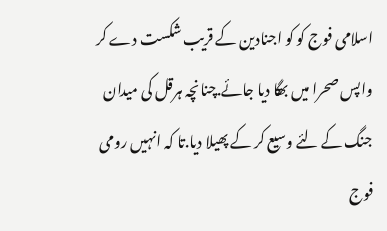اسلامی فوج کو کو اجنادین کے قریب شکست دے کر واپس صحرا میں بھگا دیا جائے.چنانچہ ہرقل کی میدان جنگ کے لئے وسیع کر کے پھیلا دیا.تا کہ انہیں رومی فوج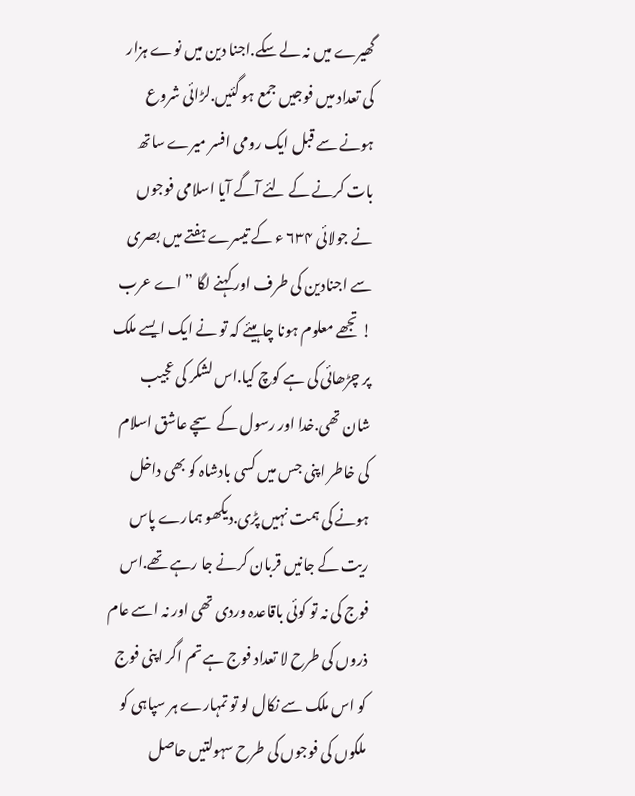گھیرے میں نہ لے سکے.اجنا دین میں نوے ہزار کی تعداد میں فوجیں جمع ہو گئیں.لڑائی شروع ہونے سے قبل ایک رومی افسر میرے ساتھ بات کرنے کے لئے آگے آیا اسلامی فوجوں نے جولائی ۶۳۴ ء کے تیسرے ہفتے میں بصری سے اجنادین کی طرف اور کہنے لگا ” اے عرب ! تجھے معلوم ہونا چاہیئے کہ تو نے ایک ایسے ملک پر چڑھائی کی ہے کوچ کیا.اس لشکر کی عجیب شان تھی.خدا اور رسول کے سچے عاشق اسلام کی خاطر اپنی جس میں کسی بادشاہ کو بھی داخل ہونے کی ہمت نہیں پڑی.دیکھو ہمارے پاس ریت کے جانیں قربان کرنے جا رہے تھے.اس فوج کی نہ تو کوئی باقاعدہ وردی تھی اور نہ اسے عام ذروں کی طرح لا تعداد فوج ہے تم اگر اپنی فوج کو اس ملک سے نکال لو تو تمہارے ہر سپاہی کو ملکوں کی فوجوں کی طرح سہولتیں حاصل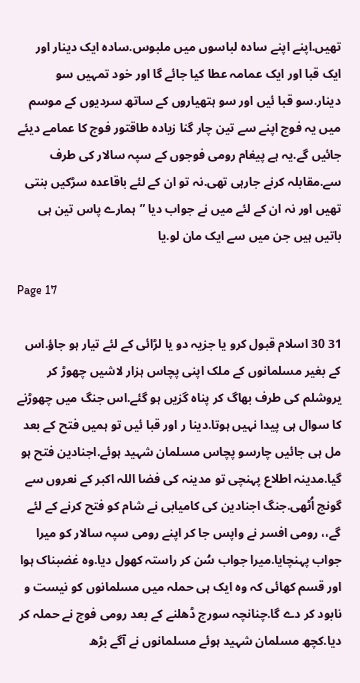تھیں.اپنے اپنے سادہ لباسوں میں ملبوس.سادہ ایک دینار اور ایک قبا اور ایک عمامہ عطا کیا جائے گا اور خود تمہیں سو دینار.سو قبا ئیں اور سو ہتھیاروں کے ساتھ سردیوں کے موسم میں یہ فوج اپنے سے تین چار گنا زیادہ طاقتور فوج کا عمامے دیئے جائیں گے.یہ ہے پیغام رومی فوجوں کے سپہ سالار کی طرف سے.مقابلہ کرنے جارہی تھی.نہ تو ان کے لئے باقاعدہ سڑکیں بنتی تھیں اور نہ ان کے لئے میں نے جواب دیا ”ہمارے پاس تین ہی باتیں ہیں جن میں سے ایک مان لو.یا

Page 17

31 30 اسلام قبول کرو یا جزیہ دو یا لڑائی کے لئے تیار ہو جاؤ.اس کے بغیر مسلمانوں کے ملک اپنی پچاس ہزار لاشیں چھوڑ کر یروشلم کی طرف بھاگ کر پناہ گزیں ہو گئے.اس جنگ میں چھوڑنے کا سوال ہی پیدا نہیں ہوتا.دینا ر اور قبا ئیں تو ہمیں فتح کے بعد مل ہی جائیں چارسو پچاس مسلمان شہید ہوئے.اجنادین فتح ہو گیا.مدینہ اطلاع پہنچی تو مدینہ کی فضا اللہ اکبر کے نعروں سے گونج اُٹھی.جنگ اجنادین کی کامیابی نے شام کو فتح کرنے کے لئے گے،، رومی افسر نے واپس جا کر اپنے رومی سپہ سالار کو میرا جواب پہنچایا.میرا جواب سُن کر راستہ کھول دیا.وہ غضبناک ہوا اور قسم کھائی کہ وہ ایک ہی حملہ میں مسلمانوں کو نیست و نابود کر دے گا.چنانچہ سورج ڈھلنے کے بعد رومی فوج نے حملہ کر دیا.کچھ مسلمان شہید ہوئے مسلمانوں نے آگے بڑھ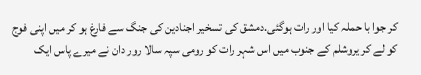کر جوا با حملہ کیا اور رات ہوگئی.دمشق کی تسخیر اجنادین کی جنگ سے فارغ ہو کر میں اپنی فوج کو لے کر یروشلم کے جنوب میں اس شہر رات کو رومی سپہ سالا رور دان نے میرے پاس ایک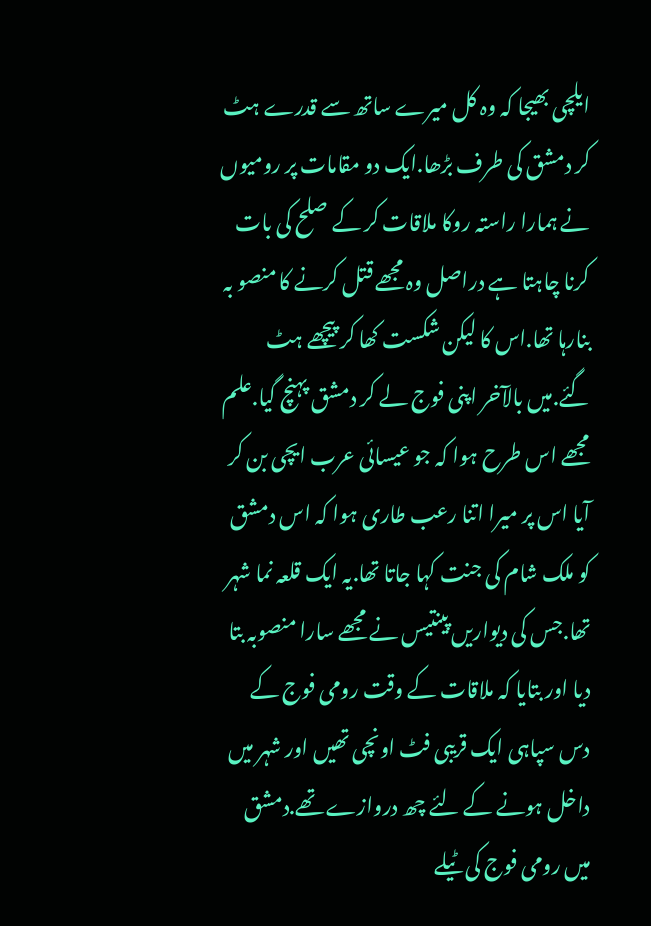ایلچی بھیجا کہ وہ کل میرے ساتھ سے قدرے ہٹ کر دمشق کی طرف بڑھا.ایک دو مقامات پر رومیوں نے ہمارا راستہ روکا ملاقات کر کے صلح کی بات کرنا چاہتا ہے دراصل وہ مجھے قتل کرنے کا منصو بہ بنارہا تھا.اس کا لیکن شکست کھا کر پیچھے ہٹ گئے.میں بالآخر اپنی فوج لے کر دمشق پہنچ گیا.علم مجھے اس طرح ہوا کہ جو عیسائی عرب ایچی بن کر آیا اس پر میرا اتنا رعب طاری ہوا کہ اس دمشق کو ملک شام کی جنت کہا جاتا تھا.یہ ایک قلعہ نما شہر تھا.جس کی دیواریں پینتیس نے مجھے سارا منصوبہ بتا دیا اور بتایا کہ ملاقات کے وقت رومی فوج کے دس سپاہی ایک قریبی فٹ اونچی تھیں اور شہر میں داخل ہونے کے لئے چھ دروازے تھے.دمشق میں رومی فوج کی ٹیلے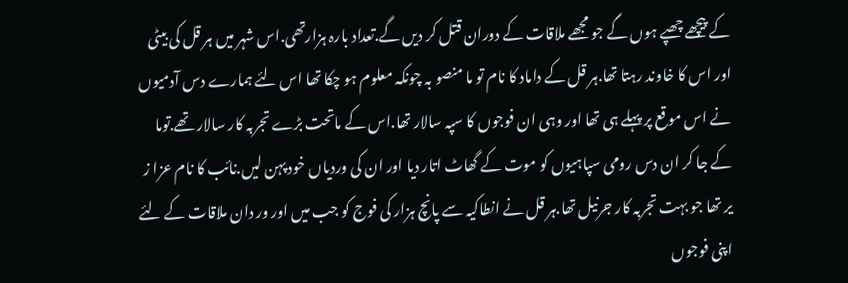کے پیچھے چھپے ہوں گے جو مجھے ملاقات کے دوران قتل کر دیں گے.تعداد بارہ ہزارتھی.اس شہر میں ہر قل کی بیٹی اور اس کا خاوند رہتا تھا.ہر قل کے داماد کا نام تو ما منصو بہ چونکہ معلوم ہو چکا تھا اس لئے ہمارے دس آدمیوں نے اس موقع پر پہلے ہی تھا اور وہی ان فوجوں کا سپہ سالار تھا.اس کے ماتحت بڑے تجربہ کار سالار تھے.توما کے جا کر ان دس رومی سپاہیوں کو موت کے گھاٹ اتار دیا اور ان کی وردیاں خود پہن لیں.نائب کا نام عزا ز یر تھا جو بہت تجربہ کار جرنیل تھا.ہر قل نے انطاکیہ سے پانچ ہزار کی فوج کو جب میں اور ور دان ملاقات کے لئے اپنی فوجوں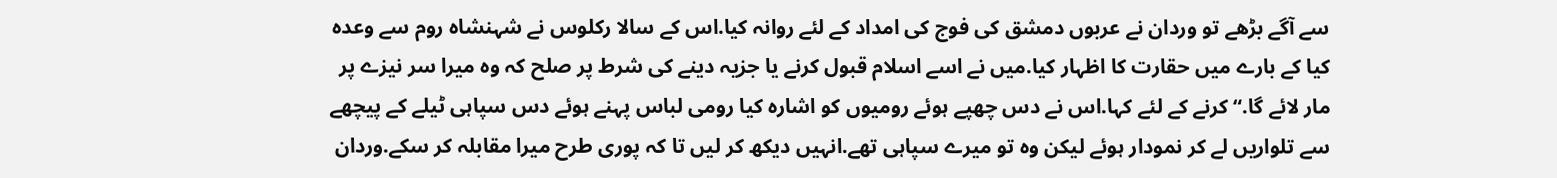سے آگے بڑھے تو وردان نے عربوں دمشق کی فوج کی امداد کے لئے روانہ کیا.اس کے سالا رکلوس نے شہنشاہ روم سے وعدہ کیا کے بارے میں حقارت کا اظہار کیا.میں نے اسے اسلام قبول کرنے یا جزیہ دینے کی شرط پر صلح کہ وہ میرا سر نیزے پر مار لائے گا.“ کرنے کے لئے کہا.اس نے دس چھپے ہوئے رومیوں کو اشارہ کیا رومی لباس پہنے ہوئے دس سپاہی ٹیلے کے پیچھے سے تلواریں لے کر نمودار ہوئے لیکن وہ تو میرے سپاہی تھے.انہیں دیکھ کر لیں تا کہ پوری طرح میرا مقابلہ کر سکے.وردان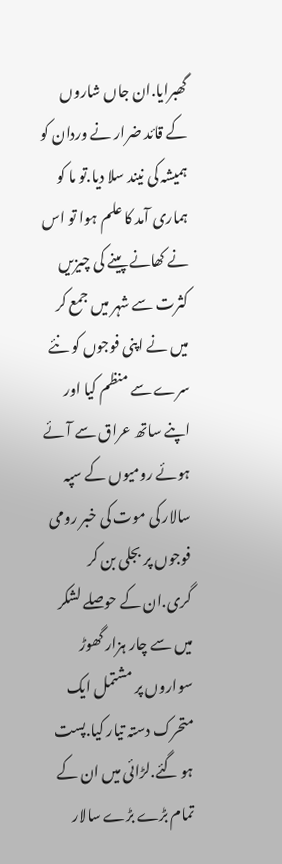گھبرایا.ان جاں شاروں کے قائد ضرار نے وردان کو ہمیشہ کی نیند سلا دیا.تو ما کو ہماری آمد کا علم ہوا تو اس نے کھانے پینے کی چیزیں کثرت سے شہر میں جمع کر میں نے اپنی فوجوں کو نئے سرے سے منظم کیا اور اپنے ساتھ عراق سے آئے ہوئے رومیوں کے سپہ سالار کی موت کی خبر رومی فوجوں پر بجلی بن کر گری.ان کے حوصلے لشکر میں سے چار ہزار گھوڑ سواروں پر مشتمل ایک متحرک دستہ تیار کیا.پست ہو گئے.لڑائی میں ان کے تمام بڑے بڑے سالار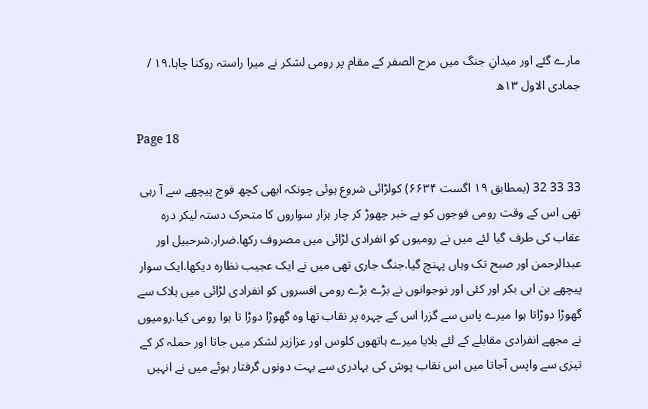مارے گئے اور میدانِ جنگ میں مرج الصفر کے مقام پر رومی لشکر نے میرا راستہ روکنا چاہا.۱۹ / جمادی الاول ۱۳ھ

Page 18

33 33 32 (بمطابق ۱۹ اگست ۶۶۳۴) کولڑائی شروع ہوئی چونکہ ابھی کچھ فوج پیچھے سے آ رہی تھی اس کے وقت رومی فوجوں کو بے خبر چھوڑ کر چار ہزار سواروں کا متحرک دستہ لیکر درہ عقاب کی طرف گیا لئے میں نے رومیوں کو انفرادی لڑائی میں مصروف رکھا.ضرار.شرحبیل اور عبدالرحمن اور صبح تک وہاں پہنچ گیا.جنگ جاری تھی میں نے ایک عجیب نظارہ دیکھا.ایک سوار پیچھے بن ابی بکر اور کئی اور نوجوانوں نے بڑے بڑے رومی افسروں کو انفرادی لڑائی میں ہلاک سے گھوڑا دوڑاتا ہوا میرے پاس سے گزرا اس کے چہرہ پر نقاب تھا وہ گھوڑا دوڑا تا ہوا رومی کیا.رومیوں نے مجھے انفرادی مقابلے کے لئے بلایا میرے ہاتھوں کلوس اور عزازیر لشکر میں جاتا اور حملہ کر کے تیزی سے واپس آجاتا میں اس نقاب پوش کی بہادری سے بہت دونوں گرفتار ہوئے میں نے انہیں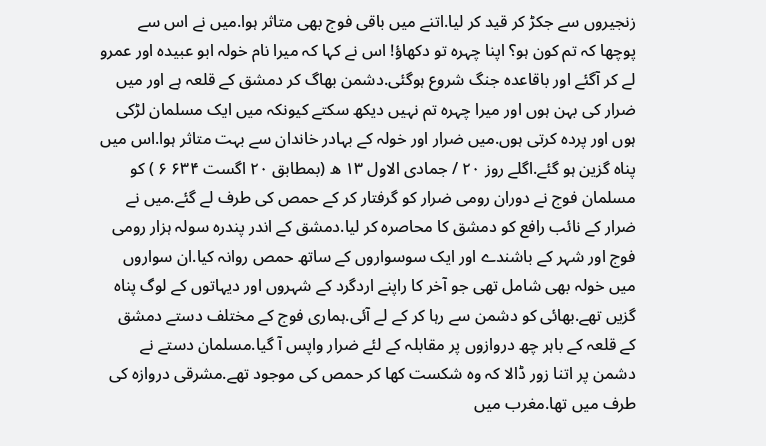زنجیروں سے جکڑ کر قید کر لیا.اتنے میں باقی فوج بھی متاثر ہوا.میں نے اس سے پوچھا کہ تم کون ہو؟ اپنا چہرہ تو دکھاؤ! اس نے کہا کہ میرا نام خولہ ابو عبیدہ اور عمرو لے کر آگئے اور باقاعدہ جنگ شروع ہوگئی.دشمن بھاگ کر دمشق کے قلعہ ہے اور میں ضرار کی بہن ہوں اور میرا چہرہ تم نہیں دیکھ سکتے کیونکہ میں ایک مسلمان لڑکی ہوں اور پردہ کرتی ہوں.میں ضرار اور خولہ کے بہادر خاندان سے بہت متاثر ہوا.اس میں پناہ گزین ہو گئے.اگلے روز ۲۰ / جمادی الاول ۱۳ ھ (بمطابق ۲۰ اگست ۶۳۴ ۶ ) کو مسلمان فوج نے دوران رومی ضرار کو گرفتار کر کے حمص کی طرف لے گئے.میں نے ضرار کے نائب رافع کو دمشق کا محاصرہ کر لیا.دمشق کے اندر پندرہ سولہ ہزار رومی فوج اور شہر کے باشندے اور ایک سوسواروں کے ساتھ حمص روانہ کیا.ان سواروں میں خولہ بھی شامل تھی جو آخر کا راپنے اردگرد کے شہروں اور دیہاتوں کے لوگ پناہ گزیں تھے.بھائی کو دشمن سے رہا کر کے لے آئی.ہماری فوج کے مختلف دستے دمشق کے قلعہ کے باہر چھ دروازوں پر مقابلہ کے لئے ضرار واپس آ گیا.مسلمان دستے نے دشمن پر اتنا زور ڈالا کہ وہ شکست کھا کر حمص کی موجود تھے.مشرقی دروازہ کی طرف میں تھا.مغرب میں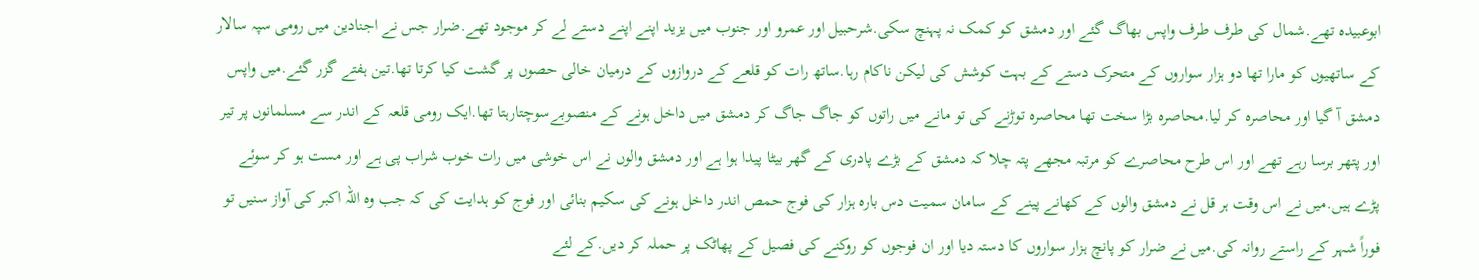ابوعبیدہ تھے.شمال کی طرف طرف واپس بھاگ گئے اور دمشق کو کمک نہ پہنچ سکی.شرحبیل اور عمرو اور جنوب میں یزید اپنے اپنے دستے لے کر موجود تھے.ضرار جس نے اجنادین میں رومی سپہ سالار کے ساتھیوں کو مارا تھا دو ہزار سواروں کے متحرک دستے کے بہت کوشش کی لیکن ناکام رہا.ساتھ رات کو قلعے کے دروازوں کے درمیان خالی حصوں پر گشت کیا کرتا تھا.تین ہفتے گزر گئے.میں واپس دمشق آ گیا اور محاصرہ کر لیا.محاصرہ بڑا سخت تھا محاصرہ توڑنے کی تو مانے میں راتوں کو جاگ جاگ کر دمشق میں داخل ہونے کے منصوبےسوچتارہتا تھا.ایک رومی قلعہ کے اندر سے مسلمانوں پر تیر اور پتھر برسا رہے تھے اور اس طرح محاصرے کو مرتبہ مجھے پتہ چلا کہ دمشق کے بڑے پادری کے گھر بیٹا پیدا ہوا ہے اور دمشق والوں نے اس خوشی میں رات خوب شراب پی ہے اور مست ہو کر سوئے پڑے ہیں.میں نے اس وقت ہر قل نے دمشق والوں کے کھانے پینے کے سامان سمیت دس بارہ ہزار کی فوج حمص اندر داخل ہونے کی سکیم بنائی اور فوج کو ہدایت کی کہ جب وہ اللہ اکبر کی آواز سنیں تو فوراً شہر کے راستے روانہ کی.میں نے ضرار کو پانچ ہزار سواروں کا دستہ دیا اور ان فوجوں کو روکنے کی فصیل کے پھاٹک پر حملہ کر دیں.کے لئے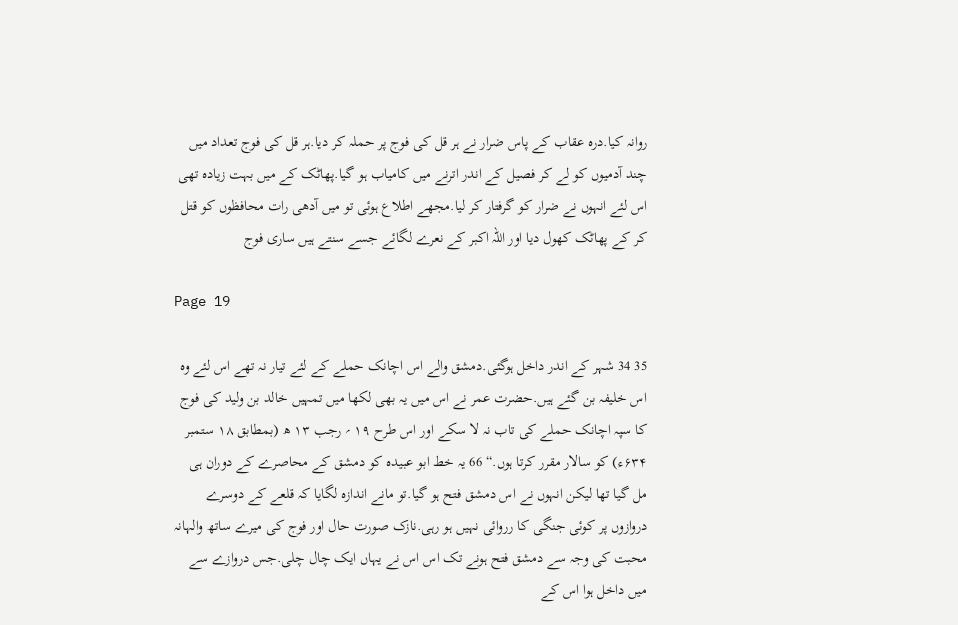روانہ کیا.درہ عقاب کے پاس ضرار نے ہر قل کی فوج پر حملہ کر دیا.ہر قل کی فوج تعداد میں چند آدمیوں کو لے کر فصیل کے اندر اترنے میں کامیاب ہو گیا.پھاٹک کے میں بہت زیادہ تھی اس لئے انہوں نے ضرار کو گرفتار کر لیا.مجھے اطلاع ہوئی تو میں آدھی رات محافظوں کو قتل کر کے پھاٹک کھول دیا اور اللہ اکبر کے نعرے لگائے جسے سنتے ہیں ساری فوج

Page 19

35 34 شہر کے اندر داخل ہوگئی.دمشق والے اس اچانک حملے کے لئے تیار نہ تھے اس لئے وہ اس خلیفہ بن گئے ہیں.حضرت عمر نے اس میں یہ بھی لکھا میں تمہیں خالد بن ولید کی فوج کا سپہ اچانک حملے کی تاب نہ لا سکے اور اس طرح ۱۹ ؍ رجب ۱۳ ھ (بمطابق ۱۸ ستمبر ۶۳۴ء) کو سالار مقرر کرتا ہوں.“ 66 یہ خط ابو عبیدہ کو دمشق کے محاصرے کے دوران ہی مل گیا تھا لیکن انہوں نے اس دمشق فتح ہو گیا.تو مانے اندازہ لگایا کہ قلعے کے دوسرے دروازوں پر کوئی جنگی کا رروائی نہیں ہو رہی.نازک صورت حال اور فوج کی میرے ساتھ والہانہ محبت کی وجہ سے دمشق فتح ہونے تک اس اس نے یہاں ایک چال چلی.جس دروازے سے میں داخل ہوا اس کے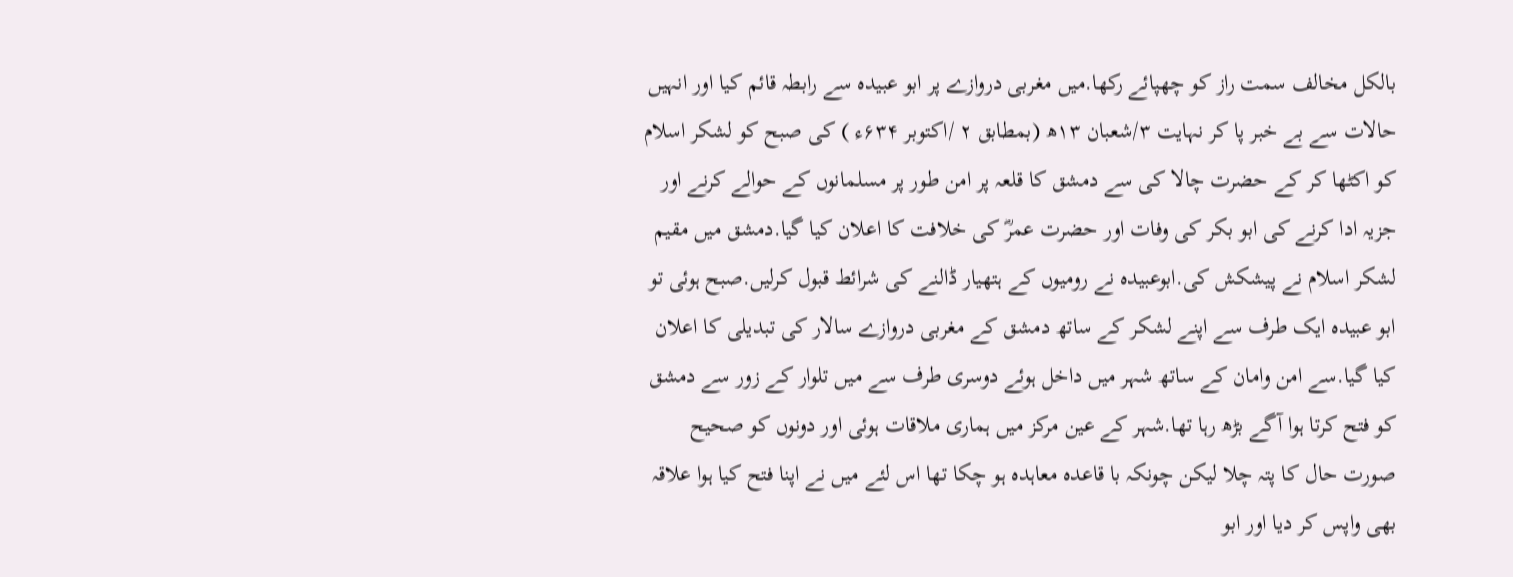بالکل مخالف سمت راز کو چھپائے رکھا.میں مغربی دروازے پر ابو عبیدہ سے رابطہ قائم کیا اور انہیں حالات سے بے خبر پا کر نہایت ۳/شعبان ۱۳ھ (بمطابق ۲ /اکتوبر ۶۳۴ء ) کی صبح کو لشکر اسلام کو اکٹھا کر کے حضرت چالا کی سے دمشق کا قلعہ پر امن طور پر مسلمانوں کے حوالے کرنے اور جزیہ ادا کرنے کی ابو بکر کی وفات اور حضرت عمرؓ کی خلافت کا اعلان کیا گیا.دمشق میں مقیم لشکر اسلام نے پیشکش کی.ابوعبیدہ نے رومیوں کے ہتھیار ڈالنے کی شرائط قبول کرلیں.صبح ہوئی تو ابو عبیدہ ایک طرف سے اپنے لشکر کے ساتھ دمشق کے مغربی دروازے سالار کی تبدیلی کا اعلان کیا گیا.سے امن وامان کے ساتھ شہر میں داخل ہوئے دوسری طرف سے میں تلوار کے زور سے دمشق کو فتح کرتا ہوا آگے بڑھ رہا تھا.شہر کے عین مرکز میں ہماری ملاقات ہوئی اور دونوں کو صحیح صورت حال کا پتہ چلا لیکن چونکہ با قاعدہ معاہدہ ہو چکا تھا اس لئے میں نے اپنا فتح کیا ہوا علاقہ بھی واپس کر دیا اور ابو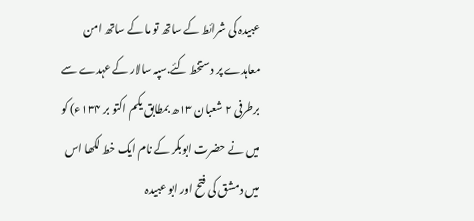عبیدہ کی شرائط کے ساتھ تو ما کے ساتھ امن معاہدے پر دستخط کئے.سپہ سالار کے عہدے سے برطرفی ۲ شعبان ۱۳ھ بمطابق یکم اکتو بر ۱۳۴ء) کو میں نے حضرت ابوبکر کے نام ایک خط لکھا اس میں دمشق کی فتح اور ابو عبیدہ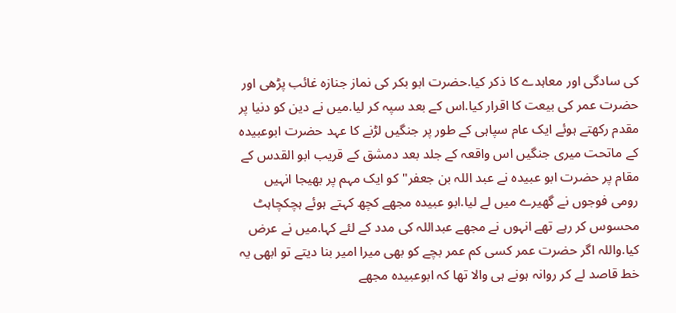کی سادگی اور معاہدے کا ذکر کیا.حضرت ابو بکر کی نماز جنازہ غائب پڑھی اور حضرت عمر کی بیعت کا اقرار کیا.اس کے بعد سپہ کر لیا.میں نے دین کو دنیا پر مقدم رکھتے ہوئے ایک عام سپاہی کے طور پر جنگیں لڑنے کا عہد حضرت ابوعبیدہ کے ماتحت میری جنگیں اس واقعہ کے جلد بعد دمشق کے قریب ابو القدس کے مقام پر حضرت ابو عبیدہ نے عبد اللہ بن جعفر" کو ایک مہم پر بھیجا انہیں رومی فوجوں نے گھیرے میں لے لیا.ابو عبیدہ مجھے کچھ کہتے ہوئے ہچکچاہٹ محسوس کر رہے تھے انہوں نے مجھے عبداللہ کی مدد کے لئے کہا.میں نے عرض کیا.واللہ اگر حضرت عمر کسی کم عمر بچے کو بھی میرا امیر بنا دیتے تو ابھی یہ خط قاصد لے کر روانہ ہونے ہی والا تھا کہ ابوعبیدہ مجھے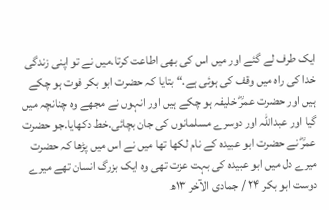ایک طرف لے گئے اور میں اس کی بھی اطاعت کرتا.میں نے تو اپنی زندگی خدا کی راہ میں وقف کی ہوئی ہے.“ بتایا کہ حضرت ابو بکر فوت ہو چکے ہیں اور حضرت عمرؓ خلیفہ ہو چکے ہیں اور انہوں نے مجھے وہ چنانچہ میں گیا اور عبداللہ اور دوسرے مسلمانوں کی جان بچائی.خط دکھایا.جو حضرت عمرؓ نے حضرت ابو عبیدہ کے نام لکھا تھا میں نے اس میں پڑھا کہ حضرت میرے دل میں ابو عبیدہ کی بہت عزت تھی وہ ایک بزرگ انسان تھے میرے دوست ابو بکر ۲۴ / جمادی الآخر ۱۳ھ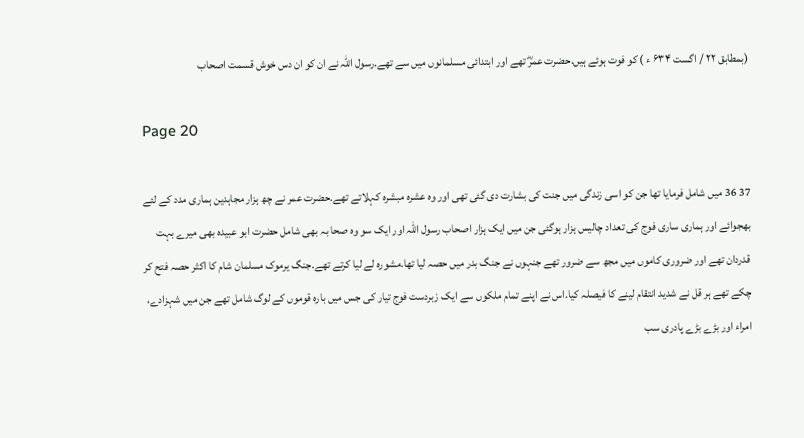(بمطابق ۲۲ / اگست ۶۳۴ ء ) کو فوت ہوئے ہیں.حضرت عمرؓ تھے اور ابتدائی مسلمانوں میں سے تھے.رسول اللہ نے ان کو ان دس خوش قسمت اصحاب

Page 20

37 36 میں شامل فرمایا تھا جن کو اسی زندگی میں جنت کی بشارت دی گئی تھی اور وہ عشرہ مبشرہ کہلاتے تھے.حضرت عمر نے چھ ہزار مجاہدین ہماری مدد کے لئے بھجوائے اور ہماری ساری فوج کی تعداد چالیس ہزار ہوگئی جن میں ایک ہزار اصحاب رسول اللہ اور ایک سو وہ صحا بہ بھی شامل حضرت ابو عبیدہ بھی میرے بہت قدردان تھے اور ضروری کاموں میں مجھ سے ضرور تھے جنہوں نے جنگ بدر میں حصہ لیا تھا.مشورہ لے لیا کرتے تھے.جنگ یرموک مسلمان شام کا اکثر حصہ فتح کر چکے تھے ہر قل نے شدید انتقام لینے کا فیصلہ کیا.اس نے اپنے تمام ملکوں سے ایک زبردست فوج تیار کی جس میں بارہ قوموں کے لوگ شامل تھے جن میں شہزادے، امراء اور بڑے بڑے پادری سب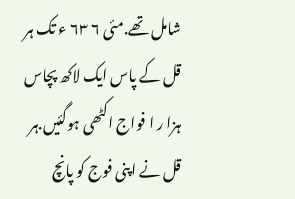شامل تھے.مئی ۶ ۶۳ ء تک ہر قل کے پاس ایک لاکھ پچاس ہزا ر ا فواج اکٹھی ہوگئیں.ہر قل نے اپنی فوج کو پانچ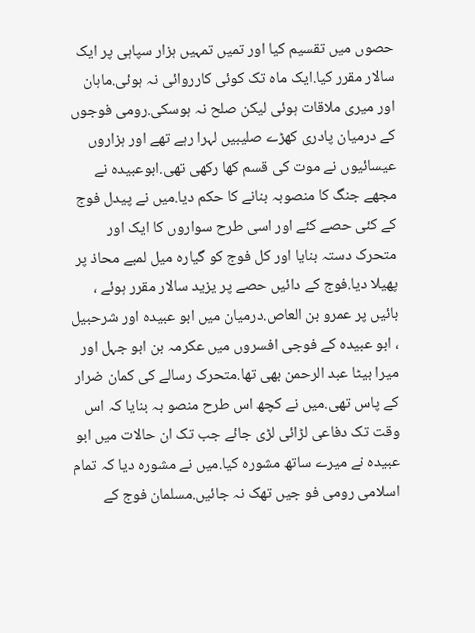حصوں میں تقسیم کیا اور تمیں تمہیں ہزار سپاہی پر ایک سالار مقرر کیا.ایک ماہ تک کوئی کارروائی نہ ہوئی.ماہان اور میری ملاقات ہوئی لیکن صلح نہ ہوسکی.رومی فوجوں کے درمیان پادری کھڑے صلیبیں لہرا رہے تھے اور ہزاروں عیسائیوں نے موت کی قسم کھا رکھی تھی.ابوعبیدہ نے مجھے جنگ کا منصوبہ بنانے کا حکم دیا.میں نے پیدل فوج کے کئی حصے کئے اور اسی طرح سواروں کا ایک اور متحرک دستہ بنایا اور کل فوج کو گیارہ میل لمبے محاذ پر پھیلا دیا.فوج کے دائیں حصے پر یزید سالار مقرر ہوئے ، بائیں پر عمرو بن العاص.درمیان میں ابو عبیدہ اور شرحبیل ، ابو عبیدہ کے فوجی افسروں میں عکرمہ بن ابو جہل اور میرا بیٹا عبد الرحمن بھی تھا.متحرک رسالے کی کمان ضرار کے پاس تھی.میں نے کچھ اس طرح منصو بہ بنایا کہ اس وقت تک دفاعی لڑائی لڑی جائے جب تک ان حالات میں ابو عبیدہ نے میرے ساتھ مشورہ کیا.میں نے مشورہ دیا کہ تمام اسلامی رومی فو جیں تھک نہ جائیں.مسلمان فوج کے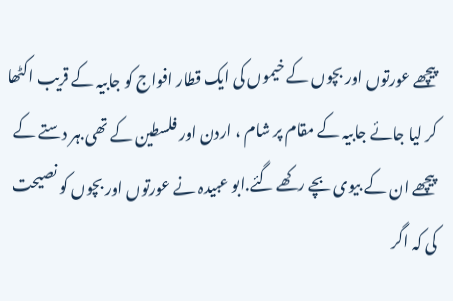پیچھے عورتوں اور بچوں کے خیموں کی ایک قطار افواج کو جابیہ کے قریب اکٹھا کر لیا جائے جابیہ کے مقام پر شام ، اردن اور فلسطین کے تھی.ہر دستے کے پیچھے ان کے بیوی بچے رکھے گئے.ابو عبیدہ نے عورتوں اور بچوں کو نصیحت کی کہ اگر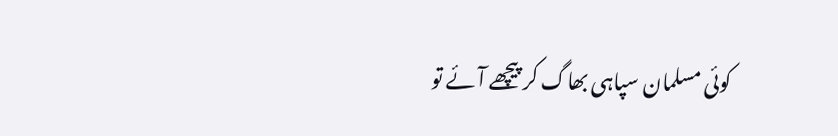کوئی مسلمان سپاہی بھاگ کر پیچھے آئے تو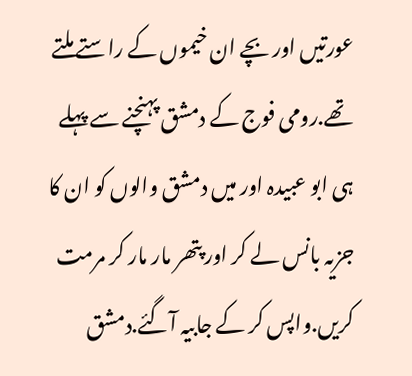عورتیں اور بچے ان خیموں کے راستے ملتے تھے.رومی فوج کے دمشق پہنچنے سے پہلے ہی ابو عبیدہ اور میں دمشق والوں کو ان کا جزیہ بانس لے کر اور پتھر مار مار کر مرمت کریں.واپس کر کے جابیہ آگئے.دمشق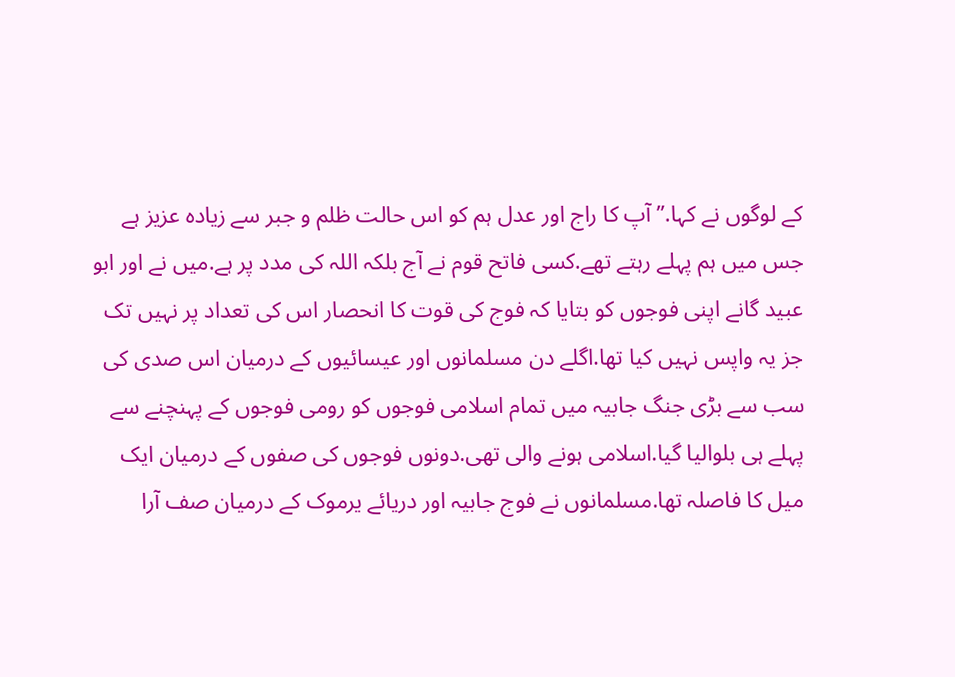کے لوگوں نے کہا.” آپ کا راج اور عدل ہم کو اس حالت ظلم و جبر سے زیادہ عزیز ہے جس میں ہم پہلے رہتے تھے.کسی فاتح قوم نے آج بلکہ اللہ کی مدد پر ہے.میں نے اور ابو عبید گانے اپنی فوجوں کو بتایا کہ فوج کی قوت کا انحصار اس کی تعداد پر نہیں تک جز یہ واپس نہیں کیا تھا.اگلے دن مسلمانوں اور عیسائیوں کے درمیان اس صدی کی سب سے بڑی جنگ جابیہ میں تمام اسلامی فوجوں کو رومی فوجوں کے پہنچنے سے پہلے ہی بلوالیا گیا.اسلامی ہونے والی تھی.دونوں فوجوں کی صفوں کے درمیان ایک میل کا فاصلہ تھا.مسلمانوں نے فوج جابیہ اور دریائے یرموک کے درمیان صف آرا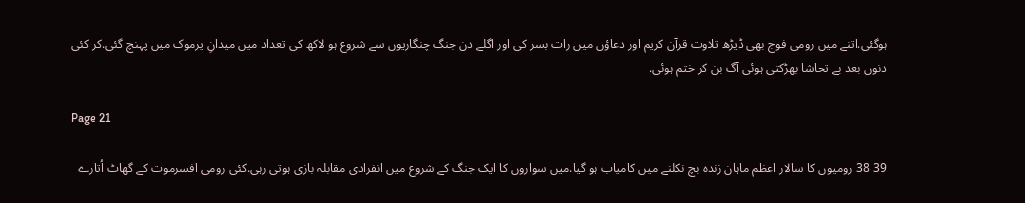ہوگئی.اتنے میں رومی فوج بھی ڈیڑھ تلاوت قرآن کریم اور دعاؤں میں رات بسر کی اور اگلے دن جنگ چنگاریوں سے شروع ہو لاکھ کی تعداد میں میدانِ یرموک میں پہنچ گئی.کر کئی دنوں بعد بے تحاشا بھڑکتی ہوئی آگ بن کر ختم ہوئی.

Page 21

39 38 رومیوں کا سالار اعظم ماہان زندہ بچ نکلنے میں کامیاب ہو گیا.میں سواروں کا ایک جنگ کے شروع میں انفرادی مقابلہ بازی ہوتی رہی.کئی رومی افسرموت کے گھاٹ اُتارے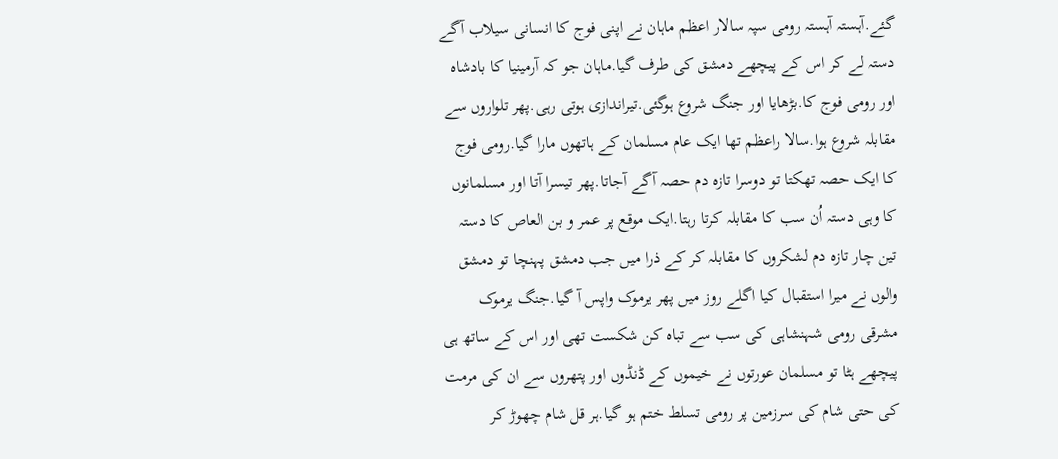گئے.آہستہ آہستہ رومی سپہ سالار اعظم ماہان نے اپنی فوج کا انسانی سیلاب آگے دستہ لے کر اس کے پیچھے دمشق کی طرف گیا.ماہان جو کہ آرمینیا کا بادشاہ اور رومی فوج کا.بڑھایا اور جنگ شروع ہوگئی.تیراندازی ہوتی رہی.پھر تلواروں سے مقابلہ شروع ہوا.سالا راعظم تھا ایک عام مسلمان کے ہاتھوں مارا گیا.رومی فوج کا ایک حصہ تھکتا تو دوسرا تازہ دم حصہ آگے آجاتا.پھر تیسرا آتا اور مسلمانوں کا وہی دستہ اُن سب کا مقابلہ کرتا رہتا.ایک موقع پر عمر و بن العاص کا دستہ تین چار تازہ دم لشکروں کا مقابلہ کر کے ذرا میں جب دمشق پہنچا تو دمشق والوں نے میرا استقبال کیا اگلے روز میں پھر یرموک واپس آ گیا.جنگ یرموک مشرقی رومی شہنشاہی کی سب سے تباہ کن شکست تھی اور اس کے ساتھ ہی پیچھے ہٹا تو مسلمان عورتوں نے خیموں کے ڈنڈوں اور پتھروں سے ان کی مرمت کی حتی شام کی سرزمین پر رومی تسلط ختم ہو گیا.ہر قل شام چھوڑ کر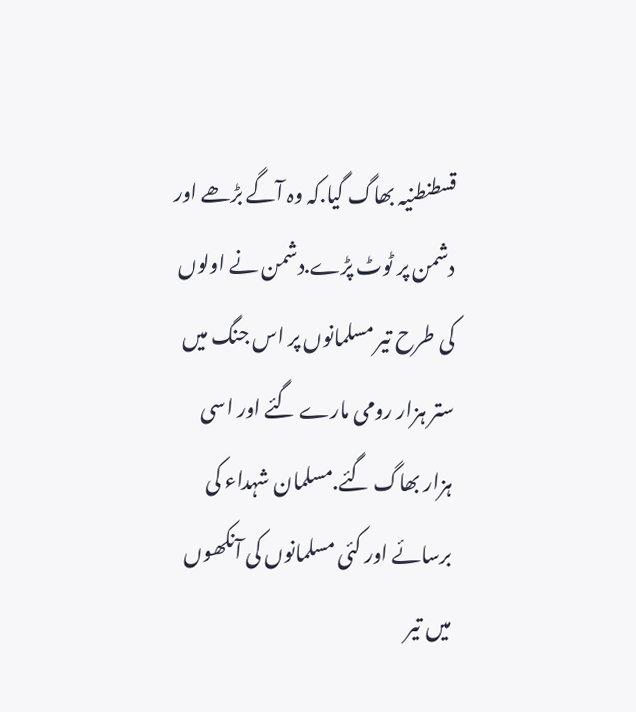قسطنطنیہ بھاگ گیا.کہ وہ آگے بڑھے اور دشمن پر ٹوٹ پڑے.دشمن نے اولوں کی طرح تیر مسلمانوں پر اس جنگ میں ستر ہزار رومی مارے گئے اور اسی ہزار بھاگ گئے.مسلمان شہداء کی برسائے اور کئی مسلمانوں کی آنکھوں میں تیر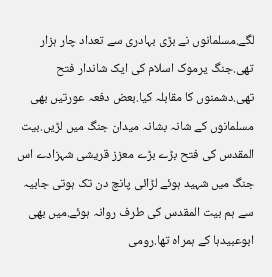لگے.مسلمانوں نے بڑی بہادری سے تعداد چار ہزار تھی.جنگ یرموک اسلام کی ایک شاندار فتح تھی.دشمنوں کا مقابلہ کیا.بعض دفعہ عورتیں بھی مسلمانوں کے شانہ بشانہ میدان جنگ میں لڑیں.بیت المقدس کی فتح بڑے بڑے معزز قریشی شہزادے اس جنگ میں شہید ہوئے لڑائی پانچ دن تک ہوتی جابیہ سے ہم بیت المقدس کی طرف روانہ ہوئے.میں بھی ابوعبیدہا کے ہمراہ تھا.رومی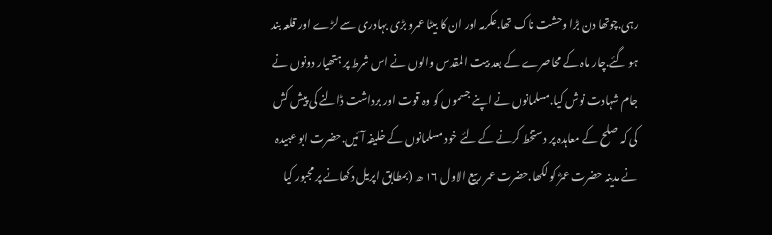رہی.چوتھا دن بڑا وحشت ناک تھا.عکرمہ اور ان کا بیٹا عمرو بڑی بہادری سے لڑے اور قلعہ بند ہو گئے.چار ماہ کے محاصرے کے بعد بیت المقدس والوں نے اس شرط پر ہتھیار دونوں نے جام شہادت نوش کیا.مسلمانوں نے اپنے جسموں کو وہ قوت اور برداشت ڈالنے کی پیش کش کی کہ صلح کے معاہدہ پر دستخط کرنے کے لئے خود مسلمانوں کے خلیفہ آئیں.حضرت ابو عبیدہ نے مدینہ حضرت عمرؓ کو لکھا.حضرت عمر ربیع الاول ۱۶ ھ (بمطابق اپریل دکھانے پر مجبور کیا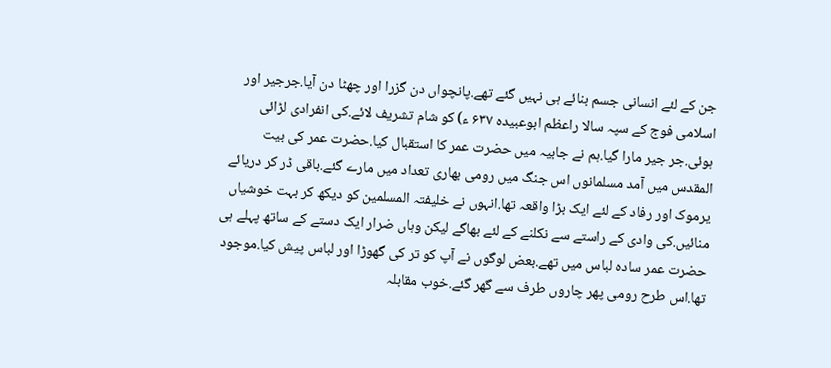جن کے لئے انسانی جسم بنائے ہی نہیں گئے تھے.پانچواں دن گزرا اور چھٹا دن آیا.جرجیر اور اسلامی فوج کے سپہ سالا راعظم ابوعبیدہ ۶۳۷ ء) کو شام تشریف لائے.کی انفرادی لڑائی ہوئی.جر جیر مارا گیا.ہم نے جابیہ میں حضرت عمر کا استقبال کیا.حضرت عمر کی بیت المقدس میں آمد مسلمانوں اس جنگ میں رومی بھاری تعداد میں مارے گئے.باقی ڈر کر دریائے یرموک اور رفاد کے لئے ایک بڑا واقعہ تھا.انہوں نے خلیفتہ المسلمین کو دیکھ کر بہت خوشیاں منائیں.کی وادی کے راستے سے نکلنے کے لئے بھاگے لیکن وہاں ضرار ایک دستے کے ساتھ پہلے ہی حضرت عمر سادہ لباس میں تھے.بعض لوگوں نے آپ کو تر کی گھوڑا اور لباس پیش کیا.موجود تھا.اس طرح رومی پھر چاروں طرف سے گھر گئے.خوب مقابلہ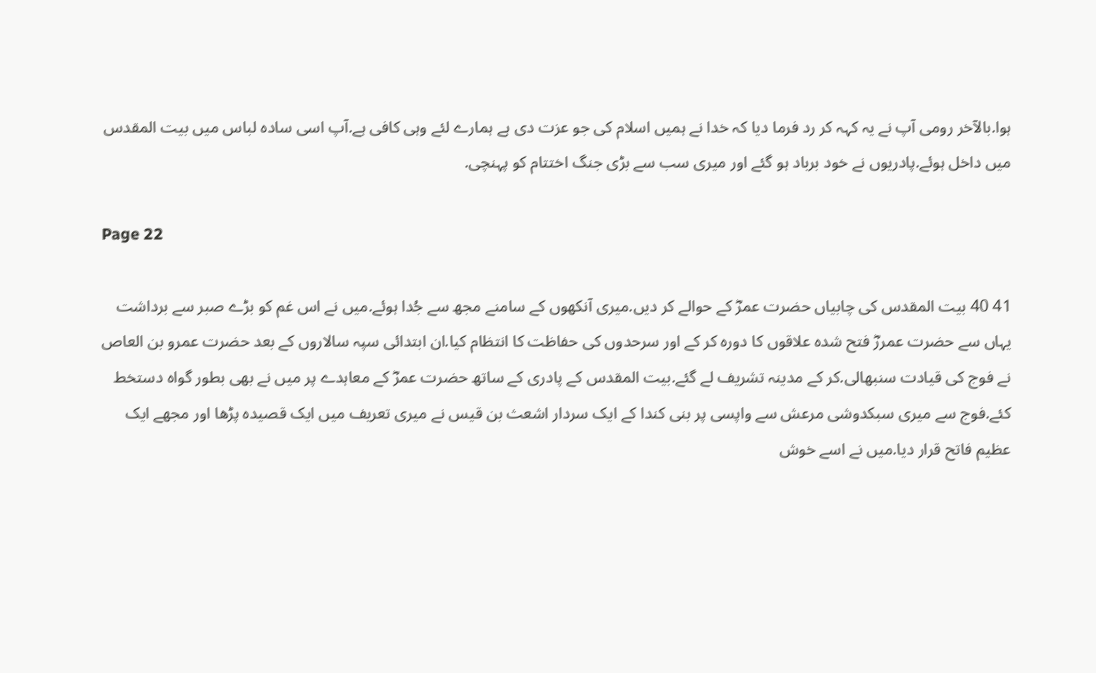ہوا.بالآخر رومی آپ نے یہ کہہ کر رد فرما دیا کہ خدا نے ہمیں اسلام کی جو عزت دی ہے ہمارے لئے وہی کافی ہے.آپ اسی سادہ لباس میں بیت المقدس میں داخل ہوئے.پادریوں نے خود برباد ہو گئے اور میری سب سے بڑی جنگ اختتام کو پہنچی.

Page 22

41 40 بیت المقدس کی چابیاں حضرت عمرؓ کے حوالے کر دیں.میری آنکھوں کے سامنے مجھ سے جُدا ہوئے.میں نے اس غم کو بڑے صبر سے برداشت یہاں سے حضرت عمررؓ فتح شدہ علاقوں کا دورہ کر کے اور سرحدوں کی حفاظت کا انتظام کیا.ان ابتدائی سپہ سالاروں کے بعد حضرت عمرو بن العاص نے فوج کی قیادت سنبھالی.کر کے مدینہ تشریف لے گئے.بیت المقدس کے پادری کے ساتھ حضرت عمرؓ کے معاہدے پر میں نے بھی بطور گواہ دستخط کئے.فوج سے میری سبکدوشی مرعش سے واپسی پر بنی کندا کے ایک سردار اشعث بن قیس نے میری تعریف میں ایک قصیدہ پڑھا اور مجھے ایک عظیم فاتح قرار دیا.میں نے اسے خوش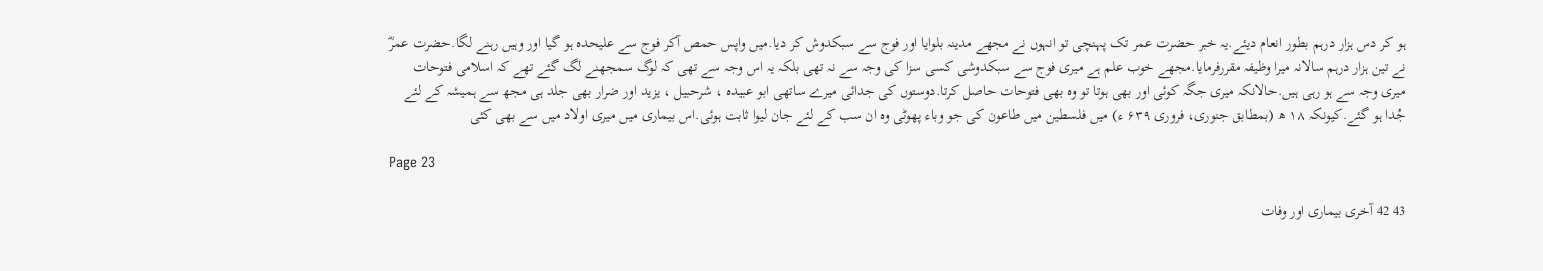ہو کر دس ہزار درہم بطور انعام دیئے.یہ خبر حضرت عمر تک پہنچی تو انہوں نے مجھے مدینہ بلوایا اور فوج سے سبکدوش کر دیا.میں واپس حمص آکر فوج سے علیحدہ ہو گیا اور وہیں رہنے لگا.حضرت عمرؓ نے تین ہزار درہم سالانہ میرا وظیفہ مقررفرمایا.مجھے خوب علم ہے میری فوج سے سبکدوشی کسی سزا کی وجہ سے نہ تھی بلکہ یہ اس وجہ سے تھی کہ لوگ سمجھنے لگ گئے تھے کہ اسلامی فتوحات میری وجہ سے ہو رہی ہیں.حالانکہ میری جگہ کوئی اور بھی ہوتا تو وہ بھی فتوحات حاصل کرتا.دوستوں کی جدائی میرے ساتھی ابو عبیدہ ، شرحبیل ، یزید اور ضرار بھی جلد ہی مجھ سے ہمیشہ کے لئے جُدا ہو گئے.کیونکہ ۱۸ ھ (بمطابق جنوری، فروری ۶۳۹ ء) میں فلسطین میں طاعون کی جو وباء پھوٹی وہ ان سب کے لئے جان لیوا ثابت ہوئی.اس بیماری میں میری اولاد میں سے بھی کئی

Page 23

43 42 آخری بیماری اور وفات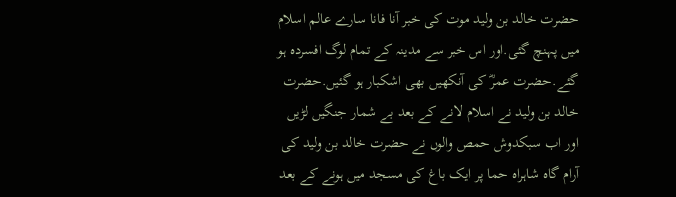حضرت خالد بن ولید موت کی خبر آنا فانا سارے عالم اسلام میں پہنچ گئی.اور اس خبر سے مدینہ کے تمام لوگ افسردہ ہو گئے.حضرت عمرؓ کی آنکھیں بھی اشکبار ہو گئیں.حضرت خالد بن ولید نے اسلام لانے کے بعد بے شمار جنگیں لڑیں اور اب سبکدوش حمص والوں نے حضرت خالد بن ولید کی آرام گاہ شاہراہ حما پر ایک باغ کی مسجد میں ہونے کے بعد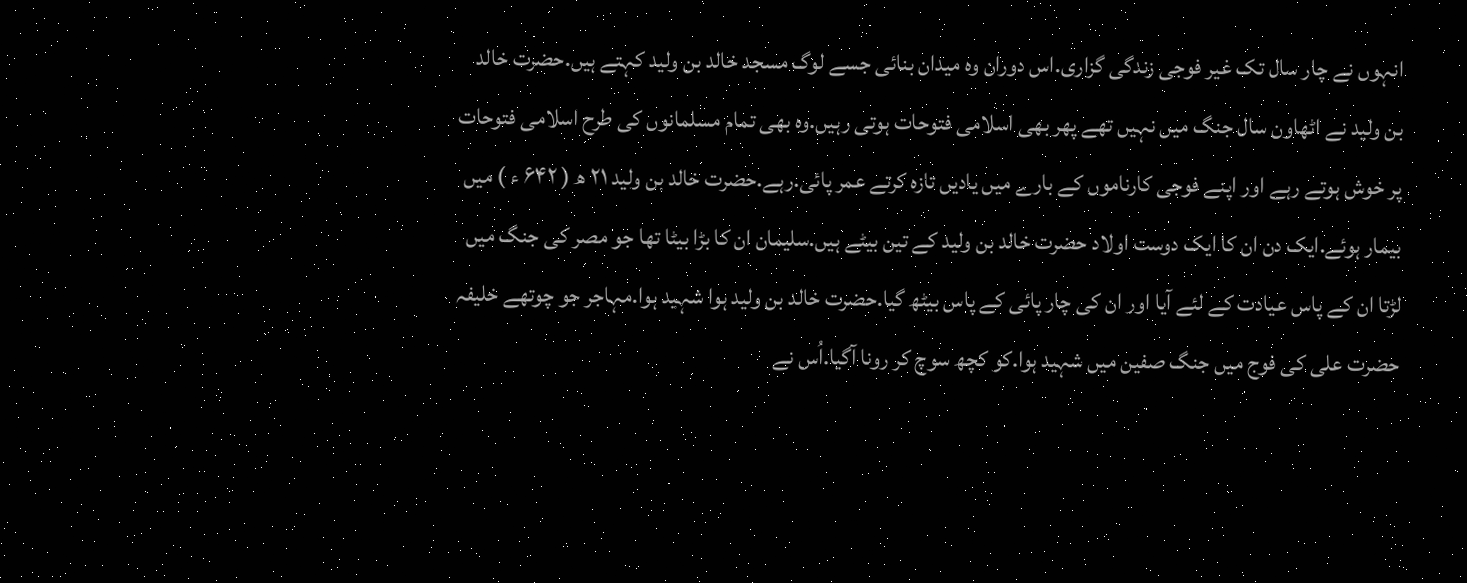انہوں نے چار سال تک غیر فوجی زندگی گزاری.اس دوران وہ میدان بنائی جسے لوگ مسجد خالد بن ولید کہتے ہیں.حضرت خالد بن ولید نے اٹھاون سال جنگ میں نہیں تھے پھر بھی اسلامی فتوحات ہوتی رہیں.وہ بھی تمام مسلمانوں کی طرح اسلامی فتوحات پر خوش ہوتے رہے اور اپنے فوجی کارناموں کے بارے میں یادیں تازہ کرتے عمر پائی.رہے.حضرت خالد بن ولید ۲۱ ھ ( ۶۴۲ ء ) میں بیمار ہوئے.ایک دن ان کا ایک دوست اولاد حضرت خالد بن ولید کے تین بیٹے ہیں.سلیمان ان کا بڑا بیٹا تھا جو مصر کی جنگ میں لڑتا ان کے پاس عیادت کے لئے آیا اور ان کی چار پائی کے پاس بیٹھ گیا.حضرت خالد بن ولید ہوا شہید ہوا.مہاجر جو چوتھے خلیفہ حضرت علی کی فوج میں جنگ صفین میں شہید ہوا.کو کچھ سوچ کر رونا آگیا.اُس نے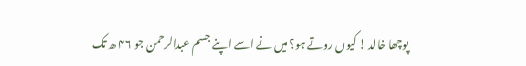پوچھا خالد ! کیوں روتے ہو؟ میں نے اسے اپنے جسم عبدالرحمن جو ۴۶ ھ تک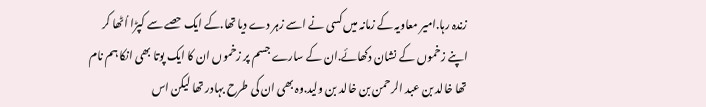زندہ رہا.امیر معاویہ کے زمانہ میں کسی نے اسے زہر دے دیا تھا.کے ایک حصے سے کپڑا اُٹھا کر اپنے زخموں کے نشان دکھائے.ان کے سارے جسم پر زخموں ان کا ایک پوتا بھی انکا ہم نام تھا خالد بن عبد الرحمن بن خالد بن ولید.وہ بھی ان کی طرح بہادر تھا لیکن اس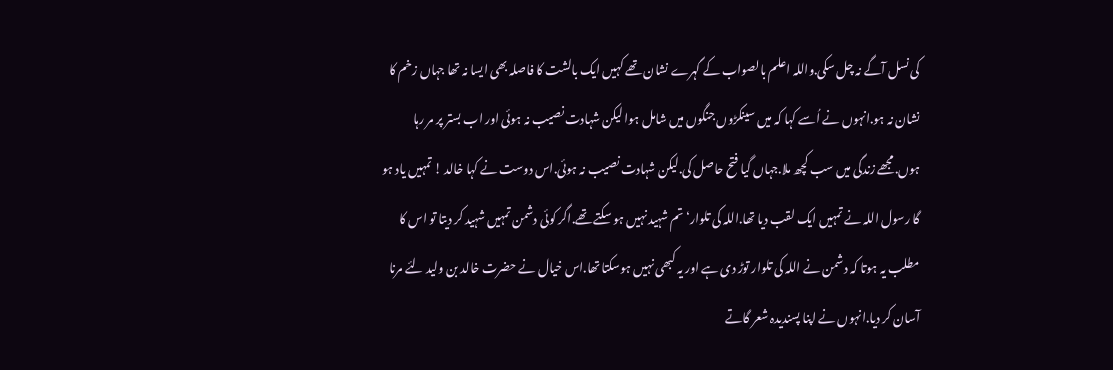کی نسل آگے نہ چل سکی.واللہ اعلم بالصواب کے گہرے نشان تھے کہیں ایک بالشت کا فاصلہ بھی ایسا نہ تھا جہاں زخم کا نشان نہ ہو.انہوں نے اُسے کہا کہ میں سینکڑوں جنگوں میں شامل ہوا لیکن شہادت نصیب نہ ہوئی اور اب بستر پر مر رہا ہوں.مجھے زندگی میں سب کچھ ملا.جہاں گیا فتح حاصل کی.لیکن شہادت نصیب نہ ہوئی.اس دوست نے کہا خالد ! تمہیں یاد ہو گا رسول اللہ نے تمہیں ایک لقب دیا تھا.اللہ کی تلوار‘ تم شہید نہیں ہو سکتے تھے.اگر کوئی دشمن تمہیں شہید کر دیتا تو اس کا مطلب یہ ہوتا کہ دشمن نے اللہ کی تلوار توڑ دی ہے اور یہ کبھی نہیں ہوسکتا تھا.اس خیال نے حضرت خالد بن ولید لئے مرنا آسان کر دیا.انہوں نے اپنا پسندیدہ شعر گاتے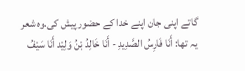گاتے اپنی جان اپنے خدا کے حضور پیش کی.وہ شعر یہ تھا: أَنَا فَارِسُ الصَّدِيدِ - أَنَا خَالِدُ بْنُ وَلِيْد أَنَا سَيْفُ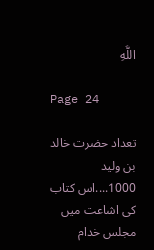اللَّهِ

Page 24

تعداد حضرت خالد بن ولید 1000....اس کتاب کی اشاعت میں مجلس خدام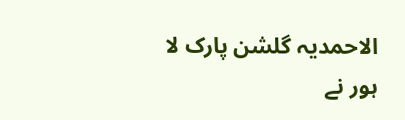الاحمدیہ گلشن پارک لا ہور نے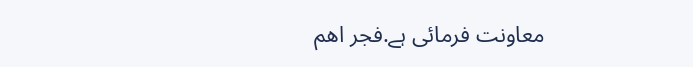معاونت فرمائی ہے.فجر اهم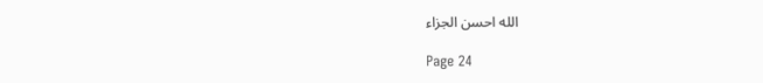الله احسن الجزاء

Page 24